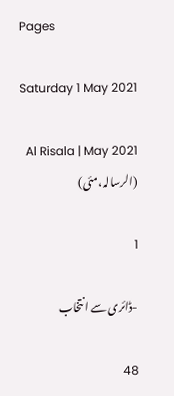Pages

Saturday 1 May 2021

Al Risala | May 2021 (الرسالہ،مئی)

1

-ڈائری سے انتخاب

48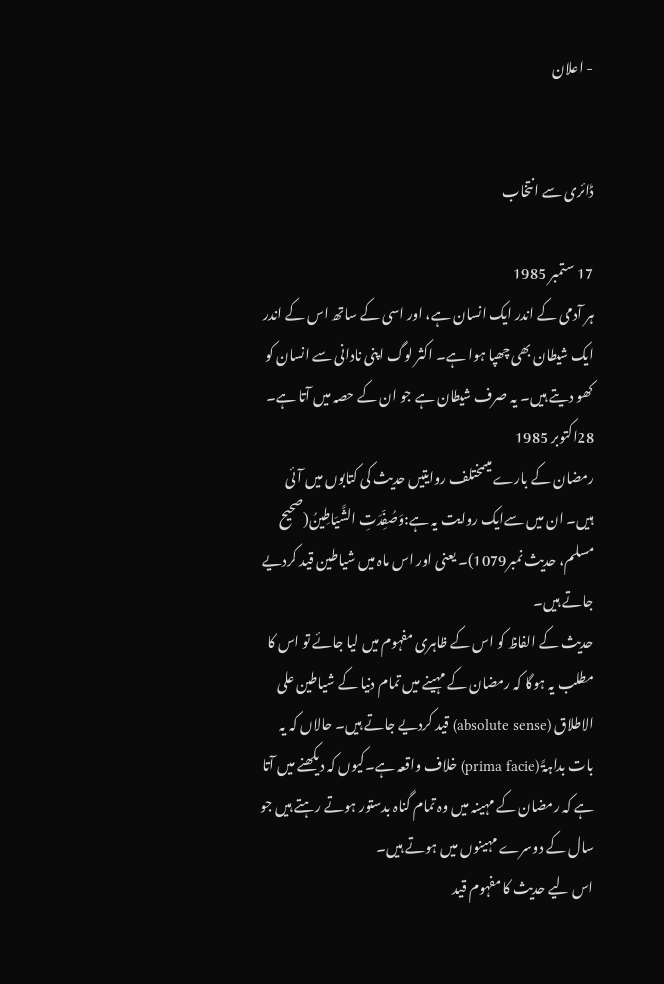- اعلان


ڈائری سے انتخاب

17 ستمبر 1985
ہر آدمی کے اندر ایک انسان ہے، اور اسی کے ساتھ اس کے اندر ایک شیطان بھی چھپا ہوا ہے۔ اکثر لوگ اپنی نادانی سے انسان کو کھو دیتے ہیں۔ یہ صرف شیطان ہے جو ان کے حصہ میں آتا ہے۔
28اکتوبر 1985
رمضان کے بارے میںمختلف روایتیں حدیث کی کتابوں میں آئی ہیں۔ ان میں سےایک روایت یہ ہے:وَصُفِّدَتِ الشَّیَاطِینُ(صحیح مسلم، حدیث نمبر1079)۔ یعنی اور اس ماہ میں شیاطین قید کردیے جاتے ہیں۔
حدیث کے الفاظ کو اس کے ظاہری مفہوم میں لیا جائے تو اس کا مطلب یہ ہوگا کہ رمضان کے مہینے میں تمام دنیا کے شیاطین علی الاطلاق (absolute sense) قید کردیے جاتے ہیں۔ حالاں کہ یہ بات بداہۃً (prima facie) خلاف واقعہ ہے۔کیوں کہ دیکھنے میں آتا ہے کہ رمضان کے مہینہ میں وہ تمام گناہ بدستور ہوتے رہتے ہیں جو سال کے دوسرے مہینوں میں ہوتے ہیں۔
اس لیے حدیث کا مفہوم قید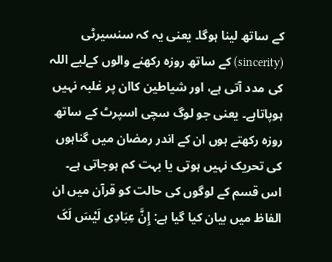کے ساتھ لینا ہوگا۔ یعنی یہ کہ سنسیرٹی (sincerity) کے ساتھ روزہ رکھنے والوں کےلیے اللہ کی مدد آتی ہے، اور شیاطین کاان پر غلبہ نہیں ہوپاتاہے۔ یعنی جو لوگ سچی اسپرٹ کے ساتھ روزہ رکھتے ہوں ان کے اندر رمضان میں گناہوں کی تحریک نہیں ہوتی یا بہت کم ہوجاتی ہے۔ اس قسم کے لوگوں کی حالت کو قرآن میں ان الفاظ میں بیان کیا گیا ہے: إِنَّ عِبَادِی لَیْسَ لَکَ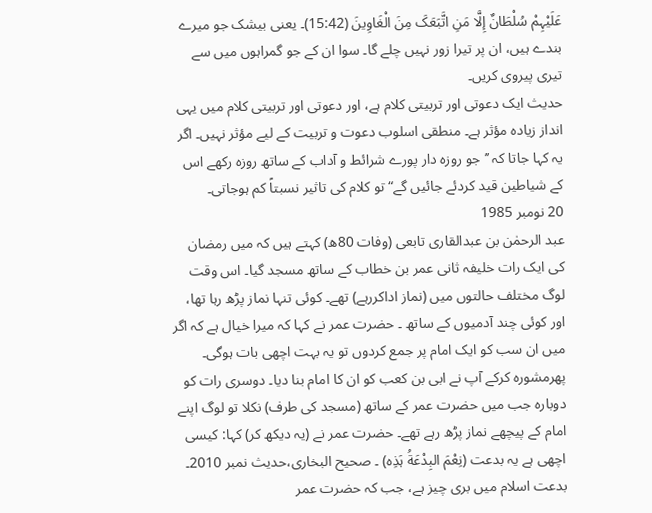عَلَیْہِمْ سُلْطَانٌ إِلَّا مَنِ اتَّبَعَکَ مِنَ الْغَاوِینَ (15:42)۔ یعنی بیشک جو میرے بندے ہیں، ان پر تیرا زور نہیں چلے گا۔ سوا ان کے جو گمراہوں میں سے تیری پیروی کریں۔
حدیث ایک دعوتی اور تربیتی کلام ہے، اور دعوتی اور تربیتی کلام میں یہی انداز زیادہ مؤثر ہے۔ منطقی اسلوب دعوت و تربیت کے لیے مؤثر نہیں۔ اگر یہ کہا جاتا کہ ’’جو روزہ دار پورے شرائط و آداب کے ساتھ روزہ رکھے اس کے شیاطین قید کردئے جائیں گے“ تو کلام کی تاثیر نسبتاً کم ہوجاتی۔
20 نومبر 1985
عبد الرحمٰن بن عبدالقاری تابعی (وفات 80ھ) کہتے ہیں کہ میں رمضان کی ایک رات خلیفہ ثانی عمر بن خطاب کے ساتھ مسجد گیا۔ اس وقت لوگ مختلف حالتوں میں (نماز اداکررہے) تھے۔ کوئی تنہا نماز پڑھ رہا تھا، اور کوئی چند آدمیوں کے ساتھ ۔ حضرت عمر نے کہا کہ میرا خیال ہے کہ اگر میں ان سب کو ایک امام پر جمع کردوں تو یہ بہت اچھی بات ہوگی۔ پھرمشورہ کرکے آپ نے ابی بن کعب کو ان کا امام بنا دیا۔ دوسری رات کو دوبارہ جب میں حضرت عمر کے ساتھ (مسجد کی طرف) نکلا تو لوگ اپنے امام کے پیچھے نماز پڑھ رہے تھے۔ حضرت عمر نے (یہ دیکھ کر) کہا: کیسی اچھی ہے یہ بدعت (نِعْمَ البِدْعَةُ ہَذِہ) ۔ صحیح البخاری،حدیث نمبر 2010۔
بدعت اسلام میں بری چیز ہے، جب کہ حضرت عمر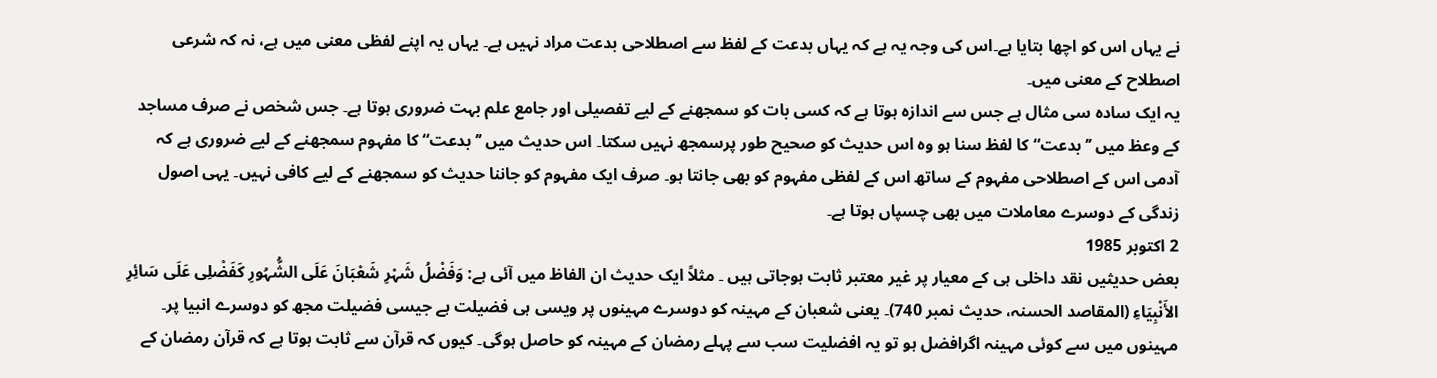نے یہاں اس کو اچھا بتایا ہے۔اس کی وجہ یہ ہے کہ یہاں بدعت کے لفظ سے اصطلاحی بدعت مراد نہیں ہے۔ یہاں یہ اپنے لفظی معنی میں ہے، نہ کہ شرعی اصطلاح کے معنی میں۔
یہ ایک سادہ سی مثال ہے جس سے اندازہ ہوتا ہے کہ کسی بات کو سمجھنے کے لیے تفصیلی اور جامع علم بہت ضروری ہوتا ہے۔ جس شخص نے صرف مساجد کے وعظ میں ’’بدعت“ کا لفظ سنا ہو وہ اس حدیث کو صحیح طور پرسمجھ نہیں سکتا۔ اس حدیث میں ’’بدعت“ کا مفہوم سمجھنے کے لیے ضروری ہے کہ آدمی اس کے اصطلاحی مفہوم کے ساتھ اس کے لفظی مفہوم کو بھی جانتا ہو۔ صرف ایک مفہوم کو جاننا حدیث کو سمجھنے کے لیے کافی نہیں۔ یہی اصول زندگی کے دوسرے معاملات میں بھی چسپاں ہوتا ہے۔
2 اکتوبر 1985
بعض حدیثیں نقد داخلی ہی کے معیار پر غیر معتبر ثابت ہوجاتی ہیں ۔ مثلاً ایک حدیث ان الفاظ میں آئی ہے: وَفَضْلُ شَہْرِ شَعْبَانَ عَلَى الشُّہُورِ کَفَضْلِی عَلَى سَائِرِ الأَنْبِیَاءِ (المقاصد الحسنہ، حدیث نمبر 740)۔ یعنی شعبان کے مہینہ کو دوسرے مہینوں پر ویسی ہی فضیلت ہے جیسی فضیلت مجھ کو دوسرے انبیا پر۔
مہینوں میں سے کوئی مہینہ اگرافضل ہو تو یہ افضلیت سب سے پہلے رمضان کے مہینہ کو حاصل ہوگی۔ کیوں کہ قرآن سے ثابت ہوتا ہے کہ قرآن رمضان کے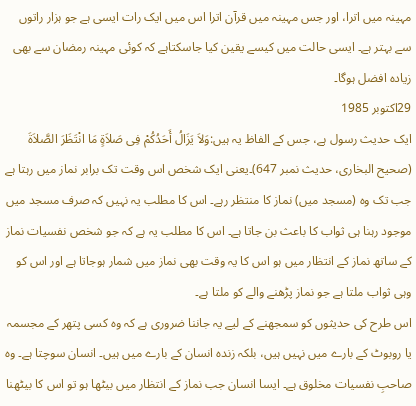مہینہ میں اترا، اور جس مہینہ میں قرآن اترا اس میں ایک رات ایسی ہے جو ہزار راتوں سے بہتر ہے۔ ایسی حالت میں کیسے یقین کیا جاسکتاہے کہ کوئی مہینہ رمضان سے بھی زیادہ افضل ہوگا۔
29اکتوبر 1985
ایک حدیث رسول ہے، جس کے الفاظ یہ ہیں:وَلاَ یَزَالُ أَحَدُکُمْ فِی صَلاَةٍ مَا انْتَظَرَ الصَّلاَةَ (صحیح البخاری، حدیث نمبر 647)۔یعنی ایک شخص اس وقت تک برابر نماز میں رہتا ہے جب تک وہ (مسجد میں) نماز کا منتظر رہے۔ اس کا مطلب یہ نہیں کہ صرف مسجد میں موجود رہنا ہی ثواب کا باعث بن جاتا ہے۔ اس کا مطلب یہ ہے کہ جو شخص نفسیات نماز کے ساتھ نماز کے انتظار میں ہو اس کا یہ وقت بھی نماز میں شمار ہوجاتا ہے اور اس کو وہی ثواب ملتا ہے جو نماز پڑھنے والے کو ملتا ہے۔
اس طرح کی حدیثوں کو سمجھنے کے لیے یہ جاننا ضروری ہے کہ وہ کسی پتھر کے مجسمہ یا روبوٹ کے بارے میں نہیں ہیں، بلکہ زندہ انسان کے بارے میں ہیں۔ انسان سوچتا ہے۔ وہ صاحبِ نفسیات مخلوق ہے۔ ایسا انسان جب نماز کے انتظار میں بیٹھا ہو تو اس کا بیٹھنا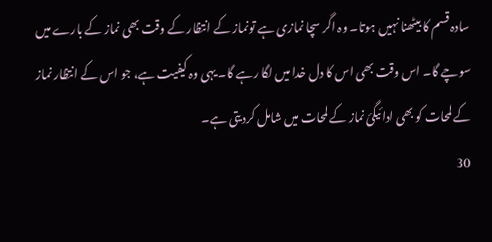سادہ قسم کا بیٹھنا نہیں ہوتا۔ وہ اگر سچا نمازی ہے تونماز کے انتظار کے وقت بھی نماز کے بارے میں سوچے گا۔ اس وقت بھی اس کا دل خدا میں لگا رہے گا۔ یہی وہ کیفیت ہے، جو اس کے انتظار نماز کے لمحات کو بھی ادائیگیٔ نماز کے لمحات میں شامل کردیتی ہے۔
30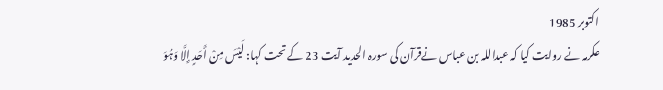اکتوبر 1985
عکرمہ نے روایت کیا کہ عبداللہ بن عباس نےقرآن کی سورہ الحدید آیت 23 کے تحت کہا: لَیْسَ مِنْ أَحَدٍ إِلَّا وَہُوَ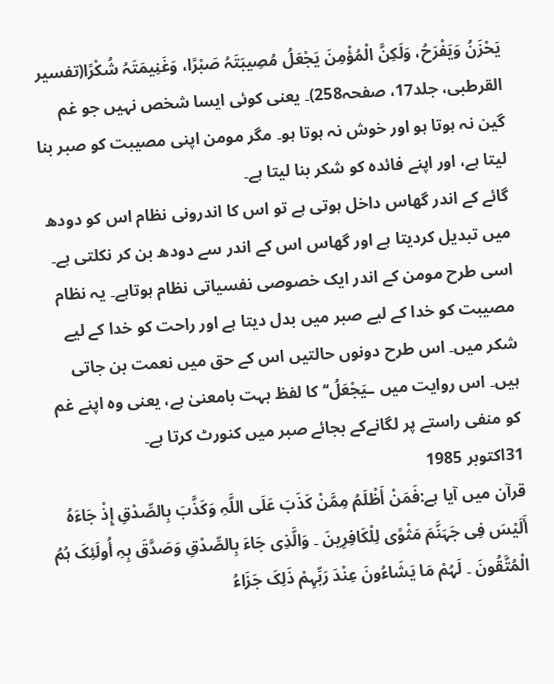یَحْزَنُ وَیَفْرَحُ، وَلَکِنَّ الْمُؤْمِنَ یَجْعَلُ مُصِیبَتَہُ صَبْرًا، وَغَنِیمَتَہُ شُکْرًا(تفسیر القرطبی، جلد17، صفحہ258)۔ یعنی کوئی ایسا شخص نہیں جو غم گین نہ ہوتا ہو اور خوش نہ ہوتا ہو۔ مگر مومن اپنی مصیبت کو صبر بنا لیتا ہے، اور اپنے فائدہ کو شکر بنا لیتا ہے۔
گائے کے اندر گھاس داخل ہوتی ہے تو اس کا اندرونی نظام اس کو دودھ میں تبدیل کردیتا ہے اور گھاس اس کے اندر سے دودھ بن کر نکلتی ہے۔ اسی طرح مومن کے اندر ایک خصوصی نفسیاتی نظام ہوتاہے۔ یہ نظام مصیبت کو خدا کے لیے صبر میں بدل دیتا ہے اور راحت کو خدا کے لیے شکر میں۔ اس طرح دونوں حالتیں اس کے حق میں نعمت بن جاتی ہیں۔ اس روایت میں ـیَجْعَلُ‘‘ کا لفظ بہت بامعنیٰ ہے، یعنی وہ اپنے غم کو منفی راستے پر لگانےکے بجائے صبر میں کنورٹ کرتا ہے۔
31اکتوبر 1985
قرآن میں آیا ہے:فَمَنْ أَظْلَمُ مِمَّنْ کَذَبَ عَلَى اللَّہِ وَکَذَّبَ بِالصِّدْقِ إِذْ جَاءَہُ أَلَیْسَ فِی جَہَنَّمَ مَثْوًى لِلْکَافِرِینَ ۔ وَالَّذِی جَاءَ بِالصِّدْقِ وَصَدَّقَ بِہِ أُولَئِکَ ہُمُ الْمُتَّقُونَ ۔ لَہُمْ مَا یَشَاءُونَ عِنْدَ رَبِّہِمْ ذَلِکَ جَزَاءُ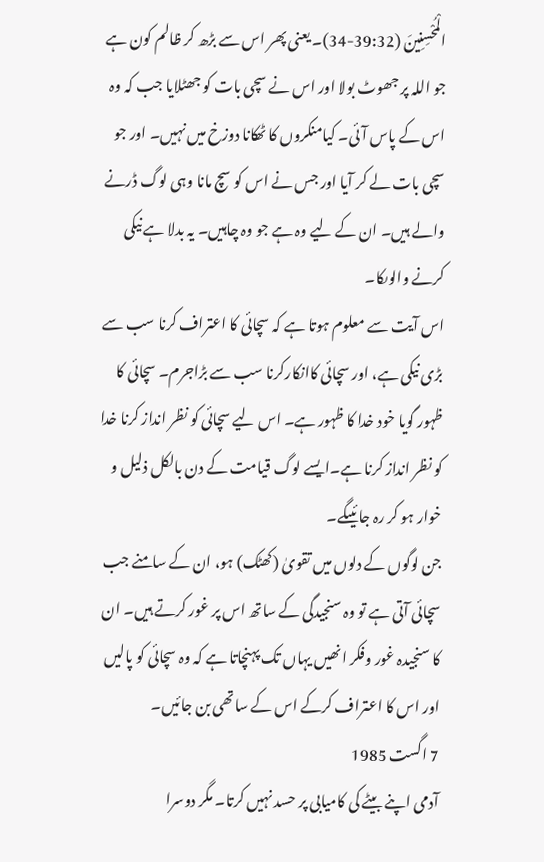الْمُحْسِنِینَ (39:32-34)۔ یعنی پھر اس سے بڑھ کر ظالم کون ہے جو اللہ پر جھوٹ بولا اور اس نے سچی بات کو جھٹلایا جب کہ وہ اس کے پاس آئی۔ کیامنکروں کا ٹھکانا دوزخ میں نہیں۔ اور جو سچی بات لے کر آیا اور جس نے اس کو سچ مانا وہی لوگ ڈرنے والے ہیں۔ ان کے لیے وہ ہے جو وہ چاہیں۔ یہ بدلا ہے نیکی کرنے والوںکا۔
اس آیت سے معلوم ہوتا ہے کہ سچائی کا اعتراف کرنا سب سے بڑی نیکی ہے، اور سچائی کاانکارکرنا سب سے بڑاجرم۔ سچائی کا ظہور گویا خود خدا کا ظہور ہے۔ اس لیے سچائی کو نظر انداز کرنا خدا کو نظر انداز کرنا ہے۔ایسے لوگ قیامت کے دن بالکل ذلیل و خوار ہو کر رہ جائیںگے۔
جن لوگوں کے دلوں میں تقویٰ (کھٹک) ہو، ان کے سامنے جب سچائی آتی ہے تو وہ سنجیدگی کے ساتھ اس پر غور کرتے ہیں۔ ان کا سنجیدہ غور وفکر انھیں یہاں تک پہنچاتا ہے کہ وہ سچائی کو پالیں اور اس کا اعتراف کرکے اس کے ساتھی بن جائیں۔
7 اگست 1985
آدمی اپنے بیٹے کی کامیابی پر حسد نہیں کرتا۔ مگر دوسرا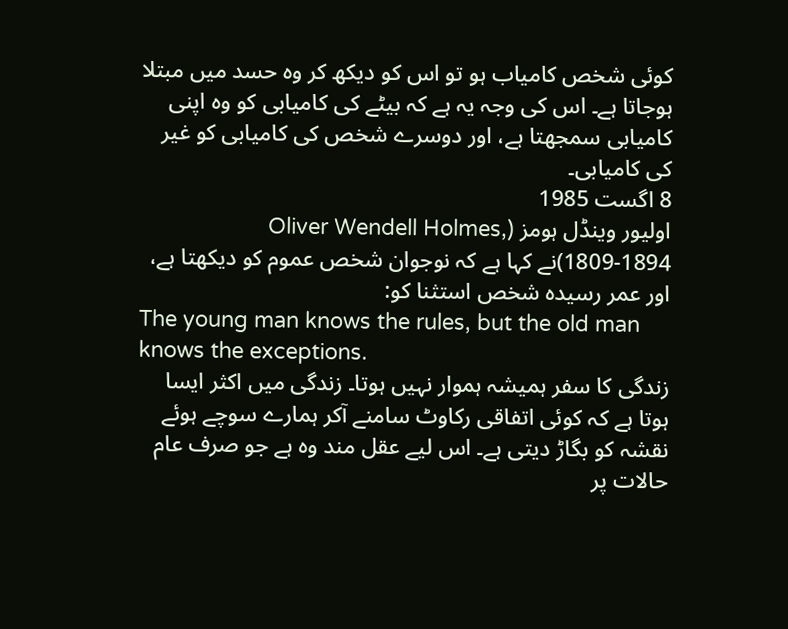کوئی شخص کامیاب ہو تو اس کو دیکھ کر وہ حسد میں مبتلا ہوجاتا ہے۔ اس کی وجہ یہ ہے کہ بیٹے کی کامیابی کو وہ اپنی کامیابی سمجھتا ہے، اور دوسرے شخص کی کامیابی کو غیر کی کامیابی۔
8 اگست 1985
اولیور وینڈل ہومز (Oliver Wendell Holmes, 1809-1894)نے کہا ہے کہ نوجوان شخص عموم کو دیکھتا ہے، اور عمر رسیدہ شخص استثنا کو:
The young man knows the rules, but the old man knows the exceptions.
زندگی کا سفر ہمیشہ ہموار نہیں ہوتا۔ زندگی میں اکثر ایسا ہوتا ہے کہ کوئی اتفاقی رکاوٹ سامنے آکر ہمارے سوچے ہوئے نقشہ کو بگاڑ دیتی ہے۔ اس لیے عقل مند وہ ہے جو صرف عام حالات پر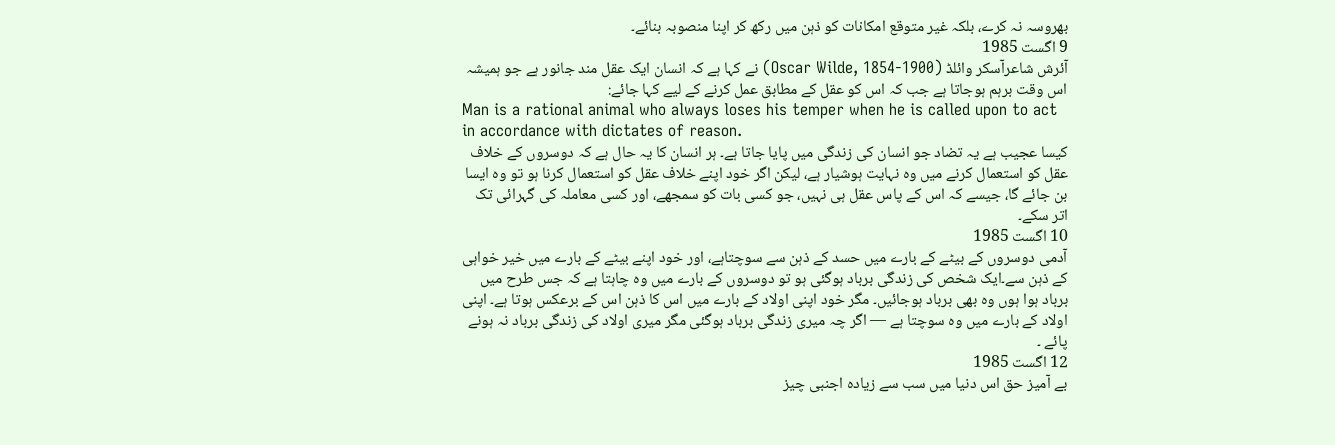بھروسہ نہ کرے، بلکہ غیر متوقع امکانات کو ذہن میں رکھ کر اپنا منصوبہ بنائے۔
9 اگست 1985
آئرش شاعرآسکر وائلڈ (Oscar Wilde, 1854-1900) نے کہا ہے کہ انسان ایک عقل مند جانور ہے جو ہمیشہ اس وقت برہم ہوجاتا ہے جب کہ اس کو عقل کے مطابق عمل کرنے کے لیے کہا جائے:
Man is a rational animal who always loses his temper when he is called upon to act in accordance with dictates of reason.
کیسا عجیب ہے یہ تضاد جو انسان کی زندگی میں پایا جاتا ہے۔ ہر انسان کا یہ حال ہے کہ دوسروں کے خلاف عقل کو استعمال کرنے میں وہ نہایت ہوشیار ہے، لیکن اگر خود اپنے خلاف عقل کو استعمال کرنا ہو تو وہ ایسا بن جائے گا، جیسے کہ اس کے پاس عقل ہی نہیں، جو کسی بات کو سمجھے، اور کسی معاملہ کی گہرائی تک اتر سکے۔
10 اگست 1985
آدمی دوسروں کے بیٹے کے بارے میں حسد کے ذہن سے سوچتاہے، اور خود اپنے بیٹے کے بارے میں خیر خواہی کے ذہن سے۔ایک شخص کی زندگی برباد ہوگئی ہو تو دوسروں کے بارے میں وہ چاہتا ہے کہ جس طرح میں برباد ہوا ہوں وہ بھی برباد ہوجائیں۔ مگر خود اپنی اولاد کے بارے میں اس کا ذہن اس کے برعکس ہوتا ہے۔ اپنی اولاد کے بارے میں وہ سوچتا ہے — اگر چہ میری زندگی برباد ہوگئی مگر میری اولاد کی زندگی برباد نہ ہونے پائے ۔
12 اگست 1985
بے آمیز حق اس دنیا میں سب سے زیادہ اجنبی چیز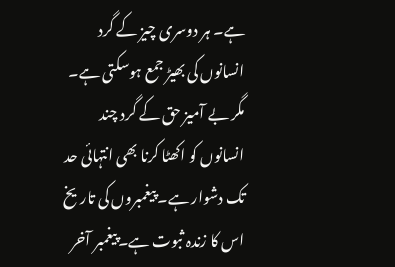ہے۔ ہر دوسری چیز کے گرد انسانوں کی بھیڑ جمع ہوسکتی ہے۔ مگر بے آمیز حق کے گرد چند انسانوں کو اکھٹا کرنا بھی انتہائی حد تک دشوار ہے۔ پیغمبروں کی تاریخ اس کا زندہ ثبوت ہے۔پیغمبر آخر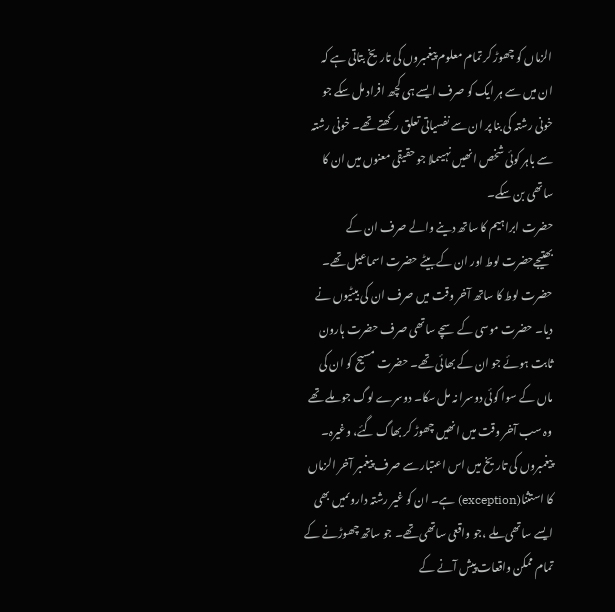الزماں کو چھوڑ کر تمام معلوم پیغمبروں کی تاریخ بتاتی ہے کہ ان میں سے ہر ایک کو صرف ایسے ہی کچھ افراد مل سکے جو خونی رشتہ کی بنا پر ان سے نفسیاتی تعلق رکھتے تھے۔ خونی رشتہ سے باہر کوئی شخص انھیں نہیںملا جو حقیقی معنوں میں ان کا ساتھی بن سکے۔
حضرت ابراہیم کا ساتھ دینے والے صرف ان کے بھتیجےحضرت لوط اور ان کے بیٹے حضرت اسماعیل تھے۔ حضرت لوط کا ساتھ آخر وقت میں صرف ان کی بیٹیوں نے دیا۔ حضرت موسی کے سچے ساتھی صرف حضرت ہارون ثابت ہوئے جو ان کے بھائی تھے۔ حضرت مسیح کو ان کی ماں کے سوا کوئی دوسرا نہ مل سکا۔ دوسرے لوگ جو ملے تھے وہ سب آخر وقت میں انھیں چھوڑ کر بھاگ گئے، وغیرہ۔
پیغمبروں کی تاریخ میں اس اعتبار سے صرف پیغمبر آخر الزماں کا استثنا(exception) ہے۔ ان کو غیر رشتہ داروںمیں بھی ایسے ساتھی ملے ،جو واقعی ساتھی تھے۔ جو ساتھ چھوڑنے کے تمام ممکن واقعات پیش آنے کے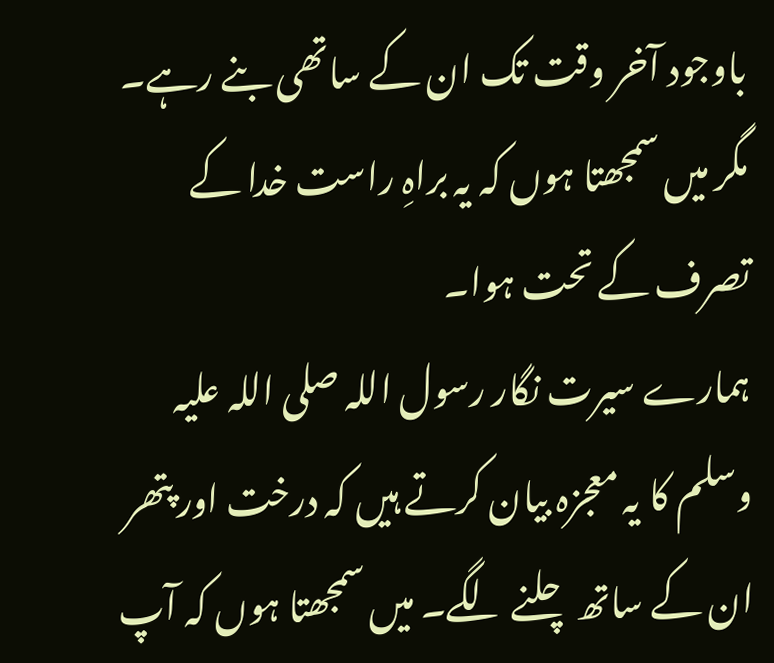باوجود آخر وقت تک ان کے ساتھی بنے رہے۔ مگر میں سمجھتا ہوں کہ یہ براہِ راست خدا کے تصرف کے تحت ہوا۔
ہمارے سیرت نگار رسول اللہ صلی اللہ علیہ وسلم کا یہ معجزہ بیان کرتے ہیں کہ درخت اور پتھر ان کے ساتھ چلنے لگے۔ میں سمجھتا ہوں کہ آپ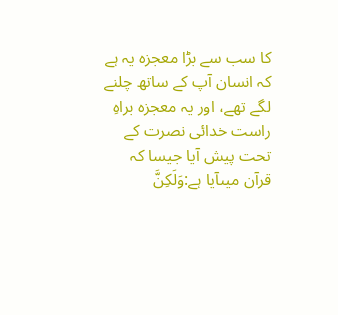کا سب سے بڑا معجزہ یہ ہے کہ انسان آپ کے ساتھ چلنے لگے تھے، اور یہ معجزہ براہِ راست خدائی نصرت کے تحت پیش آیا جیسا کہ قرآن میںآیا ہے:وَلَکِنَّ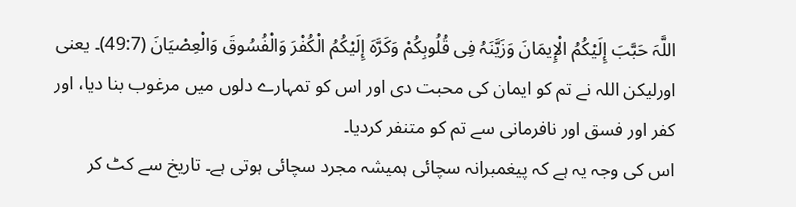اللَّہَ حَبَّبَ إِلَیْکُمُ الْإِیمَانَ وَزَیَّنَہُ فِی قُلُوبِکُمْ وَکَرَّہَ إِلَیْکُمُ الْکُفْرَ وَالْفُسُوقَ وَالْعِصْیَانَ (49:7)۔ یعنی اورلیکن اللہ نے تم کو ایمان کی محبت دی اور اس کو تمہارے دلوں میں مرغوب بنا دیا، اور کفر اور فسق اور نافرمانی سے تم کو متنفر کردیا۔
اس کی وجہ یہ ہے کہ پیغمبرانہ سچائی ہمیشہ مجرد سچائی ہوتی ہے۔ تاریخ سے کٹ کر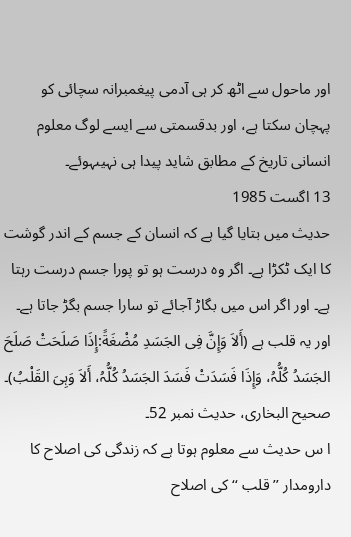اور ماحول سے اٹھ کر ہی آدمی پیغمبرانہ سچائی کو پہچان سکتا ہے، اور بدقسمتی سے ایسے لوگ معلوم انسانی تاریخ کے مطابق شاید پیدا ہی نہیںہوئے۔
13 اگست 1985
حدیث میں بتایا گیا ہے کہ انسان کے جسم کے اندر گوشت کا ایک ٹکڑا ہے۔ اگر وہ درست ہو تو پورا جسم درست رہتا ہے۔ اور اگر اس میں بگاڑ آجائے تو سارا جسم بگڑ جاتا ہے۔ اور یہ قلب ہے (أَلاَ وَإِنَّ فِی الجَسَدِ مُضْغَةً:إِذَا صَلَحَتْ صَلَحَ الجَسَدُ کُلُّہُ، وَإِذَا فَسَدَتْ فَسَدَ الجَسَدُ کُلُّہُ، أَلاَ وَہِیَ القَلْبُ)۔ صحیح البخاری، حدیث نمبر 52۔
ا س حدیث سے معلوم ہوتا ہے کہ زندگی کی اصلاح کا دارومدار ’’قلب ‘‘ کی اصلاح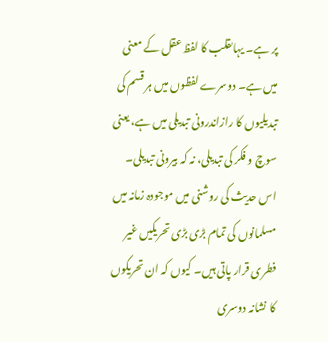پر ہے۔ یہاںقلب کا لفظ عقل کے معنی میں ہے۔ دوسرے لفظوں میں ہر قسم کی تبدیلیوں کا رازاندرونی تبدیلی میں ہے، یعنی سوچ و فکر کی تبدیلی، نہ کہ بیرونی تبدیلی۔
اس حدیث کی روشنی میں موجودہ زمانہ میں مسلمانوں کی تمام بڑی بڑی تحریکیں غیر فطری قرار پاتی ہیں۔ کیوں کہ ان تحریکوں کا نشانہ دوسری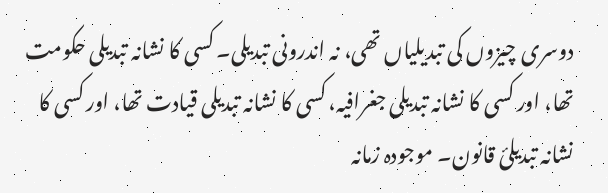دوسری چیزوں کی تبدیلیاں تھی، نہ اندرونی تبدیلی۔ کسی کا نشانہ تبدیلی حکومت تھا، اور کسی کا نشانہ تبدیلی جغرافیہ، کسی کا نشانہ تبدیلی قیادت تھا، اور کسی کا نشانہ تبدیلیٔ قانون۔ موجودہ زمانہ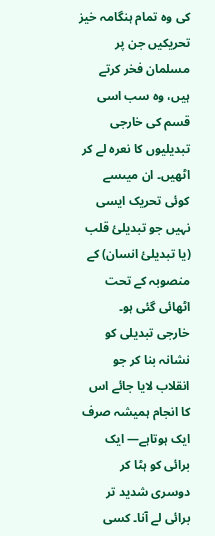کی وہ تمام ہنگامہ خیز تحریکیں جن پر مسلمان فخر کرتے ہیں، وہ سب اسی قسم کی خارجی تبدیلیوں کا نعرہ لے کر اٹھیں۔ ان میںسے کوئی تحریک ایسی نہیں جو تبدیلیٔ قلب (یا تبدیلیٔ انسان) کے منصوبہ کے تحت اٹھائی گئی ہو۔
خارجی تبدیلی کو نشانہ بنا کر جو انقلاب لایا جائے اس کا انجام ہمیشہ صرف ایک ہوتاہے— ایک برائی کو ہٹا کر دوسری شدید تر برائی لے آنا۔ کسی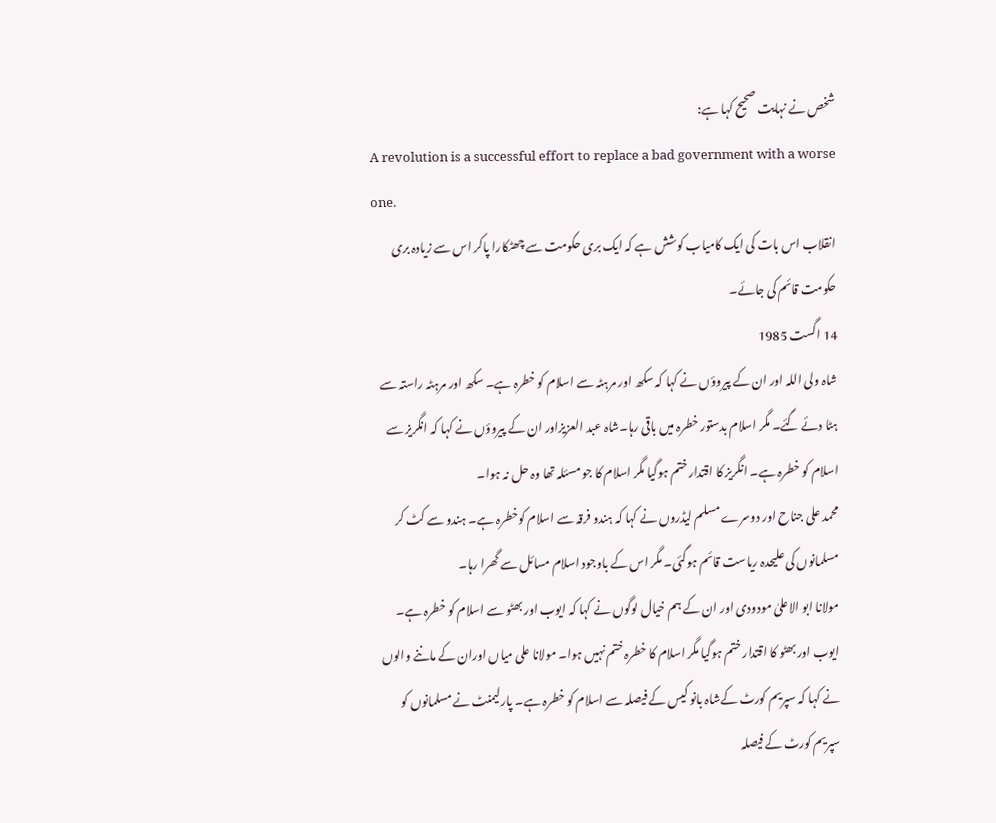شخص نے نہایت صحیح کہا ہے:
A revolution is a successful effort to replace a bad government with a worse one.
انقلاب اس بات کی ایک کامیاب کوشش ہے کہ ایک بری حکومت سے چھٹکارا پاکر اس سے زیادہ بری حکومت قائم کی جائے۔
14 اگست 1985
شاہ ولی اللہ اور ان کے پیروؤں نے کہا کہ سکھ اور مرہٹہ سے اسلام کو خطرہ ہے۔ سکھ اور مرہٹہ راستہ سے ہٹا دئے گئے۔ مگر اسلام بدستور خطرہ میں باقی رہا۔شاہ عبد العزیزاور ان کے پیروؤں نے کہا کہ انگریز سے اسلام کو خطرہ ہے۔ انگریز کا اقتدار ختم ہوگیا مگر اسلام کا جو مسئلہ تھا وہ حل نہ ہوا۔
محمد علی جناح اور دوسرے مسلم لیڈروں نے کہا کہ ہندو فرقہ سے اسلام کوخطرہ ہے۔ ہندو سے کٹ کر مسلمانوں کی علیحدہ ریاست قائم ہوگئی۔ مگر اس کے باوجود اسلام مسائل سے گھرا رہا۔
مولانا ابو الاعلیٰ مودودی اور ان کے ہم خیال لوگوں نے کہا کہ ایوب اور بھٹو سے اسلام کو خطرہ ہے۔ ایوب اور بھٹو کا اقتدار ختم ہوگیا مگر اسلام کا خطرہ ختم نہیں ہوا۔ مولانا علی میاں اوران کے ماننے والوں نے کہا کہ سپریم کورٹ کےشاہ بانو کیس کے فیصلہ سے اسلام کو خطرہ ہے۔ پارلیمنٹ نے مسلمانوں کو سپریم کورٹ کے فیصلہ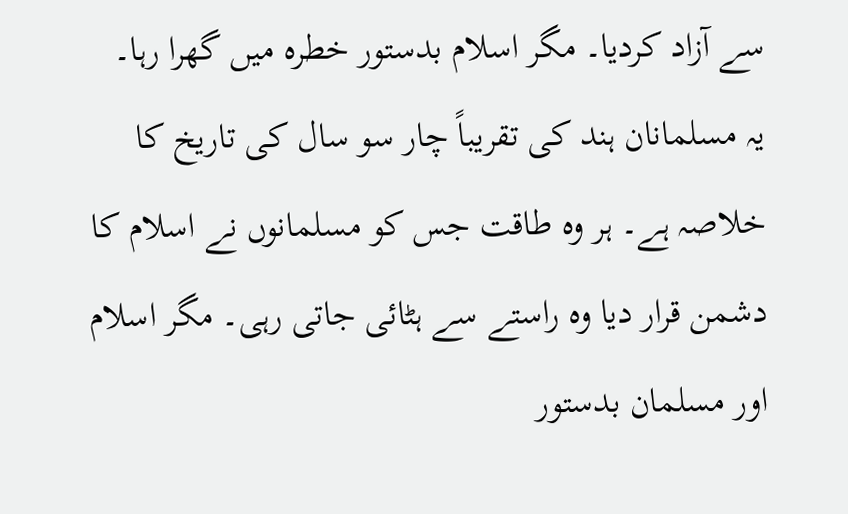سے آزاد کردیا۔ مگر اسلام بدستور خطرہ میں گھرا رہا۔
یہ مسلمانان ہند کی تقریباً چار سو سال کی تاریخ کا خلاصہ ہے۔ ہر وہ طاقت جس کو مسلمانوں نے اسلام کا دشمن قرار دیا وہ راستے سے ہٹائی جاتی رہی۔ مگر اسلام اور مسلمان بدستور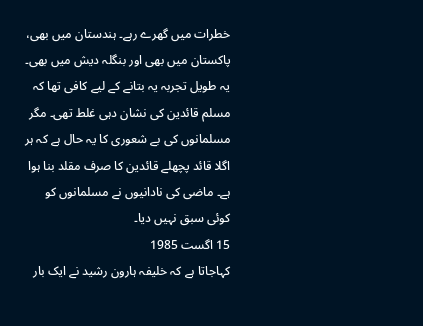خطرات میں گھرے رہے۔ ہندستان میں بھی، پاکستان میں بھی اور بنگلہ دیش میں بھی۔ یہ طویل تجربہ یہ بتانے کے لیے کافی تھا کہ مسلم قائدین کی نشان دہی غلط تھی۔ مگر مسلمانوں کی بے شعوری کا یہ حال ہے کہ ہر اگلا قائد پچھلے قائدین کا صرف مقلد بنا ہوا ہے۔ ماضی کی نادانیوں نے مسلمانوں کو کوئی سبق نہیں دیا۔
15 اگست 1985
کہاجاتا ہے کہ خلیفہ ہارون رشید نے ایک بار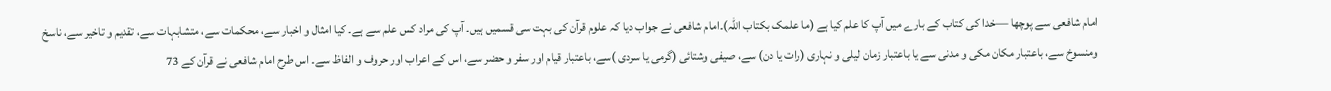امام شافعی سے پوچھا —خدا کی کتاب کے بارے میں آپ کا علم کیا ہے (ما علمک بکتاب اللہ)۔امام شافعی نے جواب دیا کہ علوم قرآن کی بہت سی قسمیں ہیں۔ آپ کی مراد کس علم سے ہے۔ کیا امثال و اخبار سے، محکمات سے، متشابہات سے، تقدیم و تاخیر سے، ناسخ ومنسوخ سے، باعتبار مکان مکی و مدنی سے یا باعتبار زمان لیلی و نہاری (رات یا دن) سے، صیفی وشتائی (گرمی یا سردی )سے، باعتبار قیام اور سفر و حضر سے، اس کے اعراب اور حروف و الفاظ سے۔ اس طرح امام شافعی نے قرآن کے 73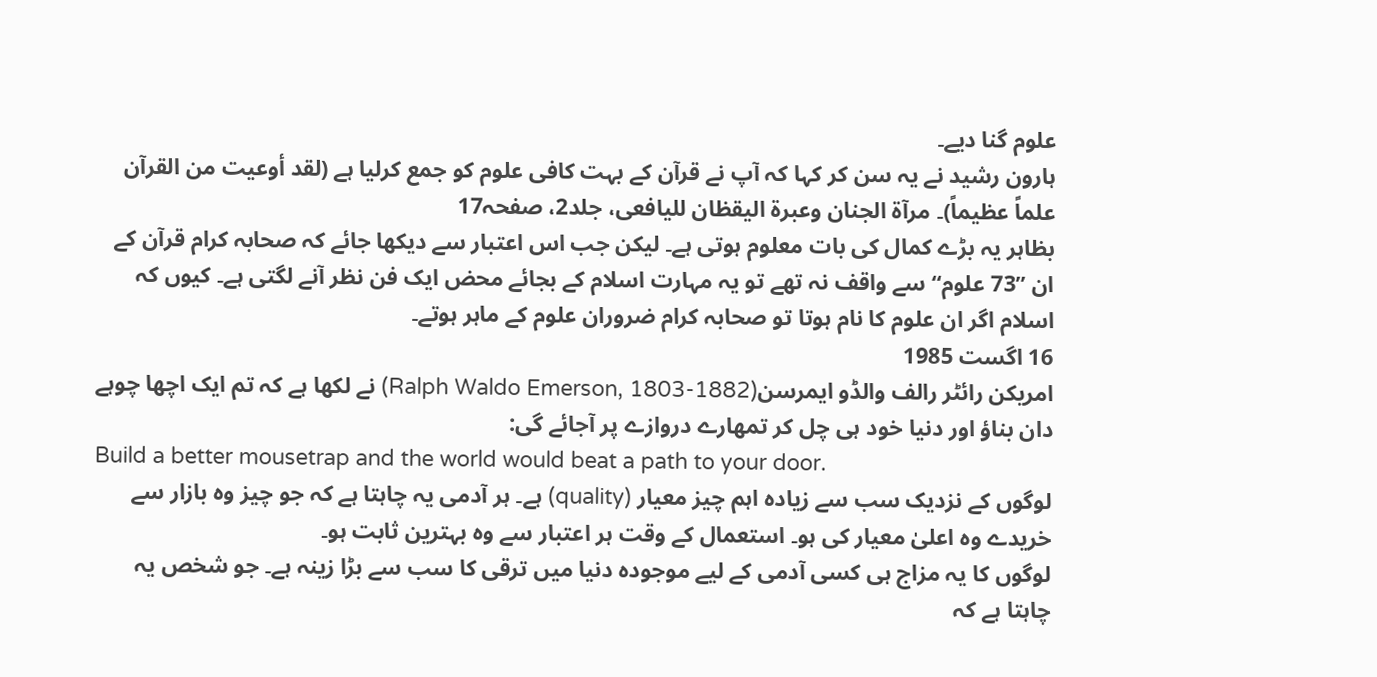علوم گنا دیے۔
ہارون رشید نے یہ سن کر کہا کہ آپ نے قرآن کے بہت کافی علوم کو جمع کرلیا ہے (لقد أوعیت من القرآن علماً عظیماً)۔ مرآة الجنان وعبرة الیقظان للیافعی، جلد2، صفحہ17
بظاہر یہ بڑے کمال کی بات معلوم ہوتی ہے۔ لیکن جب اس اعتبار سے دیکھا جائے کہ صحابہ کرام قرآن کے ان ’’73 علوم“ سے واقف نہ تھے تو یہ مہارت اسلام کے بجائے محض ایک فن نظر آنے لگتی ہے۔ کیوں کہ اسلام اگر ان علوم کا نام ہوتا تو صحابہ کرام ضروران علوم کے ماہر ہوتے۔
16 اگست 1985
امریکن رائٹر رالف والڈو ایمرسن(Ralph Waldo Emerson, 1803-1882) نے لکھا ہے کہ تم ایک اچھا چوہے دان بناؤ اور دنیا خود ہی چل کر تمھارے دروازے پر آجائے گی:
Build a better mousetrap and the world would beat a path to your door.
لوگوں کے نزدیک سب سے زیادہ اہم چیز معیار (quality) ہے۔ ہر آدمی یہ چاہتا ہے کہ جو چیز وہ بازار سے خریدے وہ اعلیٰ معیار کی ہو۔ استعمال کے وقت ہر اعتبار سے وہ بہترین ثابت ہو۔
لوگوں کا یہ مزاج ہی کسی آدمی کے لیے موجودہ دنیا میں ترقی کا سب سے بڑا زینہ ہے۔ جو شخص یہ چاہتا ہے کہ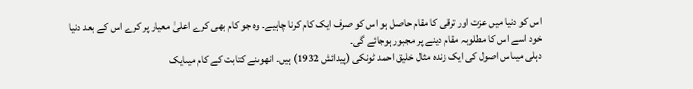اس کو دنیا میں عزت اور ترقی کا مقام حاصل ہو اس کو صرف ایک کام کرنا چاہیے۔ وہ جو کام بھی کرے اعلیٰ معیار پر کرے اس کے بعد دنیا خود اسے اس کا مطلوبہ مقام دینے پر مجبور ہوجائے گی۔
دہلی میںاس اصول کی ایک زندہ مثال خلیق احمد ٹونکی (پیدائش 1932) ہیں۔ انھوںنے کتابت کے کام میںایک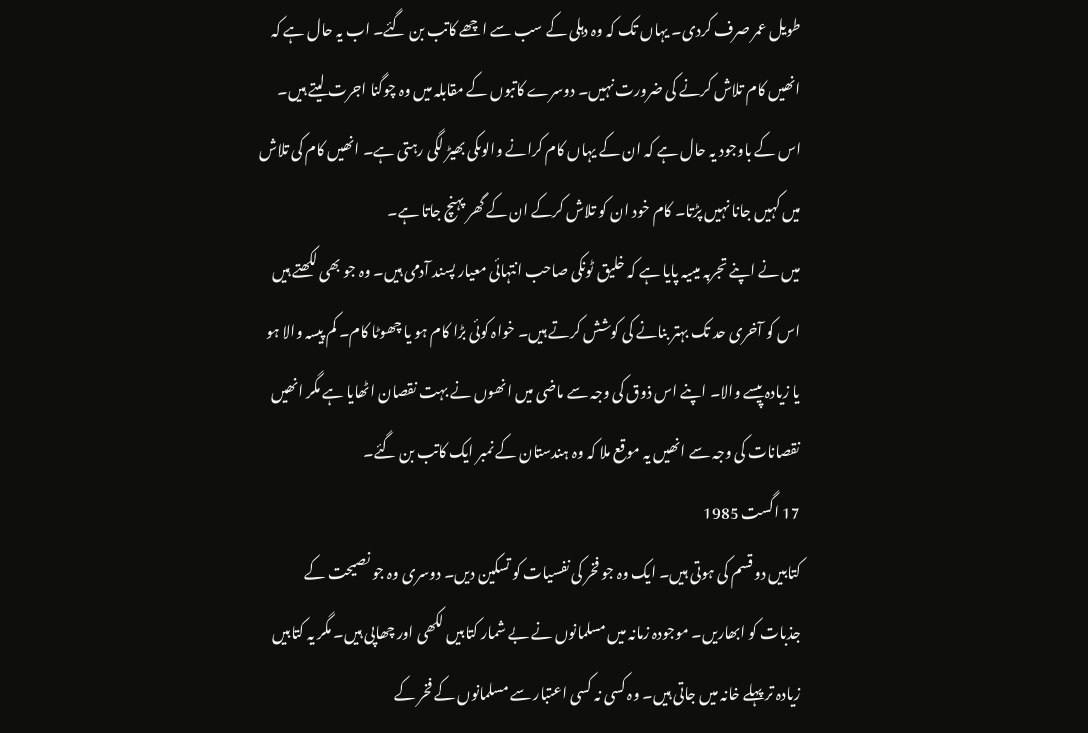طویل عمر صرف کردی۔ یہاں تک کہ وہ دہلی کے سب سے اچھے کاتب بن گئے۔ اب یہ حال ہے کہ انھیں کام تلاش کرنے کی ضرورت نہیں۔ دوسرے کاتبوں کے مقابلہ میں وہ چوگنا اجرت لیتے ہیں۔ اس کے باوجود یہ حال ہے کہ ان کے یہاں کام کرانے والوںکی بھیڑ لگی رہتی ہے۔ انھیں کام کی تلاش میں کہیں جانا نہیں پڑتا۔ کام خود ان کو تلاش کرکے ان کے گھر پہنچ جاتا ہے۔
میں نے اپنے تجربہ میںیہ پایا ہے کہ خلیق ٹونکی صاحب انتہائی معیار پسند آدمی ہیں۔ وہ جو بھی لکھتے ہیں اس کو آخری حد تک بہتر بنانے کی کوشش کرتے ہیں۔ خواہ کوئی بڑا کام ہو یا چھوٹا کام۔ کم پیسہ والا ہو یا زیادہ پیسے والا۔ اپنے اس ذوق کی وجہ سے ماضی میں انھوں نے بہت نقصان اٹھایا ہے مگر انھیں نقصانات کی وجہ سے انھیں یہ موقع ملا کہ وہ ہندستان کے نمبر ایک کاتب بن گئے۔
17 اگست 1985
کتابیں دو قسم کی ہوتی ہیں۔ ایک وہ جو فخر کی نفسیات کو تسکین دیں۔ دوسری وہ جو نصیحت کے جذبات کو ابھاریں۔ موجودہ زمانہ میں مسلمانوں نے بے شمار کتابیں لکھی اور چھاپی ہیں۔ مگر یہ کتابیں زیادہ تر پہلے خانہ میں جاتی ہیں۔ وہ کسی نہ کسی اعتبار سے مسلمانوں کے فخر کے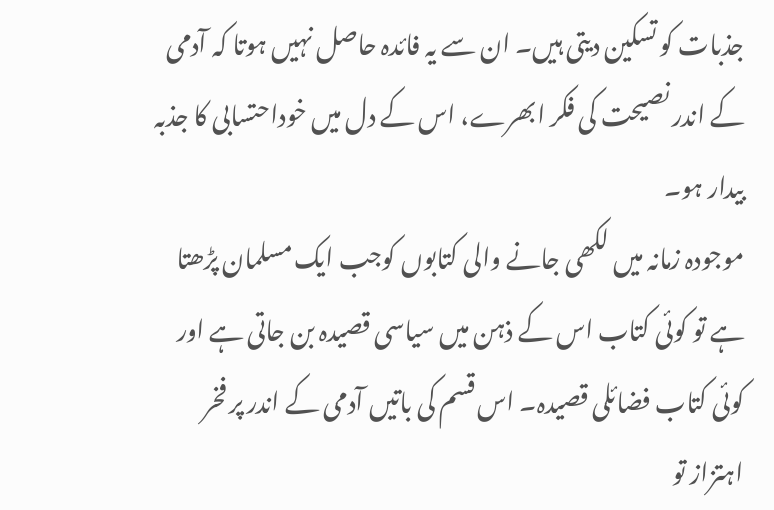جذبات کو تسکین دیتی ہیں۔ ان سے یہ فائدہ حاصل نہیں ہوتا کہ آدمی کے اندر نصیحت کی فکر ابھرے، اس کے دل میں خوداحتسابی کا جذبہ بیدار ہو۔
موجودہ زمانہ میں لکھی جانے والی کتابوں کوجب ایک مسلمان پڑھتا ہے تو کوئی کتاب اس کے ذہن میں سیاسی قصیدہ بن جاتی ہے اور کوئی کتاب فضائلی قصیدہ۔ اس قسم کی باتیں آدمی کے اندر پر فخر اہتزاز تو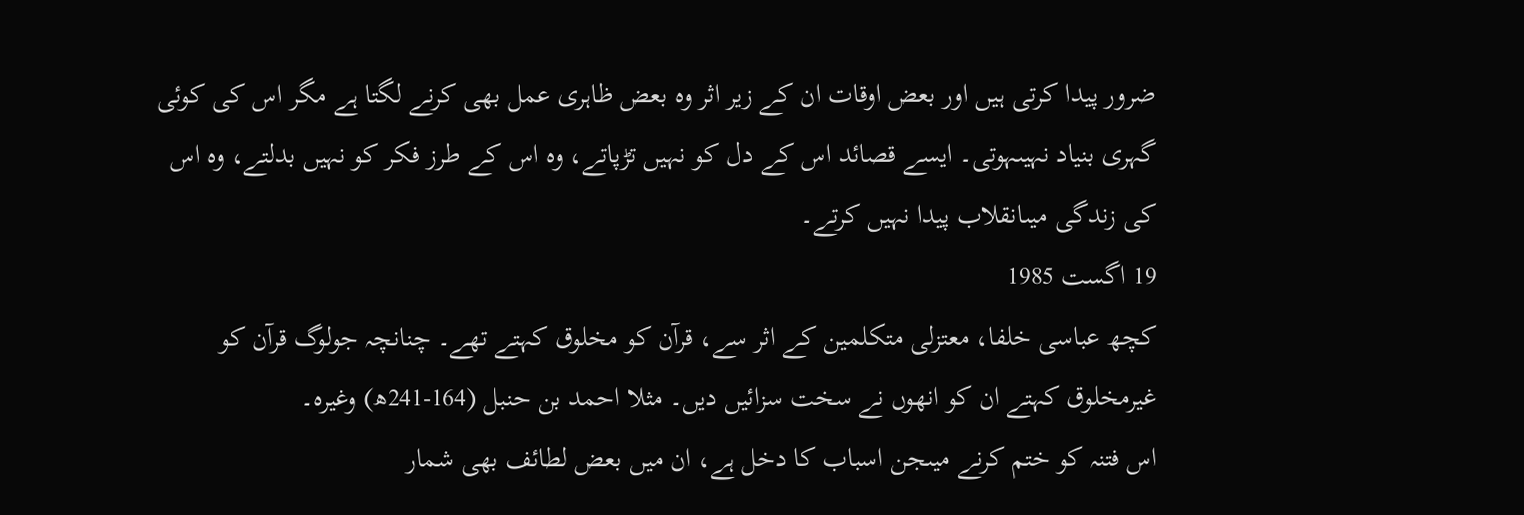ضرور پیدا کرتی ہیں اور بعض اوقات ان کے زیر اثر وہ بعض ظاہری عمل بھی کرنے لگتا ہے مگر اس کی کوئی گہری بنیاد نہیںہوتی۔ ایسے قصائد اس کے دل کو نہیں تڑپاتے، وہ اس کے طرز فکر کو نہیں بدلتے، وہ اس کی زندگی میںانقلاب پیدا نہیں کرتے۔
19 اگست 1985
کچھ عباسی خلفا، معتزلی متکلمین کے اثر سے، قرآن کو مخلوق کہتے تھے۔ چنانچہ جولوگ قرآن کو غیرمخلوق کہتے ان کو انھوں نے سخت سزائیں دیں۔ مثلا احمد بن حنبل (164-241ھ) وغیرہ۔
اس فتنہ کو ختم کرنے میںجن اسباب کا دخل ہے، ان میں بعض لطائف بھی شمار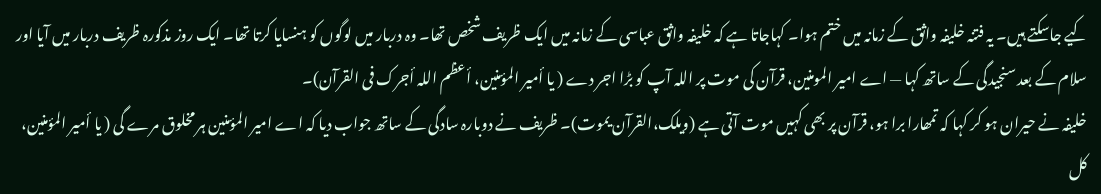کیے جاسکتے ہیں۔ یہ فتنہ خلیفہ واثق کے زمانہ میں ختم ہوا۔ کہاجاتا ہے کہ خلیفہ واثق عباسی کے زمانہ میں ایک ظریف شخص تھا۔ وہ دربار میں لوگوں کو ہنسایا کرتا تھا۔ ایک روز مذکورہ ظریف دربار میں آیا اور سلام کے بعد سنجیدگی کے ساتھ کہا — اے امیر المومنین، قرآن کی موت پر اللہ آپ کو بڑا اجر دے ( یا أمیر المؤمنین، أعظم اللہ أجرک فی القرآن)۔
خلیفہ نے حیران ہو کر کہا کہ تمھارا برا ہو، قرآن پر بھی کہیں موت آتی ہے (ویلک،القرآن یموت)۔ ظریف نے دوبارہ سادگی کے ساتھ جواب دیا کہ اے امیر المؤمنین ہر مخلوق مرے گی ( یا أمیر المؤمنین، کل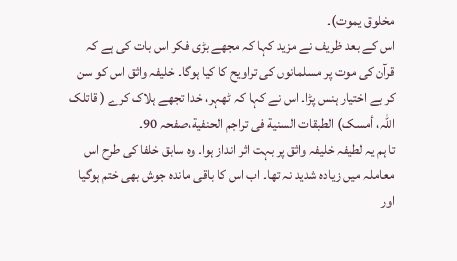مخلوق یموت)۔
اس کے بعد ظریف نے مزید کہا کہ مجھے بڑی فکر اس بات کی ہے کہ قرآن کی موت پر مسلمانوں کی تراویح کا کیا ہوگا۔ خلیفہ واثق اس کو سن کر بے اختیار ہنس پڑا۔ اس نے کہا کہ ٹھہر، خدا تجھے ہلاک کرے ( قاتلک اللہ، أمسک) الطبقات السنیة فی تراجم الحنفیة،صفحہ 90۔
تا ہم یہ لطیفہ خلیفہ واثق پر بہت اثر انداز ہوا۔ وہ سابق خلفا کی طرح اس معاملہ میں زیادہ شدید نہ تھا۔ اب اس کا باقی ماندہ جوش بھی ختم ہوگیا اور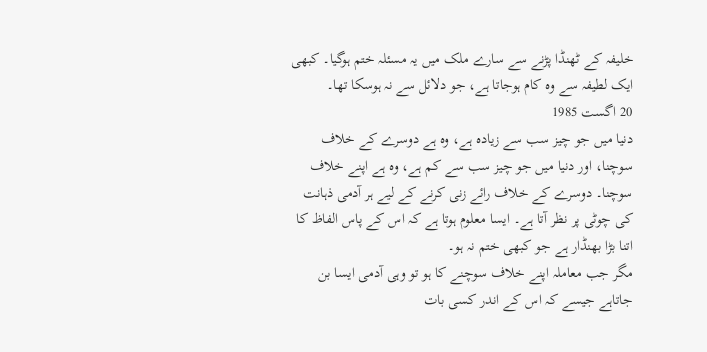خلیفہ کے ٹھنڈا پڑنے سے سارے ملک میں یہ مسئلہ ختم ہوگیا۔ کبھی ایک لطیفہ سے وہ کام ہوجاتا ہے، جو دلائل سے نہ ہوسکا تھا۔
20 اگست 1985
دنیا میں جو چیز سب سے زیادہ ہے، وہ ہے دوسرے کے خلاف سوچنا، اور دنیا میں جو چیز سب سے کم ہے، وہ ہے اپنے خلاف سوچنا۔ دوسرے کے خلاف رائے زنی کرنے کے لیے ہر آدمی ذہانت کی چوٹی پر نظر آتا ہے۔ ایسا معلوم ہوتا ہے کہ اس کے پاس الفاظ کا اتنا بڑا بھنڈار ہے جو کبھی ختم نہ ہو۔
مگر جب معاملہ اپنے خلاف سوچنے کا ہو تو وہی آدمی ایسا بن جاتاہے جیسے کہ اس کے اندر کسی بات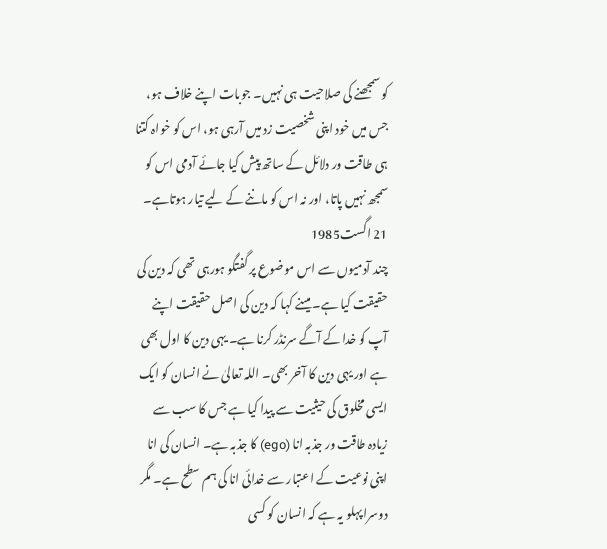کو سمجھنے کی صلاحیت ہی نہیں۔ جوبات اپنے خلاف ہو، جس میں خود اپنی شخصیت زد میں آرہی ہو، اس کو خواہ کتنا ہی طاقت ور دلائل کے ساتھ پیش کیا جائے آدمی اس کو سمجھ نہیں پاتا، اور نہ اس کو ماننے کے لیے تیار ہوتاہے۔
21 اگست1985
چند آدمیوں سے اس موضوع پر گفتگو ہورہی تھی کہ دین کی حقیقت کیا ہے۔ میںنے کہا کہ دین کی اصل حقیقت اپنے آپ کو خدا کے آگے سرنڈر کرنا ہے۔ یہی دین کا اول بھی ہے اور یہی دین کا آخر بھی۔ اللہ تعالیٰ نے انسان کو ایک ایسی مخلوق کی حیثیت سے پیدا کیا ہے جس کا سب سے زیادہ طاقت ور جذبہ انا (ego) کا جذبہ ہے۔ انسان کی انا اپنی نوعیت کے اعتبار سے خدائی انا کی ہم سطح ہے۔ مگر دوسرا پہلو یہ ہے کہ انسان کو کسی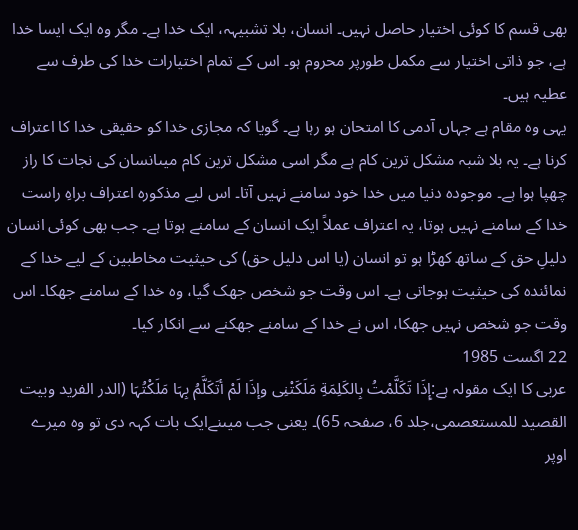بھی قسم کا کوئی اختیار حاصل نہیں۔ انسان، بلا تشبیہہ، ایک خدا ہے۔ مگر وہ ایک ایسا خدا ہے، جو ذاتی اختیار سے مکمل طورپر محروم ہو۔ اس کے تمام اختیارات خدا کی طرف سے عطیہ ہیں۔
یہی وہ مقام ہے جہاں آدمی کا امتحان ہو رہا ہے۔ گویا کہ مجازی خدا کو حقیقی خدا کا اعتراف کرنا ہے۔ یہ بلا شبہ مشکل ترین کام ہے مگر اسی مشکل ترین کام میںانسان کی نجات کا راز چھپا ہوا ہے۔ موجودہ دنیا میں خدا خود سامنے نہیں آتا۔ اس لیے مذکورہ اعتراف براہِ راست خدا کے سامنے نہیں ہوتا، یہ اعتراف عملاً ایک انسان کے سامنے ہوتا ہے۔ جب بھی کوئی انسان دلیلِ حق کے ساتھ کھڑا ہو تو انسان (یا اس دلیل حق) کی حیثیت مخاطبین کے لیے خدا کے نمائندہ کی حیثیت ہوجاتی ہے۔ اس وقت جو شخص جھک گیا، وہ خدا کے سامنے جھکا۔ اس وقت جو شخص نہیں جھکا، اس نے خدا کے سامنے جھکنے سے انکار کیا۔
22 اگست 1985
عربی کا ایک مقولہ ہے:إِذَا تَکَلَّمْتُ بِالکَلِمَةِ مَلَکَتْنِی وإذَا لَمْ أتَکَلَّمُ بِہَا مَلَکْتُہَا (الدر الفرید وبیت القصید للمستعصمی،جلد 6، صفحہ 65)۔ یعنی جب میںنےایک بات کہہ دی تو وہ میرے اوپر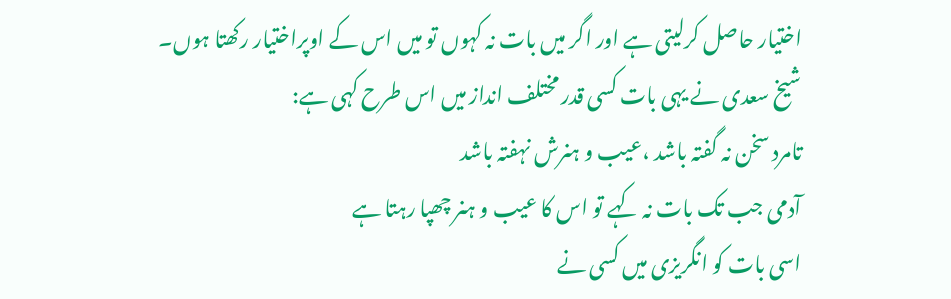اختیار حاصل کرلیتی ہے اور اگر میں بات نہ کہوں تو میں اس کے اوپراختیار رکھتا ہوں۔
شیخ سعدی نے یہی بات کسی قدر مختلف انداز میں اس طرح کہی ہے:
تامرد سخن نہ گفتہ باشد ،عیب و ہنرش نہفتہ باشد
آدمی جب تک بات نہ کہے تو اس کا عیب و ہنر چھپا رہتا ہے
اسی بات کو انگریزی میں کسی نے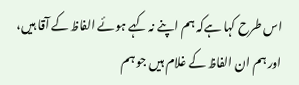اس طرح کہا ہےکہ ہم اپنے نہ کہے ہوئے الفاظ کے آقا ہیں، اور ہم ان الفاظ کے غلام ہیں جو ہم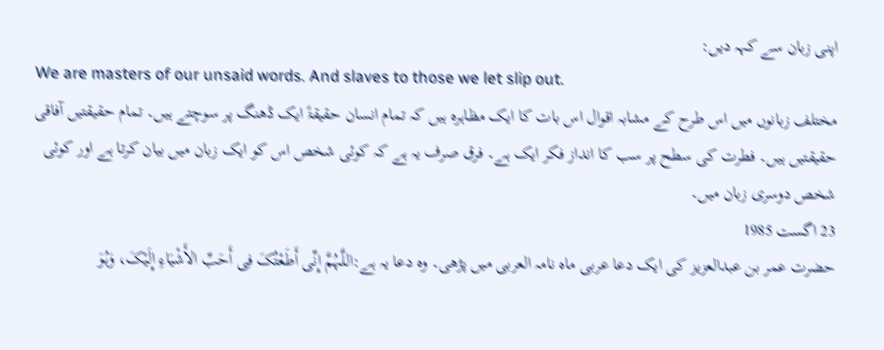اپنی زبان سے کہہ دیں:
We are masters of our unsaid words. And slaves to those we let slip out.
مختلف زبانوں میں اس طرح کے مشابہ اقوال اس بات کا ایک مظاہرہ ہیں کہ تمام انسان حقیقۃً ایک ڈھنگ پر سوچتے ہیں۔ تمام حقیقتیں آفاقی حقیقتیں ہیں۔ فطرت کی سطح پر سب کا انداز فکر ایک ہے۔ فرق صرف یہ ہے کہ کوئی شخص اس کو ایک زبان میں بیان کرتا ہے اور کوئی شخص دوسری زبان میں۔
23 اگست 1985
حضرت عمر بن عبدالعزیز کی ایک دعا عربی ماہ نامہ العربی میں پڑھی۔ وہ دعا یہ ہے:اللَّہُمَّ إِنِّی أَطَعْتُکَ فِی أَحَبِّ الأَشْیَاءِ إِلَیْکَ، وَہُوَ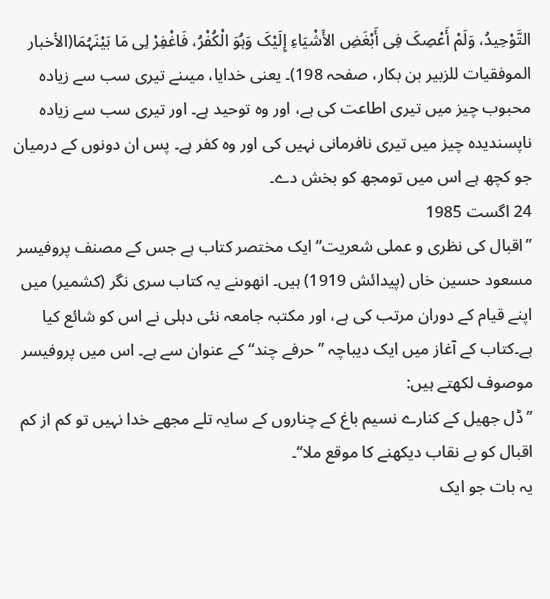التَّوْحِیدُ، وَلَمْ أَعْصِکَ فِی أَبْغَضِ الأَشْیَاءِ إِلَیْکَ وَہُوَ الْکُفْرُ، فَاغْفِرْ لِی مَا بَیْنَہُمَا(الأخبار الموفقیات للزبیر بن بکار، صفحہ 198)۔ یعنی خدایا، میںنے تیری سب سے زیادہ محبوب چیز میں تیری اطاعت کی ہے، اور وہ توحید ہے۔ اور تیری سب سے زیادہ ناپسندیدہ چیز میں تیری نافرمانی نہیں کی اور وہ کفر ہے۔ پس ان دونوں کے درمیان جو کچھ ہے اس میں تومجھ کو بخش دے۔
24 اگست 1985
’’اقبال کی نظری و عملی شعریت“ ایک مختصر کتاب ہے جس کے مصنف پروفیسر مسعود حسین خاں (پیدائش 1919) ہیں۔ انھوںنے یہ کتاب سری نگر (کشمیر) میں اپنے قیام کے دوران مرتب کی ہے، اور مکتبہ جامعہ نئی دہلی نے اس کو شائع کیا ہے۔کتاب کے آغاز میں ایک دیباچہ ’’حرفے چند“ کے عنوان سے ہے۔ اس میں پروفیسر موصوف لکھتے ہیں:
’’ڈل جھیل کے کنارے نسیم باغ کے چناروں کے سایہ تلے مجھے خدا نہیں تو کم از کم اقبال کو بے نقاب دیکھنے کا موقع ملا‘‘۔
یہ بات جو ایک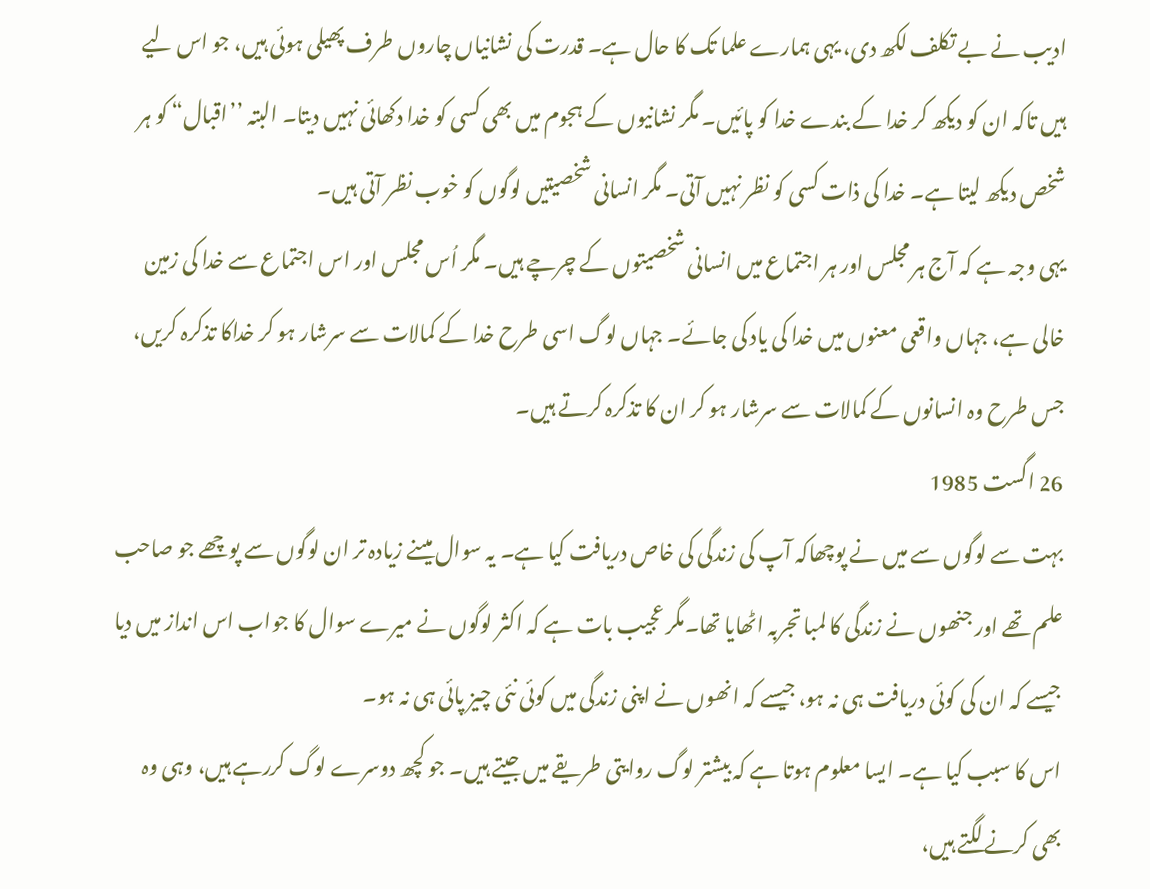ادیب نے بے تکلف لکھ دی، یہی ہمارے علما تک کا حال ہے۔ قدرت کی نشانیاں چاروں طرف پھیلی ہوئی ہیں، جو اس لیے ہیں تاکہ ان کو دیکھ کر خدا کے بندے خدا کو پائیں۔ مگر نشانیوں کے ہجوم میں بھی کسی کو خدا دکھائی نہیں دیتا۔ البتہ ’’اقبال“ کو ہر شخص دیکھ لیتا ہے۔ خدا کی ذات کسی کو نظر نہیں آتی۔ مگر انسانی شخصیتیں لوگوں کو خوب نظر آتی ہیں۔
یہی وجہ ہے کہ آج ہر مجلس اور ہر اجتماع میں انسانی شخصیتوں کے چرچے ہیں۔ مگر اُس مجلس اور اس اجتماع سے خدا کی زمین خالی ہے، جہاں واقعی معنوں میں خدا کی یاد کی جائے۔ جہاں لوگ اسی طرح خدا کے کمالات سے سرشار ہو کر خداکا تذکرہ کریں، جس طرح وہ انسانوں کے کمالات سے سرشار ہو کر ان کا تذکرہ کرتے ہیں۔
26 اگست 1985
بہت سے لوگوں سے میں نے پوچھاکہ آپ کی زندگی کی خاص دریافت کیا ہے۔ یہ سوال میںنے زیادہ تر ان لوگوں سے پوچھے جو صاحب علم تھے اور جنھوں نے زندگی کا لمبا تجربہ اٹھایا تھا۔مگر عجیب بات ہے کہ اکثر لوگوں نے میرے سوال کا جواب اس انداز میں دیا جیسے کہ ان کی کوئی دریافت ہی نہ ہو، جیسے کہ انھوں نے اپنی زندگی میں کوئی نئی چیز پائی ہی نہ ہو۔
اس کا سبب کیا ہے۔ ایسا معلوم ہوتا ہے کہ بیشتر لوگ روایتی طریقے میں جیتے ہیں۔ جو کچھ دوسرے لوگ کررہے ہیں، وہی وہ بھی کرنے لگتے ہیں،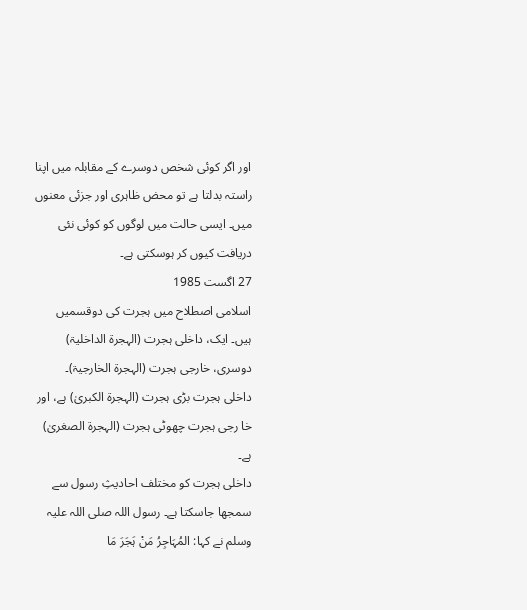اور اگر کوئی شخص دوسرے کے مقابلہ میں اپنا راستہ بدلتا ہے تو محض ظاہری اور جزئی معنوں میں۔ ایسی حالت میں لوگوں کو کوئی نئی دریافت کیوں کر ہوسکتی ہے۔
27 اگست 1985
اسلامی اصطلاح میں ہجرت کی دوقسمیں ہیں۔ ایک، داخلی ہجرت (الہجرۃ الداخلیۃ) دوسری، خارجی ہجرت (الہجرۃ الخارجیۃ)۔ داخلی ہجرت بڑی ہجرت (الہجرۃ الکبریٰ) ہے، اور خا رجی ہجرت چھوٹی ہجرت (الہجرۃ الصغریٰ) ہے۔
داخلی ہجرت کو مختلف احادیثِ رسول سے سمجھا جاسکتا ہے۔ رسول اللہ صلی اللہ علیہ وسلم نے کہا: المُہَاجِرُ مَنْ ہَجَرَ مَا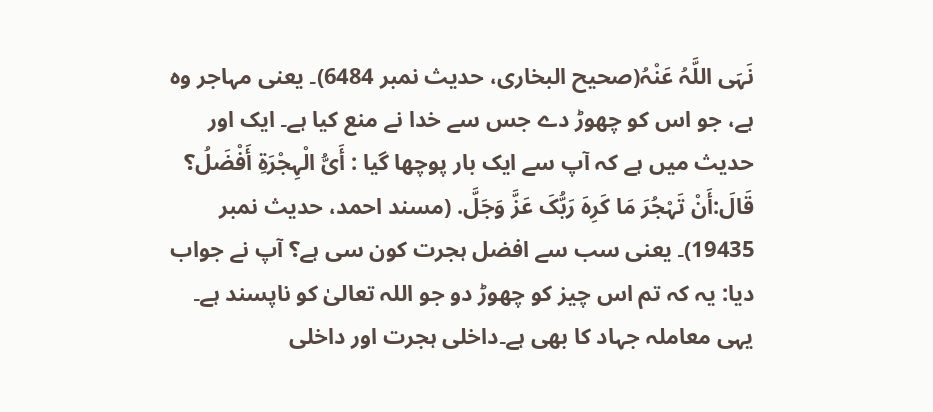نَہَى اللَّہُ عَنْہُ(صحیح البخاری، حدیث نمبر 6484)۔ یعنی مہاجر وہ ہے، جو اس کو چھوڑ دے جس سے خدا نے منع کیا ہے۔ ایک اور حدیث میں ہے کہ آپ سے ایک بار پوچھا گیا : أَیُّ الْہِجْرَةِ أَفْضَلُ؟ قَالَ:أَنْ تَہْجُرَ مَا کَرِہَ رَبُّکَ عَزَّ وَجَلَّ. (مسند احمد، حدیث نمبر 19435)۔ یعنی سب سے افضل ہجرت کون سی ہے؟ آپ نے جواب دیا: یہ کہ تم اس چیز کو چھوڑ دو جو اللہ تعالیٰ کو ناپسند ہے۔
یہی معاملہ جہاد کا بھی ہے۔داخلی ہجرت اور داخلی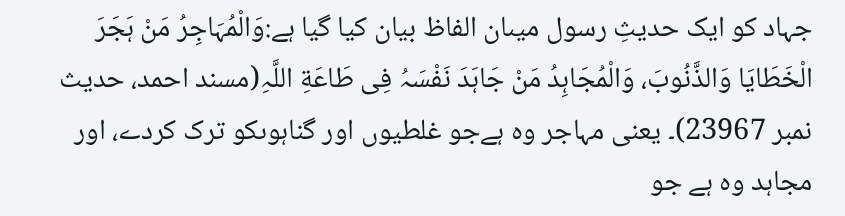جہاد کو ایک حدیثِ رسول میںان الفاظ بیان کیا گیا ہے:وَالْمُہَاجِرُ مَنْ ہَجَرَ الْخَطَایَا وَالذَّنُوبَ، وَالْمُجَاہِدُ مَنْ جَاہَدَ نَفْسَہُ فِی طَاعَةِ اللَّہِ(مسند احمد، حدیث نمبر 23967)۔ یعنی مہاجر وہ ہےجو غلطیوں اور گناہوںکو ترک کردے، اور مجاہد وہ ہے جو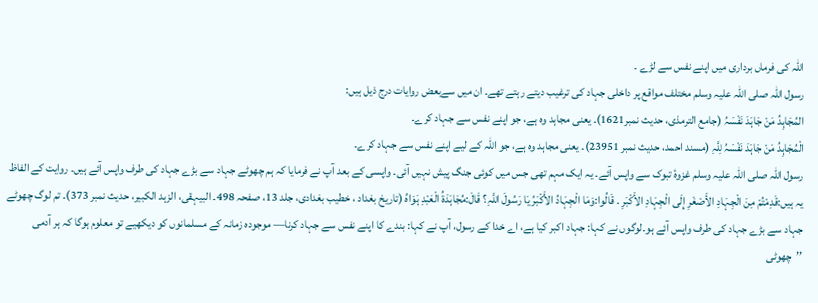اللہ کی فرماں برداری میں اپنے نفس سے لڑے ۔
رسول اللہ صلی اللہ علیہ وسلم مختلف مواقع پر داخلی جہاد کی ترغیب دیتے رہتے تھے۔ ان میں سےبعض روایات درج ذیل ہیں:
المُجَاہِدُ مَنْ جَاہَدَ نَفْسَہُ (جامع الترمذی، حدیث نمبر1621)۔ یعنی مجاہد وہ ہے، جو اپنے نفس سے جہاد کرے۔
الْمُجَاہِدُ مَنْ جَاہَدَ نَفْسَہُ لِلَّہِ (مسند احمد، حدیث نمبر 23951)۔ یعنی مجاہد وہ ہے، جو اللہ کے لیے اپنے نفس سے جہاد کرے۔
رسول اللہ صلی اللہ علیہ وسلم غزوۂ تبوک سے واپس آئے۔ یہ ایک مہم تھی جس میں کوئی جنگ پیش نہیں آئی۔ واپسی کے بعد آپ نے فرمایا کہ ہم چھوٹے جہاد سے بڑے جہاد کی طرف واپس آئے ہیں۔ روایت کے الفاظ یہ ہیں:قَدِمْتُمْ مِنَ الْجِہَادِ الأَصْغَرِ إِلَى الْجِہَادِ الأَکْبَرِ . قَالُوا:وَمَا الْجِہَادُ الأَکْبَرُ یَا رَسُولَ اللَّہِ؟ قَالَ:مُجَاہَدَةُ الْعَبْدِ ہَوَاہُ (تاریخ بغداد ، خطیب بغدادی، جلد 13، صفحہ 498۔ البیہقی، الزہد الکبیر، حدیث نمبر 373)۔ تم لوگ چھوٹے جہاد سے بڑے جہاد کی طرف واپس آئے ہو۔لوگوں نے کہا: جہاد اکبر کیا ہے، اے خدا کے رسول، آپ نے کہا: بندے کا اپنے نفس سے جہاد کرنا— موجودہ زمانہ کے مسلمانوں کو دیکھیے تو معلوم ہوگا کہ ہر آدمی ’’چھوٹی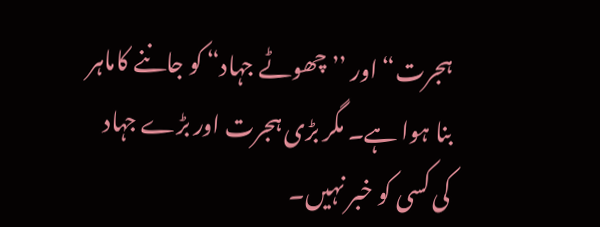ہجرت“ اور ’’چھوٹے جہاد“ کو جاننے کاماہر بنا ہوا ہے۔ مگر بڑی ہجرت اور بڑے جہاد کی کسی کو خبر نہیں۔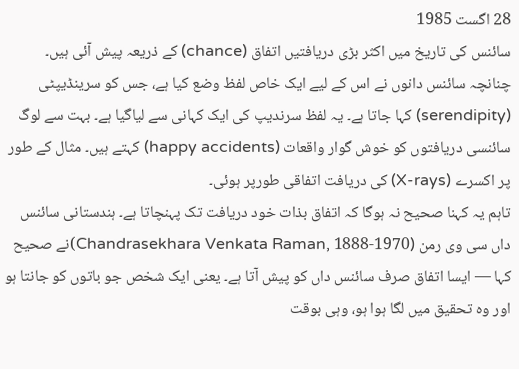28 اگست 1985
سائنس کی تاریخ میں اکثر بڑی دریافتیں اتفاق (chance) کے ذریعہ پیش آئی ہیں۔ چنانچہ سائنس دانوں نے اس کے لیے ایک خاص لفظ وضع کیا ہے، جس کو سرینڈیپٹی (serendipity) کہا جاتا ہے۔ یہ لفظ سرندیپ کی ایک کہانی سے لیاگیا ہے۔ بہت سے لوگ سائنسی دریافتوں کو خوش گوار واقعات (happy accidents) کہتے ہیں۔ مثال کے طور پر اکسرے (X-rays) کی دریافت اتفاقی طورپر ہوئی۔
تاہم یہ کہنا صحیح نہ ہوگا کہ اتفاق بذات خود دریافت تک پہنچاتا ہے۔ ہندستانی سائنس داں سی وی رمن (Chandrasekhara Venkata Raman, 1888-1970)نے صحیح کہا — ایسا اتفاق صرف سائنس داں کو پیش آتا ہے۔ یعنی ایک شخص جو باتوں کو جانتا ہو اور وہ تحقیق میں لگا ہوا ہو، وہی بوقت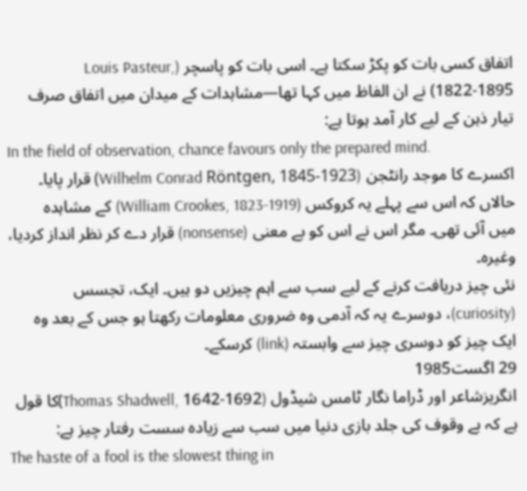اتفاق کسی بات کو پکڑ سکتا ہے۔ اسی بات کو پاسچر (Louis Pasteur, 1822-1895) نے ان الفاظ میں کہا تھا—مشاہدات کے میدان میں اتفاق صرف تیار ذہن کے لیے کار آمد ہوتا ہے:
In the field of observation, chance favours only the prepared mind.
اکسرے کا موجد رانٹجن (Wilhelm Conrad Röntgen, 1845-1923) قرار پایا۔ حالاں کہ اس سے پہلے یہ کروکس (William Crookes, 1823-1919) کے مشاہدہ میں آئی تھی۔ مگر اس نے اس کو بے معنی (nonsense) قرار دے کر نظر انداز کردیا، وغیرہ۔
نئی چیز دریافت کرنے کے لیے سب سے اہم چیزیں دو ہیں۔ ایک، تجسس (curiosity)، دوسرے یہ کہ آدمی وہ ضروری معلومات رکھتا ہو جس کے بعد وہ ایک چیز کو دوسری چیز سے وابستہ (link) کرسکے۔
29 اگست1985
انگریزشاعر اور ڈراما نگار ٹامس شیڈول (Thomas Shadwell, 1642-1692)کا قول ہے کہ بے وقوف کی جلد بازی دنیا میں سب سے زیادہ سست رفتار چیز ہے:
The haste of a fool is the slowest thing in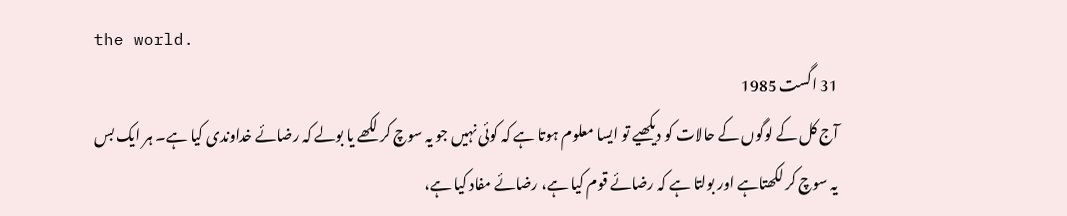the world.
31 اگست 1985
آج کل کے لوگوں کے حالات کو دیکھیے تو ایسا معلوم ہوتا ہے کہ کوئی نہیں جو یہ سوچ کر لکھے یا بولے کہ رضائے خداوندی کیا ہے۔ ہر ایک بس یہ سوچ کر لکھتاہے اور بولتا ہے کہ رضائے قوم کیا ہے، رضائے مفاد کیا ہے،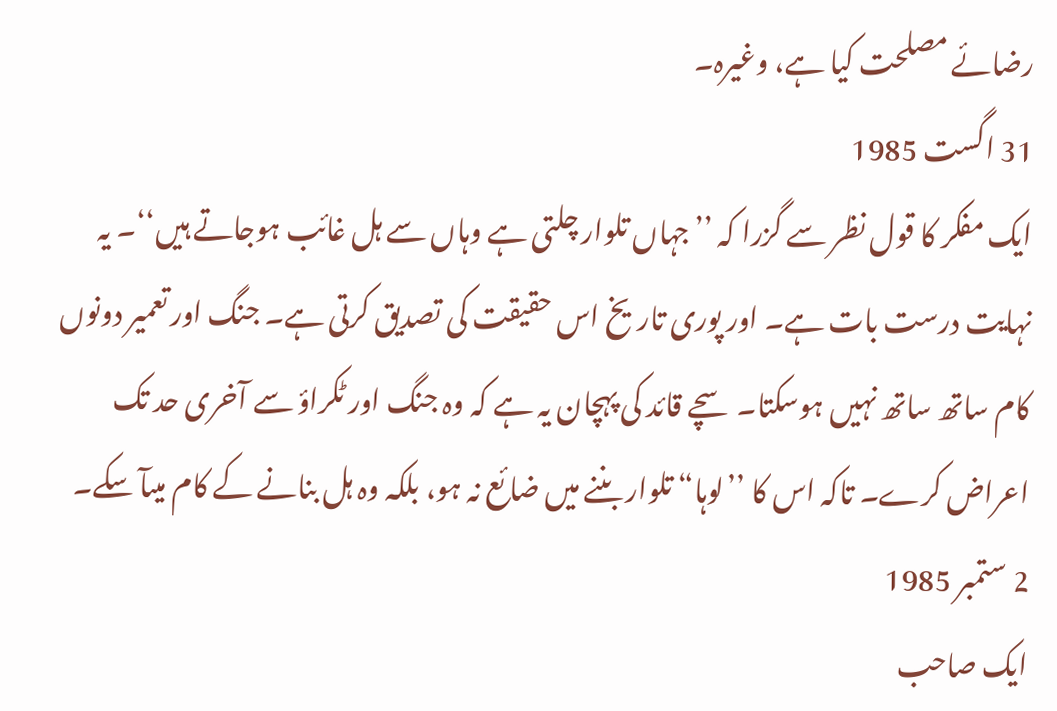رضائے مصلحت کیا ہے، وغیرہ۔
31 اگست 1985
ایک مفکر کا قول نظر سے گزرا کہ ’’جہاں تلوار چلتی ہے وہاں سے ہل غائب ہوجاتے ہیں‘‘۔ یہ نہایت درست بات ہے۔ اور پوری تاریخ اس حقیقت کی تصدیق کرتی ہے۔ جنگ اور تعمیر دونوں کام ساتھ ساتھ نہیں ہوسکتا۔ سچے قائد کی پہچان یہ ہے کہ وہ جنگ اور ٹکراؤ سے آخری حد تک اعراض کرے۔ تاکہ اس کا ’’لوہا“ تلوار بننے میں ضائع نہ ہو، بلکہ وہ ہل بنانے کے کام میںآ سکے۔
2 ستمبر 1985
ایک صاحب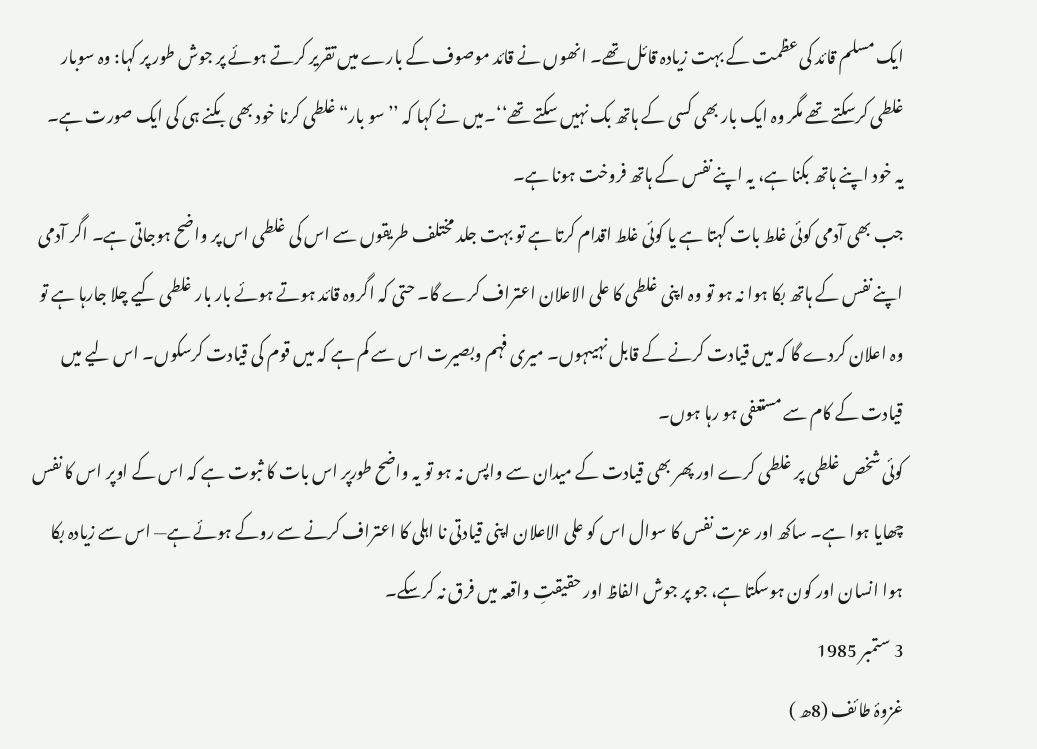ایک مسلم قائد کی عظمت کے بہت زیادہ قائل تھے۔ انھوں نے قائد موصوف کے بارے میں تقریر کرتے ہوئے پر جوش طور پر کہا: وہ سوبار غلطی کرسکتے تھے مگر وہ ایک بار بھی کسی کے ہاتھ بک نہیں سکتے تھے‘‘۔میں نے کہا کہ ’’سو بار“ غلطی کرنا خود بھی بکنے ہی کی ایک صورت ہے۔ یہ خود اپنے ہاتھ بکنا ہے، یہ اپنے نفس کے ہاتھ فروخت ہونا ہے۔
جب بھی آدمی کوئی غلط بات کہتا ہے یا کوئی غلط اقدام کرتا ہے تو بہت جلد مختلف طریقوں سے اس کی غلطی اس پر واضح ہوجاتی ہے۔ اگر آدمی اپنے نفس کے ہاتھ بکا ہوا نہ ہو تو وہ اپنی غلطی کا علی الاعلان اعتراف کرے گا۔ حتی کہ اگروہ قائد ہوتے ہوئے بار بار غلطی کیے چلا جارہا ہے تو وہ اعلان کردے گا کہ میں قیادت کرنے کے قابل نہیںہوں۔ میری فہم وبصیرت اس سے کم ہے کہ میں قوم کی قیادت کرسکوں۔ اس لیے میں قیادت کے کام سے مستعفی ہو رہا ہوں۔
کوئی شخص غلطی پر غلطی کرے اور پھر بھی قیادت کے میدان سے واپس نہ ہو تو یہ واضح طورپر اس بات کا ثبوت ہے کہ اس کے اوپر اس کا نفس چھایا ہوا ہے۔ ساکھ اور عزت نفس کا سوال اس کو علی الاعلان اپنی قیادتی نا اہلی کا اعتراف کرنے سے روکے ہوئے ہے— اس سے زیادہ بکا ہوا انسان اور کون ہوسکتا ہے، جو پر جوش الفاظ اور حقیقتِ واقعہ میں فرق نہ کرسکے۔
3 ستمبر 1985
غزوۂ طائف (8ھ )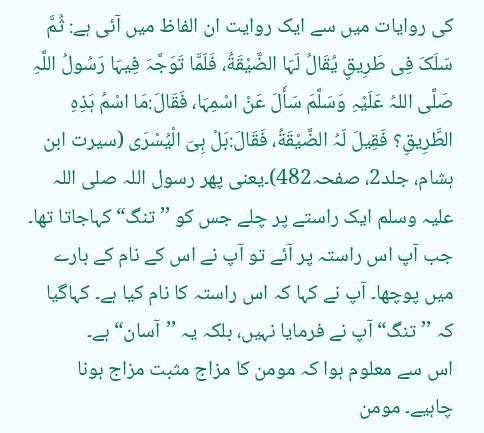کی روایات میں سے ایک روایت ان الفاظ میں آئی ہے: ثُمَّ سَلَکَ فِی طَرِیقٍ یُقَالُ لَہَا الضَّیْقَةُ، فَلَمَّا تَوَجَّہَ فِیہَا رَسُولُ اللَّہِ صَلَّى اللہُ عَلَیْہِ وَسَلَّمَ سَأَلَ عَنْ اسْمِہَا، فَقَالَ:مَا اسْمُ ہَذِہِ الطَّرِیقِ؟ فَقِیلَ لَہُ الضَّیْقَةُ، فَقَالَ:بَلْ ہِیَ الْیُسْرَى (سیرت ابن ہشام، جلد2، صفحہ482)۔یعنی پھر رسول اللہ صلی اللہ علیہ وسلم ایک راستے پر چلے جس کو ’’تنگ“ کہاجاتا تھا۔ جب آپ اس راستہ پر آئے تو آپ نے اس کے نام کے بارے میں پوچھا۔ آپ نے کہا کہ اس راستہ کا نام کیا ہے۔ کہاگیا کہ ’’تنگ“ آپ نے فرمایا نہیں، بلکہ یہ ’’آسان“ ہے۔
اس سے معلوم ہوا کہ مومن کا مزاج مثبت مزاج ہونا چاہیے۔ مومن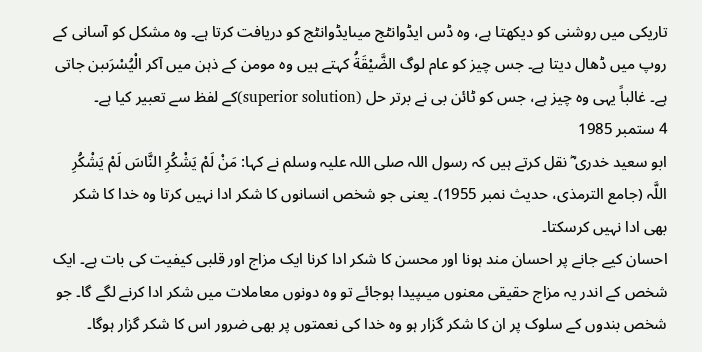تاریکی میں روشنی کو دیکھتا ہے، وہ ڈس ایڈوانٹج میںایڈوانٹج کو دریافت کرتا ہے۔ وہ مشکل کو آسانی کے روپ میں ڈھال دیتا ہے۔ جس چیز کو عام لوگ الضَّیْقَةُ کہتے ہیں وہ مومن کے ذہن میں آکر الْیُسْرَىبن جاتی ہے۔ غالباً یہی وہ چیز ہے، جس کو ٹائن بی نے برتر حل (superior solution)کے لفظ سے تعبیر کیا ہے۔
4 ستمبر 1985
ابو سعید خدری ؓ نقل کرتے ہیں کہ رسول اللہ صلی اللہ علیہ وسلم نے کہا: مَنْ لَمْ یَشْکُرِ النَّاسَ لَمْ یَشْکُرِ اللَّہ (جامع الترمذی، حدیث نمبر 1955)۔ یعنی جو شخص انسانوں کا شکر ادا نہیں کرتا وہ خدا کا شکر بھی ادا نہیں کرسکتا۔
احسان کیے جانے پر احسان مند ہونا اور محسن کا شکر ادا کرنا ایک مزاج اور قلبی کیفیت کی بات ہے۔ ایک شخص کے اندر یہ مزاج حقیقی معنوں میںپیدا ہوجائے تو وہ دونوں معاملات میں شکر ادا کرنے لگے گا۔ جو شخص بندوں کے سلوک پر ان کا شکر گزار ہو وہ خدا کی نعمتوں پر بھی ضرور اس کا شکر گزار ہوگا۔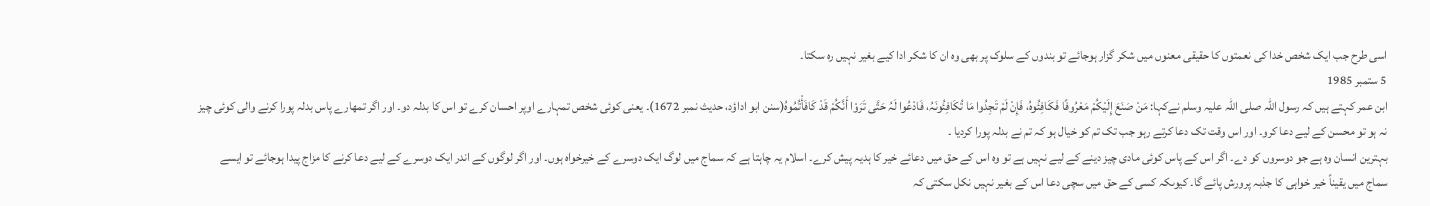اسی طرح جب ایک شخص خدا کی نعمتوں کا حقیقی معنوں میں شکر گزار ہوجائے تو بندوں کے سلوک پر بھی وہ ان کا شکر ادا کیے بغیر نہیں رہ سکتا۔
5 ستمبر 1985
ابن عمر کہتے ہیں کہ رسول اللہ صلی اللہ علیہ وسلم نےکہا: مَنْ صَنَعَ إِلَیْکُمْ مَعْرُوفًا فَکَافِئُوہُ، فَإِنْ لَمْ تَجِدُوا مَا تُکَافِئُونَہُ، فَادْعُوا لَہُ حَتَّى تَرَوْا أَنَّکُمْ قَدْ کَافَأْتُمُوہُ(سنن ابو اداؤد، حدیث نمبر 1672)۔ یعنی کوئی شخص تمہارے اوپر احسان کرے تو اس کا بدلہ دو۔ اور اگر تمھارے پاس بدلہ پورا کرنے والی کوئی چیز نہ ہو تو محسن کے لیے دعا کرو۔ اور اس وقت تک دعا کرتے رہو جب تک تم کو خیال ہو کہ تم نے بدلہ پورا کردیا ۔
بہترین انسان وہ ہے جو دوسروں کو دے۔ اگر اس کے پاس کوئی مادی چیز دینے کے لیے نہیں ہے تو وہ اس کے حق میں دعائے خیر کا ہدیہ پیش کرے۔ اسلام یہ چاہتا ہے کہ سماج میں لوگ ایک دوسرے کے خیرخواہ ہوں۔ اور اگر لوگوں کے اندر ایک دوسرے کے لیے دعا کرنے کا مزاج پیدا ہوجائے تو ایسے سماج میں یقیناً خیر خواہی کا جذبہ پرورش پائے گا۔ کیوںکہ کسی کے حق میں سچی دعا اس کے بغیر نہیں نکل سکتی کہ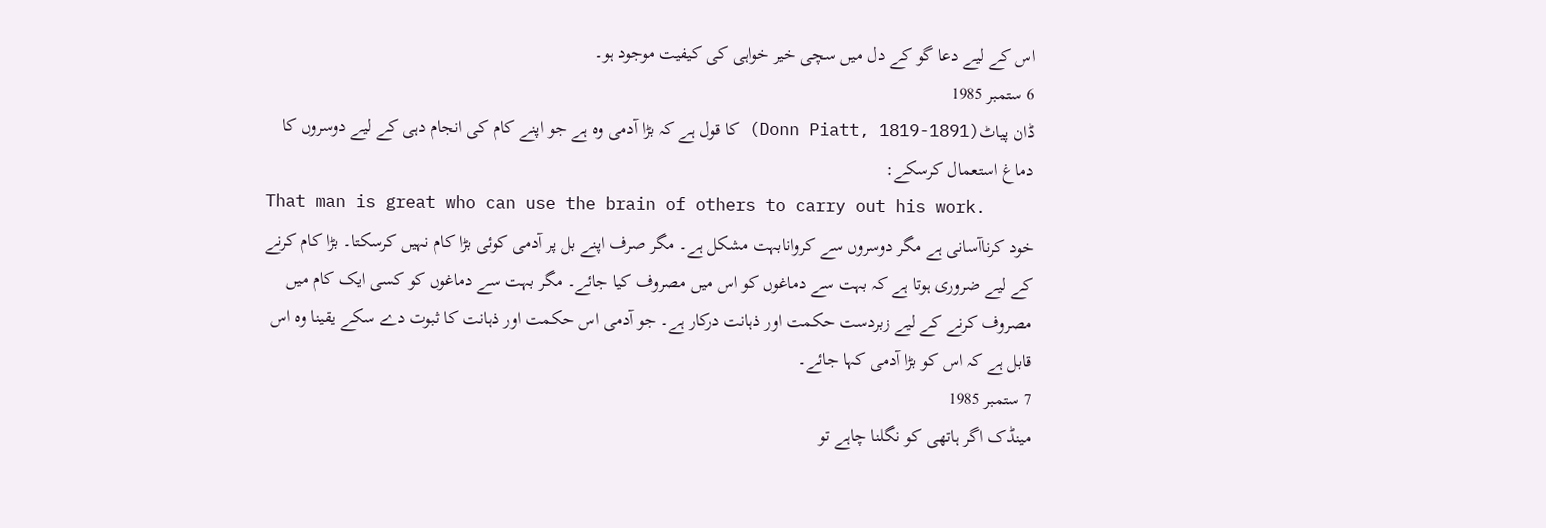اس کے لیے دعا گو کے دل میں سچی خیر خواہی کی کیفیت موجود ہو۔
6 ستمبر 1985
ڈان پیاٹ(Donn Piatt, 1819-1891) کا قول ہے کہ بڑا آدمی وہ ہے جو اپنے کام کی انجام دہی کے لیے دوسروں کا دماغ استعمال کرسکے:
That man is great who can use the brain of others to carry out his work.
خود کرناآسانی ہے مگر دوسروں سے کروانابہت مشکل ہے۔ مگر صرف اپنے بل پر آدمی کوئی بڑا کام نہیں کرسکتا۔ بڑا کام کرنے کے لیے ضروری ہوتا ہے کہ بہت سے دماغوں کو اس میں مصروف کیا جائے۔ مگر بہت سے دماغوں کو کسی ایک کام میں مصروف کرنے کے لیے زبردست حکمت اور ذہانت درکار ہے۔ جو آدمی اس حکمت اور ذہانت کا ثبوت دے سکے یقینا وہ اس قابل ہے کہ اس کو بڑا آدمی کہا جائے۔
7 ستمبر 1985
مینڈک اگر ہاتھی کو نگلنا چاہے تو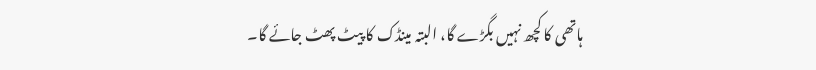ہاتھی کا کچھ نہیں بگڑے گا، البتہ مینڈک کا پیٹ پھٹ جائے گا۔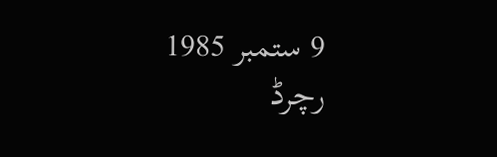9 ستمبر 1985
رچرڈ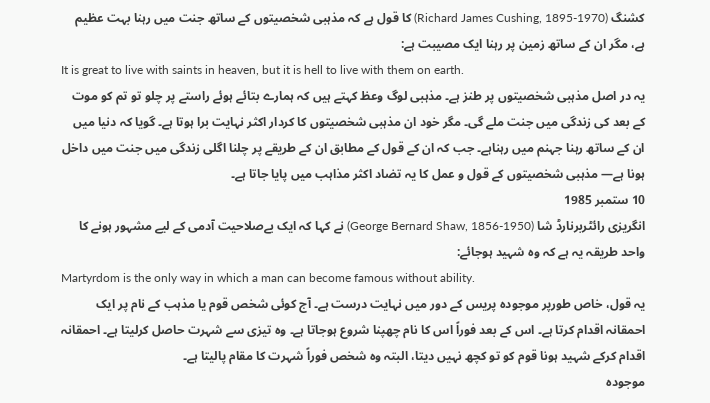کشنگ (Richard James Cushing, 1895-1970) کا قول ہے کہ مذہبی شخصیتوں کے ساتھ جنت میں رہنا بہت عظیم ہے، مگر ان کے ساتھ زمین پر رہنا ایک مصیبت ہے:
It is great to live with saints in heaven, but it is hell to live with them on earth.
یہ در اصل مذہبی شخصیتوں پر طنز ہے۔ مذہبی لوگ وعظ کہتے ہیں کہ ہمارے بتائے ہوئے راستے پر چلو تو تم کو موت کے بعد کی زندگی میں جنت ملے گی۔ مگر خود ان مذہبی شخصیتوں کا کردار اکثر نہایت برا ہوتا ہے۔ گویا کہ دنیا میں ان کے ساتھ رہنا جہنم میں رہناہے۔ جب کہ ان کے قول کے مطابق ان کے طریقے پر چلنا اگلی زندگی میں جنت میں داخل ہونا ہے— مذہبی شخصیتوں کے قول و عمل کا یہ تضاد اکثر مذاہب میں پایا جاتا ہے۔
10 ستمبر 1985
انگریزی رائٹربرنارڈ شا (George Bernard Shaw, 1856-1950) نے کہا کہ ایک بےصلاحیت آدمی کے لیے مشہور ہونے کا واحد طریقہ یہ ہے کہ وہ شہید ہوجائے:
Martyrdom is the only way in which a man can become famous without ability.
یہ قول، خاص طورپر موجودہ پریس کے دور میں نہایت درست ہے۔ آج کوئی شخص قوم یا مذہب کے نام پر ایک احمقانہ اقدام کرتا ہے۔ اس کے بعد فوراً اس کا نام چھپنا شروع ہوجاتا ہے۔ وہ تیزی سے شہرت حاصل کرلیتا ہے۔ احمقانہ اقدام کرکے شہید ہونا قوم کو تو کچھ نہیں دیتا، البتہ وہ شخص فوراً شہرت کا مقام پالیتا ہے۔
موجودہ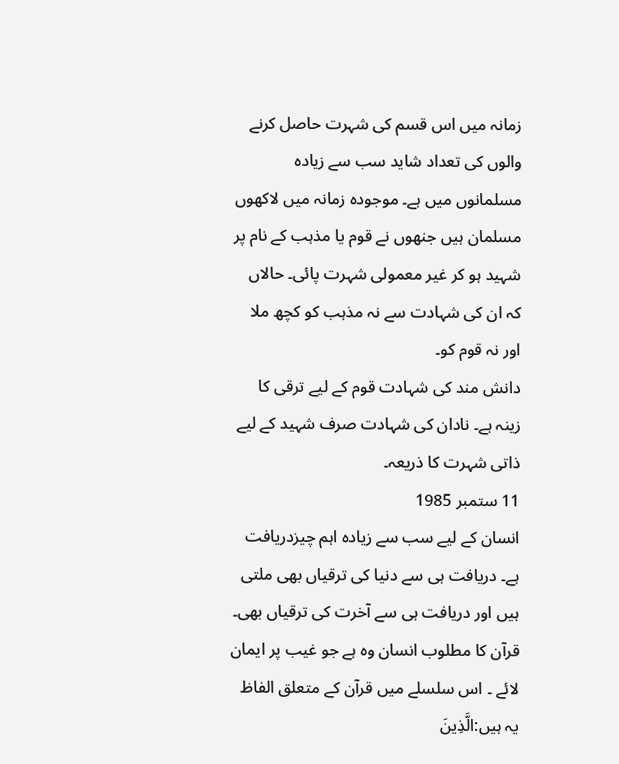زمانہ میں اس قسم کی شہرت حاصل کرنے والوں کی تعداد شاید سب سے زیادہ مسلمانوں میں ہے۔ موجودہ زمانہ میں لاکھوں مسلمان ہیں جنھوں نے قوم یا مذہب کے نام پر شہید ہو کر غیر معمولی شہرت پائی۔ حالاں کہ ان کی شہادت سے نہ مذہب کو کچھ ملا اور نہ قوم کو۔
دانش مند کی شہادت قوم کے لیے ترقی کا زینہ ہے۔ نادان کی شہادت صرف شہید کے لیے ذاتی شہرت کا ذریعہ۔
11 ستمبر 1985
انسان کے لیے سب سے زیادہ اہم چیزدریافت ہے۔ دریافت ہی سے دنیا کی ترقیاں بھی ملتی ہیں اور دریافت ہی سے آخرت کی ترقیاں بھی۔
قرآن کا مطلوب انسان وہ ہے جو غیب پر ایمان لائے ۔ اس سلسلے میں قرآن کے متعلق الفاظ یہ ہیں:الَّذِینَ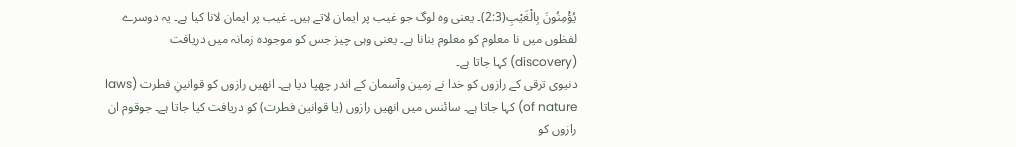یُؤْمِنُونَ بِالْغَیْبِ(2:3)۔ یعنی وہ لوگ جو غیب پر ایمان لاتے ہیں۔ غیب پر ایمان لانا کیا ہے۔ یہ دوسرے لفظوں میں نا معلوم کو معلوم بنانا ہے۔ یعنی وہی چیز جس کو موجودہ زمانہ میں دریافت (discovery) کہا جاتا ہے۔
دنیوی ترقی کے رازوں کو خدا نے زمین وآسمان کے اندر چھپا دیا ہے۔ انھیں رازوں کو قوانینِ فطرت (laws of nature) کہا جاتا ہے۔ سائنس میں انھیں رازوں (یا قوانین فطرت) کو دریافت کیا جاتا ہے۔ جوقوم ان رازوں کو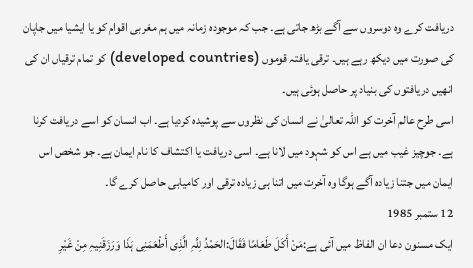دریافت کرے وہ دوسروں سے آگے بڑھ جاتی ہے۔ جب کہ موجودہ زمانہ میں ہم مغربی اقوام کو یا ایشیا میں جاپان کی صورت میں دیکھ رہے ہیں۔ ترقی یافتہ قوموں (developed countries) کو تمام ترقیاں ان کی انھیں دریافتوں کی بنیاد پر حاصل ہوئی ہیں۔
اسی طرح عالم آخرت کو اللہ تعالیٰ نے انسان کی نظروں سے پوشیدہ کردیا ہے۔ اب انسان کو اسے دریافت کرنا ہے۔ جوچیز غیب میں ہے اس کو شہود میں لانا ہے۔ اسی دریافت یا اکتشاف کا نام ایمان ہے۔ جو شخص اس ایمان میں جتنا زیادہ آگے ہوگا وہ آخرت میں اتنا ہی زیادہ ترقی اور کامیابی حاصل کرے گا۔
12 ستمبر 1985
ایک مسنون دعا ان الفاظ میں آئی ہے:مَنْ أَکَلَ طَعَامًا فَقَالَ:الحَمْدُ لِلَّہِ الَّذِی أَطْعَمَنِی ہَذَا وَرَزَقَنِیہِ مِنْ غَیْرِ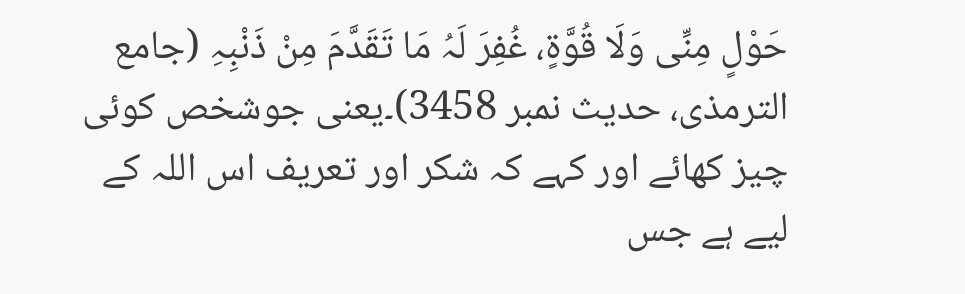حَوْلٍ مِنِّی وَلَا قُوَّةٍ، غُفِرَ لَہُ مَا تَقَدَّمَ مِنْ ذَنْبِہِ (جامع الترمذی، حدیث نمبر 3458)۔یعنی جوشخص کوئی چیز کھائے اور کہے کہ شکر اور تعریف اس اللہ کے لیے ہے جس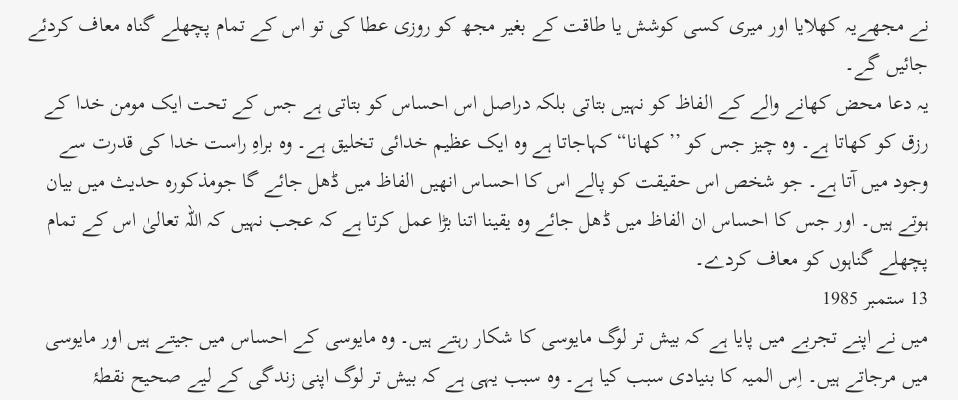نے مجھےیہ کھلایا اور میری کسی کوشش یا طاقت کے بغیر مجھ کو روزی عطا کی تو اس کے تمام پچھلے گناہ معاف کردئے جائیں گے۔
یہ دعا محض کھانے والے کے الفاظ کو نہیں بتاتی بلکہ دراصل اس احساس کو بتاتی ہے جس کے تحت ایک مومن خدا کے رزق کو کھاتا ہے۔ وہ چیز جس کو ’’کھانا“ کہاجاتا ہے وہ ایک عظیم خدائی تخلیق ہے۔ وہ براہِ راست خدا کی قدرت سے وجود میں آتا ہے۔ جو شخص اس حقیقت کو پالے اس کا احساس انھیں الفاظ میں ڈھل جائے گا جومذکورہ حدیث میں بیان ہوتے ہیں۔ اور جس کا احساس ان الفاظ میں ڈھل جائے وہ یقینا اتنا بڑا عمل کرتا ہے کہ عجب نہیں کہ اللہ تعالیٰ اس کے تمام پچھلے گناہوں کو معاف کردے۔
13 ستمبر 1985
میں نے اپنے تجربے میں پایا ہے کہ بیش تر لوگ مایوسی کا شکار رہتے ہیں۔ وہ مایوسی کے احساس میں جیتے ہیں اور مایوسی میں مرجاتے ہیں۔ اِس المیہ کا بنیادی سبب کیا ہے۔ وہ سبب یہی ہے کہ بیش تر لوگ اپنی زندگی کے لیے صحیح نقطۂ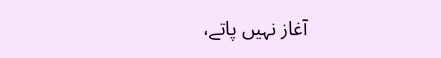آغاز نہیں پاتے،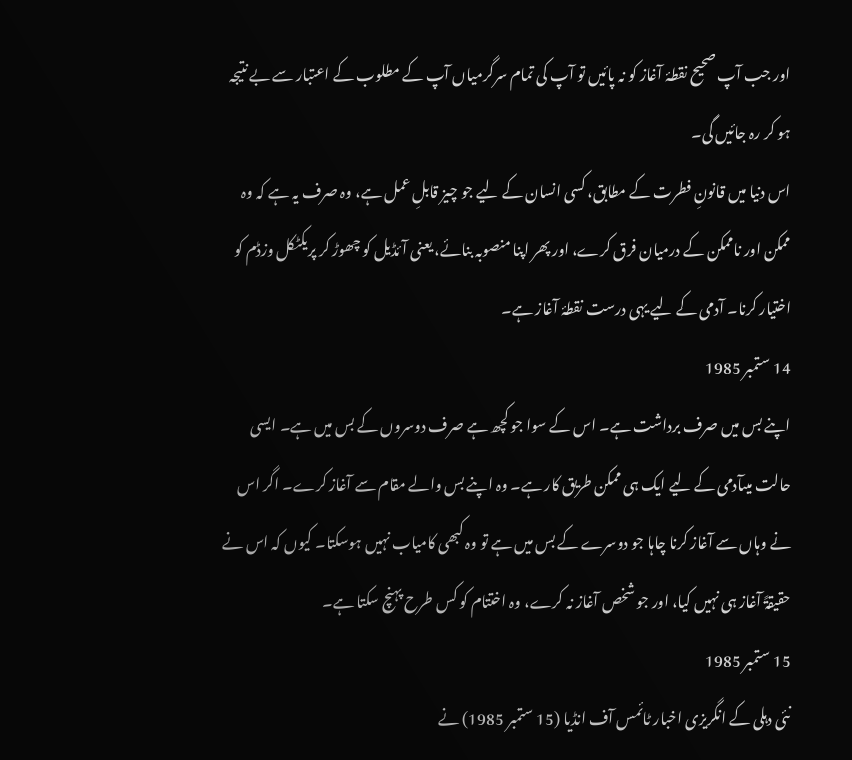اور جب آپ صحیح نقطۂ آغاز کو نہ پائیں تو آپ کی تمام سرگرمیاں آپ کے مطلوب کے اعتبار سے بے نتیجہ ہو کر رہ جائیں گی۔
اس دنیا میں قانونِ فطرت کے مطابق، کسی انسان کے لیے جو چیز قابلِ عمل ہے، وہ صرف یہ ہے کہ وہ ممکن اور ناممکن کے درمیان فرق کرے، اور پھر اپنا منصوبہ بنائے، یعنی آئڈیل کو چھوڑ کر پریکٹکل وزڈم کو اختیار کرنا۔ آدمی کے لیے یہی درست نقطۂ آغاز ہے۔
14 ستمبر 1985
اپنے بس میں صرف برداشت ہے۔ اس کے سوا جو کچھ ہے صرف دوسروں کے بس میں ہے۔ ایسی حالت میںآدمی کے لیے ایک ہی ممکن طریق کار ہے۔ وہ اپنے بس والے مقام سے آغاز کرے۔ اگر اس نے وہاں سے آغاز کرنا چاہا جو دوسرے کے بس میں ہے تو وہ کبھی کامیاب نہیں ہوسکتا۔ کیوں کہ اس نے حقیقۃً آغاز ہی نہیں کیا، اور جو شخص آغاز نہ کرے، وہ اختتام کو کس طرح پہنچ سکتا ہے۔
15 ستمبر 1985
نئی دہلی کے انگریزی اخبار ٹائمس آف انڈیا (15 ستمبر 1985) نے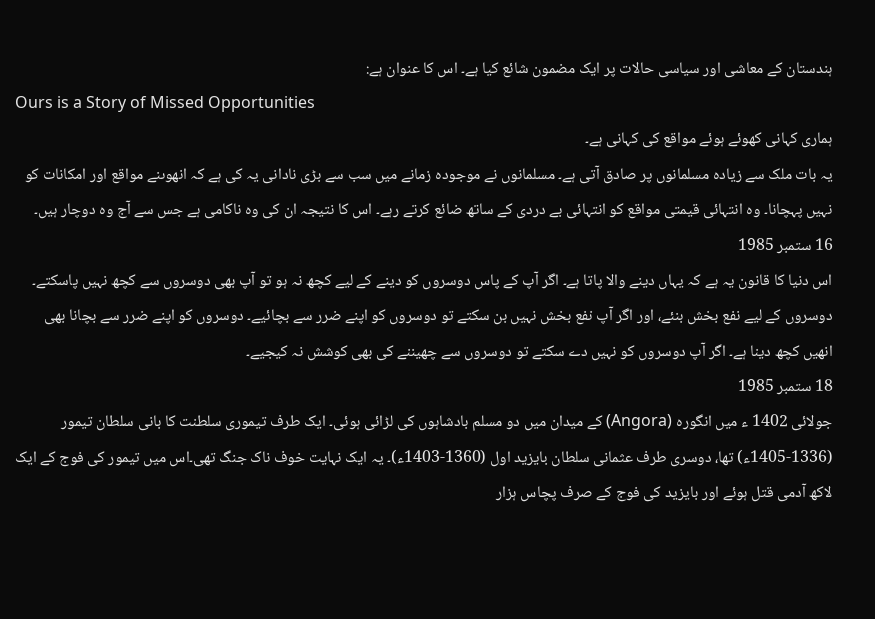ہندستان کے معاشی اور سیاسی حالات پر ایک مضمون شائع کیا ہے۔ اس کا عنوان ہے:
Ours is a Story of Missed Opportunities
ہماری کہانی کھوئے ہوئے مواقع کی کہانی ہے۔
یہ بات ملک سے زیادہ مسلمانوں پر صادق آتی ہے۔ مسلمانوں نے موجودہ زمانے میں سب سے بڑی نادانی یہ کی ہے کہ انھوںنے مواقع اور امکانات کو نہیں پہچانا۔ وہ انتہائی قیمتی مواقع کو انتہائی بے دردی کے ساتھ ضائع کرتے رہے۔ اس کا نتیجہ ان کی وہ ناکامی ہے جس سے آج وہ دوچار ہیں۔
16 ستمبر 1985
اس دنیا کا قانون یہ ہے کہ یہاں دینے والا پاتا ہے۔ اگر آپ کے پاس دوسروں کو دینے کے لیے کچھ نہ ہو تو آپ بھی دوسروں سے کچھ نہیں پاسکتے۔
دوسروں کے لیے نفع بخش بنئے، اور اگر آپ نفع بخش نہیں بن سکتے تو دوسروں کو اپنے ضرر سے بچائیے۔ دوسروں کو اپنے ضرر سے بچانا بھی انھیں کچھ دینا ہے۔ اگر آپ دوسروں کو نہیں دے سکتے تو دوسروں سے چھیننے کی بھی کوشش نہ کیجیے۔
18 ستمبر 1985
جولائی 1402 ء میں انگورہ (Angora) کے میدان میں دو مسلم بادشاہوں کی لڑائی ہوئی۔ ایک طرف تیموری سلطنت کا بانی سلطان تیمور (1336-1405ء) تھا، دوسری طرف عثمانی سلطان بایزید اول (1360-1403ء)۔ یہ ایک نہایت خوف ناک جنگ تھی۔اس میں تیمور کی فوج کے ایک لاکھ آدمی قتل ہوئے اور بایزید کی فوج کے صرف پچاس ہزار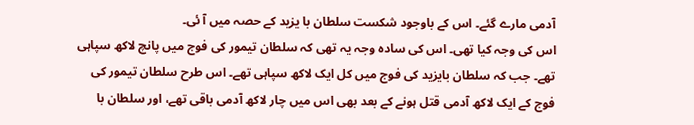آدمی مارے گئے۔ اس کے باوجود شکست سلطان با یزید کے حصہ میں آ ئی۔
اس کی وجہ کیا تھی۔ اس کی سادہ وجہ یہ تھی کہ سلطان تیمور کی فوج میں پانچ لاکھ سپاہی تھے۔ جب کہ سلطان بایزید کی فوج میں کل ایک لاکھ سپاہی تھے۔ اس طرح سلطان تیمور کی فوج کے ایک لاکھ آدمی قتل ہونے کے بعد بھی اس میں چار لاکھ آدمی باقی تھے، اور سلطان با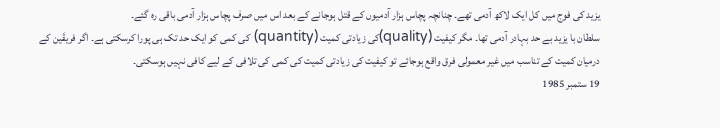یزید کی فوج میں کل ایک لاکھ آدمی تھے۔ چنانچہ پچاس ہزار آدمیوں کے قتل ہوجانے کے بعد اس میں صرف پچاس ہزار آدمی باقی رہ گئے۔
سلطان با یزید بے حد بہادر آدمی تھا۔ مگر کیفیت (quality)کی زیادتی کمیت (quantity) کی کمی کو ایک حد تک ہی پورا کرسکتی ہے۔ اگر فریقَین کے درمیان کمیت کے تناسب میں غیر معمولی فرق واقع ہوجائے تو کیفیت کی زیادتی کمیت کی کمی کی تلافی کے لیے کافی نہیں ہوسکتی۔
19 ستمبر 1985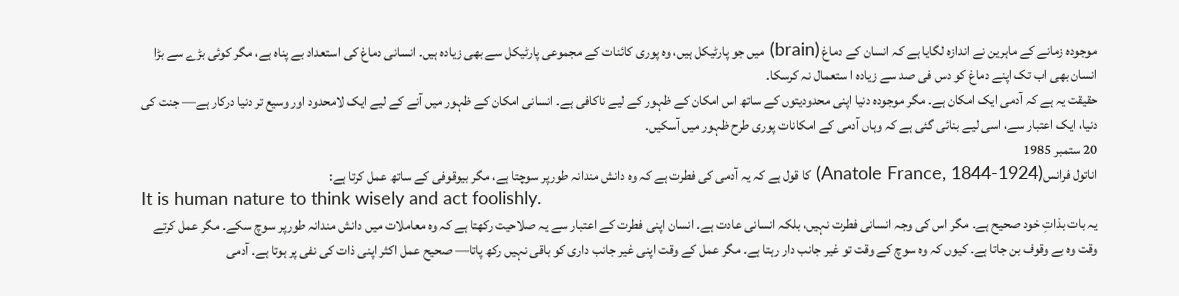موجودہ زمانے کے ماہرین نے اندازہ لگایا ہے کہ انسان کے دماغ (brain) میں جو پارٹیکل ہیں، وہ پوری کائنات کے مجموعی پارٹیکل سے بھی زیادہ ہیں۔ انسانی دماغ کی استعداد بے پناہ ہے، مگر کوئی بڑے سے بڑا انسان بھی اب تک اپنے دماغ کو دس فی صد سے زیادہ ا ستعمال نہ کرسکا۔
حقیقت یہ ہے کہ آدمی ایک امکان ہے۔ مگر موجودہ دنیا اپنی محدودیتوں کے ساتھ اس امکان کے ظہور کے لیے ناکافی ہے۔ انسانی امکان کے ظہور میں آنے کے لیے ایک لامحدود اور وسیع تر دنیا درکار ہے— جنت کی دنیا، ایک اعتبار سے، اسی لیے بنائی گئی ہے کہ وہاں آدمی کے امکانات پوری طرح ظہور میں آسکیں۔
20 ستمبر 1985
اناتول فرانس(Anatole France, 1844-1924) کا قول ہے کہ یہ آدمی کی فطرت ہے کہ وہ دانش مندانہ طورپر سوچتا ہے، مگر بیوقوفی کے ساتھ عمل کرتا ہے:
It is human nature to think wisely and act foolishly.
یہ بات بذاتِ خود صحیح ہے۔ مگر اس کی وجہ انسانی فطرت نہیں، بلکہ انسانی عادت ہے۔ انسان اپنی فطرت کے اعتبار سے یہ صلاحیت رکھتا ہے کہ وہ معاملات میں دانش مندانہ طورپر سوچ سکے۔ مگر عمل کرتے وقت وہ بے وقوف بن جاتا ہے۔ کیوں کہ وہ سوچ کے وقت تو غیر جانب دار رہتا ہے۔ مگر عمل کے وقت اپنی غیر جانب داری کو باقی نہیں رکھ پاتا— صحیح عمل اکثر اپنی ذات کی نفی پر ہوتا ہے۔ آدمی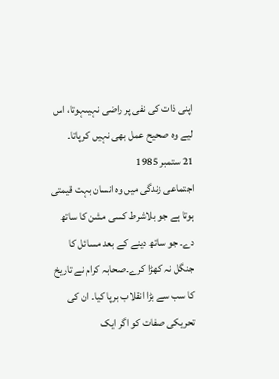اپنی ذات کی نفی پر راضی نہیںہوتا، اس لیے وہ صحیح عمل بھی نہیں کرپاتا۔
21 ستمبر 1985
اجتماعی زندگی میں وہ انسان بہت قیمتی ہوتا ہے جو بلاشرط کسی مشن کا ساتھ دے۔ جو ساتھ دینے کے بعد مسائل کا جنگل نہ کھڑا کرے۔صحابہ کرام نے تاریخ کا سب سے بڑا انقلاب برپا کیا۔ ان کی تحریکی صفات کو اگر ایک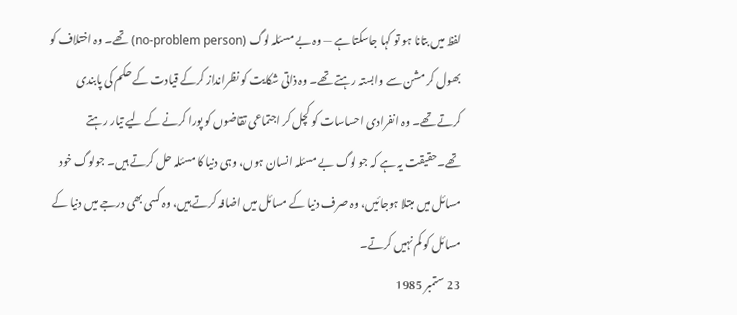لفظ میں بتانا ہو تو کہا جاسکتا ہے — وہ بے مسئلہ لوگ (no-problem person) تھے۔ وہ اختلاف کو بھول کر مشن سے وابستہ رہتے تھے۔ وہ ذاتی شکایت کو نظرانداز کرکے قیادت کے حکم کی پابندی کرتے تھے۔ وہ انفرادی احساسات کو کچل کر اجتماعی تقاضوں کو پورا کرنے کے لیے تیار رہتے تھے۔حقیقت یہ ہے کہ جو لوگ بے مسئلہ انسان ہوں، وہی دنیا کا مسئلہ حل کرتے ہیں۔ جولوگ خود مسائل میں مبتلا ہوجائیں، وہ صرف دنیا کے مسائل میں اضافہ کرتے ہیں، وہ کسی بھی درجے میں دنیا کے مسائل کو کم نہیں کرتے۔
23 ستمبر 1985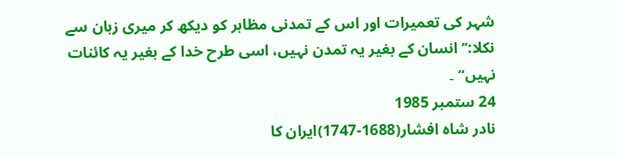شہر کی تعمیرات اور اس کے تمدنی مظاہر کو دیکھ کر میری زبان سے نکلا:’’انسان کے بغیر یہ تمدن نہیں، اسی طرح خدا کے بغیر یہ کائنات نہیں“ ۔
24 ستمبر 1985
نادر شاہ افشار(1688-1747)ایران کا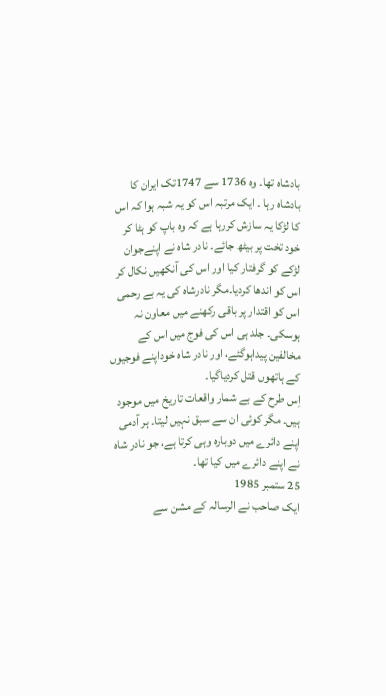بادشاہ تھا۔ وہ 1736 سے 1747تک ایران کا بادشاہ رہا ۔ ایک مرتبہ اس کو یہ شبہ ہوا کہ اس کا لڑکا یہ سازش کررہا ہے کہ وہ باپ کو ہٹا کر خود تخت پر بیٹھ جائے۔ نادر شاہ نے اپنےجوان لڑکے کو گرفتار کیا اور اس کی آنکھیں نکال کر اس کو اندھا کردیا۔مگر نادرشاہ کی یہ بے رحمی اس کو اقتدار پر باقی رکھنے میں معاون نہ ہوسکی۔ جلد ہی اس کی فوج میں اس کے مخالفین پیداہوگئے، اور نادر شاہ خوداپنے فوجیوں کے ہاتھوں قتل کردیاگیا۔
اِس طرح کے بے شمار واقعات تاریخ میں موجود ہیں۔ مگر کوئی ان سے سبق نہیں لیتا۔ ہر آدمی اپنے دائرے میں دوبارہ وہی کرتا ہے، جو نادر شاہ نے اپنے دائرے میں کیا تھا۔
25 ستمبر 1985
ایک صاحب نے الرسالہ کے مشن سے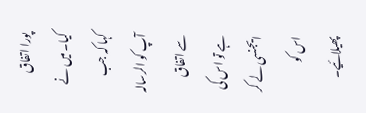پورا اتفاق کیا۔ میں نے کہا کہ جب آپ کو الرسالہ سے اتفاق ہے تو اس کی ایجنسی لے کر اس کو پھیلائیے۔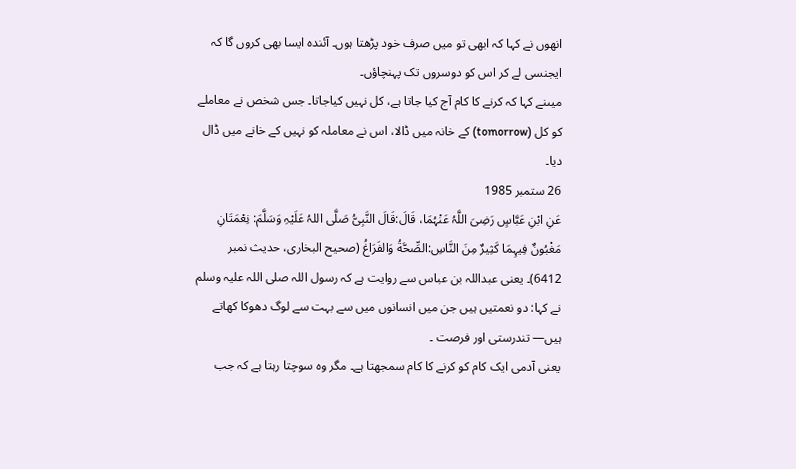انھوں نے کہا کہ ابھی تو میں صرف خود پڑھتا ہوں۔ آئندہ ایسا بھی کروں گا کہ ایجنسی لے کر اس کو دوسروں تک پہنچاؤں۔
میںنے کہا کہ کرنے کا کام آج کیا جاتا ہے، کل نہیں کیاجاتا۔ جس شخص نے معاملے کو کل (tomorrow) کے خانہ میں ڈالا، اس نے معاملہ کو نہیں کے خانے میں ڈال دیا۔
26 ستمبر 1985
عَنِ ابْنِ عَبَّاسٍ رَضِیَ اللَّہُ عَنْہُمَا، قَالَ:قَالَ النَّبِیُّ صَلَّى اللہُ عَلَیْہِ وَسَلَّمَ: نِعْمَتَانِ مَغْبُونٌ فِیہِمَا کَثِیرٌ مِنَ النَّاسِ:الصِّحَّةُ وَالفَرَاغُ (صحیح البخاری، حدیث نمبر 6412)۔ یعنی عبداللہ بن عباس سے روایت ہے کہ رسول اللہ صلی اللہ علیہ وسلم نے کہا: دو نعمتیں ہیں جن میں انسانوں میں سے بہت سے لوگ دھوکا کھاتے ہیں— تندرستی اور فرصت ۔
یعنی آدمی ایک کام کو کرنے کا کام سمجھتا ہے۔ مگر وہ سوچتا رہتا ہے کہ جب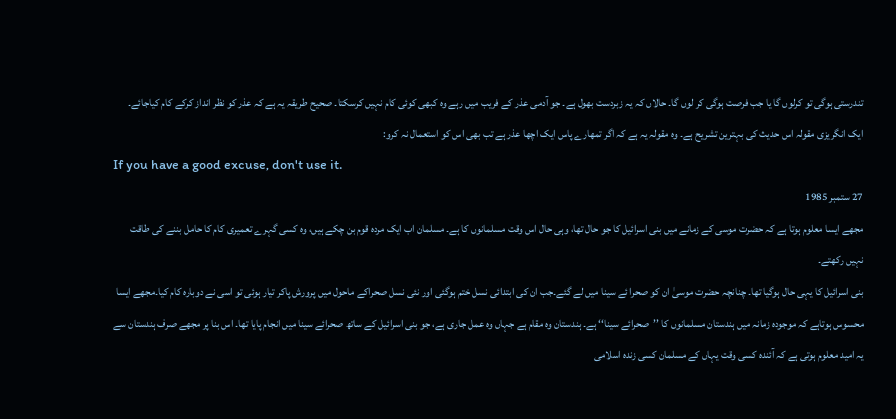تندرستی ہوگی تو کرلوں گا یا جب فرصت ہوگی کر لوں گا۔ حالاں کہ یہ زبردست بھول ہے۔ جو آدمی عذر کے فریب میں رہے وہ کبھی کوئی کام نہیں کرسکتا۔ صحیح طریقہ یہ ہے کہ عذر کو نظر انداز کرکے کام کیاجائے۔
ایک انگریزی مقولہ اس حدیث کی بہترین تشریح ہے۔ وہ مقولہ یہ ہے کہ اگر تمھارے پاس ایک اچھا عذر ہے تب بھی اس کو استعمال نہ کرو:
If you have a good excuse, don't use it.
27 ستمبر 1985
مجھے ایسا معلوم ہوتا ہے کہ حضرت موسی کے زمانے میں بنی اسرائیل کا جو حال تھا، وہی حال اس وقت مسلمانوں کا ہے۔ مسلمان اب ایک مردہ قوم بن چکے ہیں، وہ کسی گہرے تعمیری کام کا حامل بننے کی طاقت نہیں رکھتے۔
بنی اسرائیل کا یہی حال ہوگیا تھا۔ چنانچہ حضرت موسیٰ ان کو صحرا ئے سینا میں لے گئے۔جب ان کی ابتدائی نسل ختم ہوگئی اور نئی نسل صحراکے ماحول میں پرورش پاکر تیار ہوئی تو اسی نے دوبارہ کام کیا۔مجھے ایسا محسوس ہوتاہے کہ موجودہ زمانہ میں ہندستان مسلمانوں کا ’’صحرائے سینا‘‘ ہے۔ ہندستان وہ مقام ہے جہاں وہ عمل جاری ہے، جو بنی اسرائیل کے ساتھ صحرائے سینا میں انجام پایا تھا۔ اس بنا پر مجھے صرف ہندستان سے یہ امید معلوم ہوتی ہے کہ آئندہ کسی وقت یہاں کے مسلمان کسی زندہ اسلامی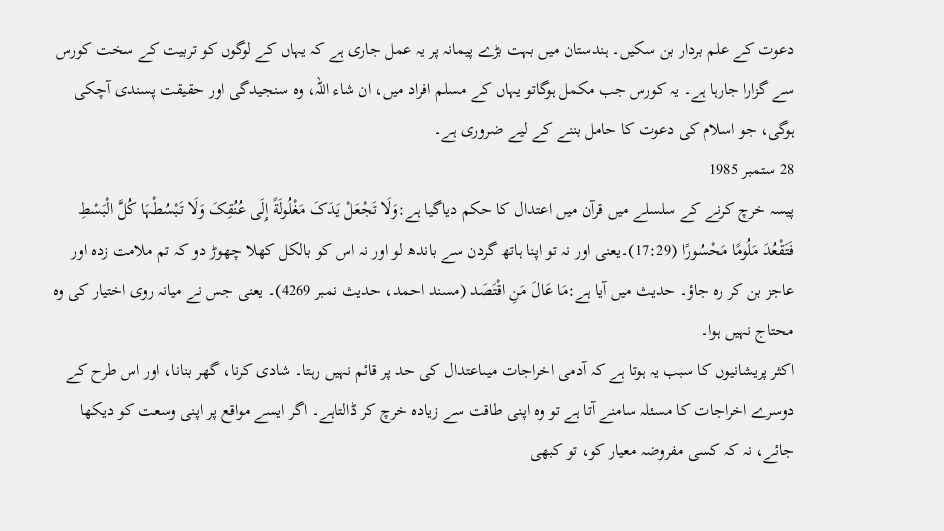دعوت کے علم بردار بن سکیں۔ ہندستان میں بہت بڑے پیمانہ پر یہ عمل جاری ہے کہ یہاں کے لوگوں کو تربیت کے سخت کورس سے گزارا جارہا ہے۔ یہ کورس جب مکمل ہوگاتو یہاں کے مسلم افراد میں، ان شاء اللہ، وہ سنجیدگی اور حقیقت پسندی آچکی ہوگی، جو اسلام کی دعوت کا حامل بننے کے لیے ضروری ہے۔
28 ستمبر 1985
پیسہ خرچ کرنے کے سلسلے میں قرآن میں اعتدال کا حکم دیاگیا ہے:وَلَا تَجْعَلْ یَدَکَ مَغْلُولَةً إِلَى عُنُقِکَ وَلَا تَبْسُطْہَا کُلَّ الْبَسْطِ فَتَقْعُدَ مَلُومًا مَحْسُورًا (17:29)۔یعنی اور نہ تو اپنا ہاتھ گردن سے باندھ لو اور نہ اس کو بالکل کھلا چھوڑ دو کہ تم ملامت زدہ اور عاجز بن کر رہ جاؤ۔ حدیث میں آیا ہے:مَا عَالَ مَنِ اقْتَصَد (مسند احمد، حدیث نمبر 4269)۔ یعنی جس نے میانہ روی اختیار کی وہ محتاج نہیں ہوا۔
اکثر پریشانیوں کا سبب یہ ہوتا ہے کہ آدمی اخراجات میںاعتدال کی حد پر قائم نہیں رہتا۔ شادی کرنا، گھر بنانا، اور اس طرح کے دوسرے اخراجات کا مسئلہ سامنے آتا ہے تو وہ اپنی طاقت سے زیادہ خرچ کر ڈالتاہے۔ اگر ایسے مواقع پر اپنی وسعت کو دیکھا جائے، نہ کہ کسی مفروضہ معیار کو، تو کبھی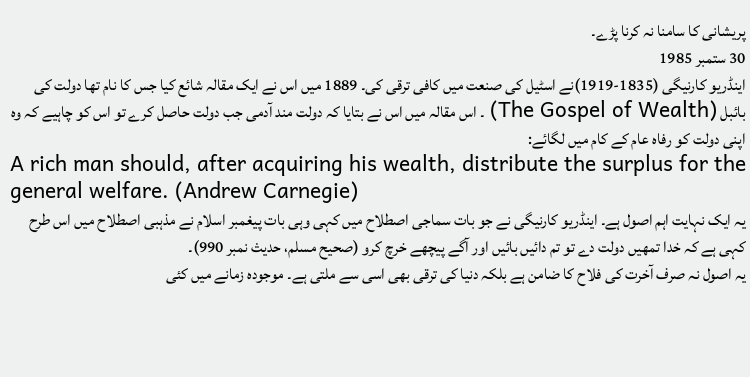پریشانی کا سامنا نہ کرنا پڑے۔
30 ستمبر 1985
اینڈریو کارنیگی (1835-1919)نے اسٹیل کی صنعت میں کافی ترقی کی۔ 1889 میں اس نے ایک مقالہ شائع کیا جس کا نام تھا دولت کی بائبل (The Gospel of Wealth) ۔ اس مقالہ میں اس نے بتایا کہ دولت مند آدمی جب دولت حاصل کرے تو اس کو چاہیے کہ وہ اپنی دولت کو رفاہ عام کے کام میں لگائے:
A rich man should, after acquiring his wealth, distribute the surplus for the general welfare. (Andrew Carnegie)
یہ ایک نہایت اہم اصول ہے۔ اینڈریو کارنیگی نے جو بات سماجی اصطلاح میں کہی وہی بات پیغمبر اسلام نے مذہبی اصطلاح میں اس طرح کہی ہے کہ خدا تمھیں دولت دے تو تم دائیں بائیں اور آگے پیچھے خرچ کرو (صحیح مسلم، حدیث نمبر 990)۔
یہ اصول نہ صرف آخرت کی فلاح کا ضامن ہے بلکہ دنیا کی ترقی بھی اسی سے ملتی ہے۔ موجودہ زمانے میں کئی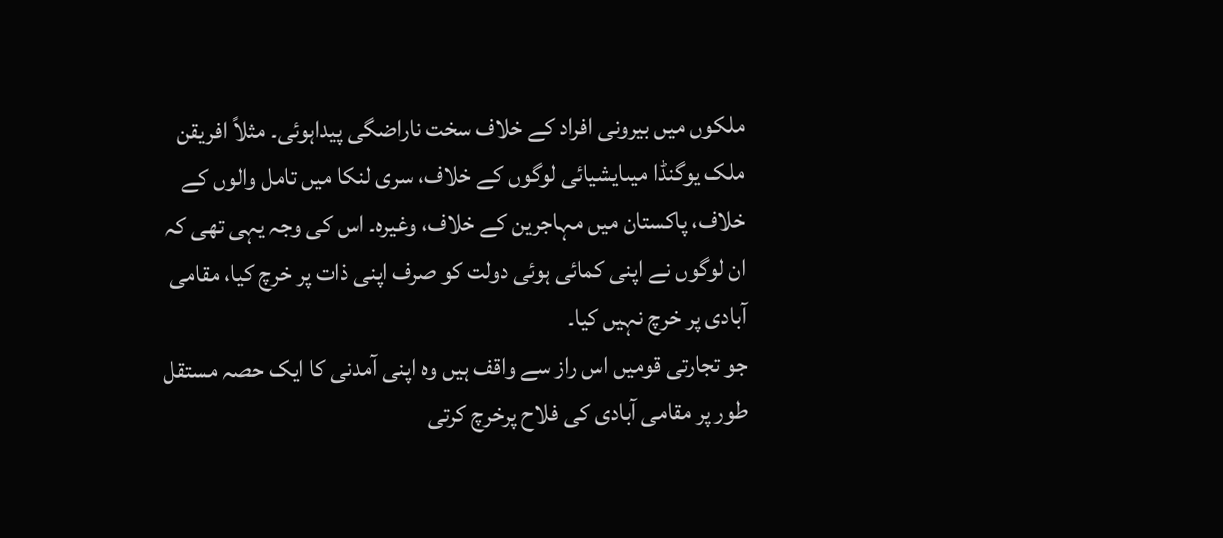ملکوں میں بیرونی افراد کے خلاف سخت ناراضگی پیداہوئی۔ مثلاً افریقن ملک یوگنڈا میںایشیائی لوگوں کے خلاف، سری لنکا میں تامل والوں کے خلاف، پاکستان میں مہاجرین کے خلاف، وغیرہ۔ اس کی وجہ یہی تھی کہ ان لوگوں نے اپنی کمائی ہوئی دولت کو صرف اپنی ذات پر خرچ کیا، مقامی آبادی پر خرچ نہیں کیا۔
جو تجارتی قومیں اس راز سے واقف ہیں وہ اپنی آمدنی کا ایک حصہ مستقل طور پر مقامی آبادی کی فلاح پرخرچ کرتی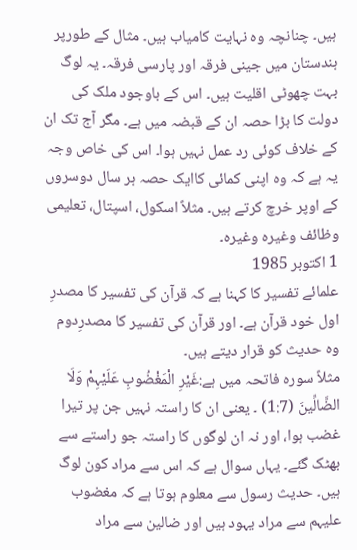ہیں۔ چنانچہ وہ نہایت کامیاب ہیں۔ مثال کے طورپر ہندستان میں جینی فرقہ اور پارسی فرقہ۔ یہ لوگ بہت چھوٹی اقلیت ہیں۔ اس کے باوجود ملک کی دولت کا بڑا حصہ ان کے قبضہ میں ہے۔ مگر آج تک ان کے خلاف کوئی رد عمل نہیں ہوا۔ اس کی خاص وجہ یہ ہے کہ وہ اپنی کمائی کاایک حصہ ہر سال دوسروں کے اوپر خرچ کرتے ہیں۔ مثلاً اسکول، اسپتال، تعلیمی وظائف وغیرہ وغیرہ۔
1 اکتوبر 1985
علمائے تفسیر کا کہنا ہے کہ قرآن کی تفسیر کا مصدرِ اول خود قرآن ہے۔ اور قرآن کی تفسیر کا مصدرِدوم وہ حدیث کو قرار دیتے ہیں۔
مثلاً سورہ فاتحہ میں ہے:غَیْرِ الْمَغْضُوبِ عَلَیْہِمْ وَلَا الضَّالِّینَ (1:7) ۔ یعنی ان کا راستہ نہیں جن پر تیرا غضب ہوا، اور نہ ان لوگوں کا راستہ جو راستے سے بھٹک گئے۔ یہاں سوال ہے کہ اس سے مراد کون لوگ ہیں۔ حدیث رسول سے معلوم ہوتا ہے کہ مغضوب علیہم سے مراد یہود ہیں اور ضالین سے مراد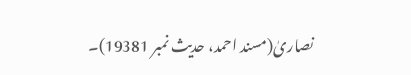نصاریٰ(مسند احمد، حدیث نمبر 19381)۔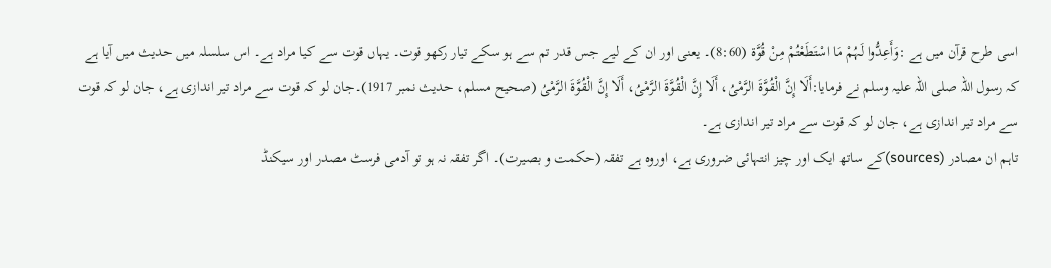اسی طرح قرآن میں ہے :وَأَعِدُّوا لَہُمْ مَا اسْتَطَعْتُمْ مِنْ قُوَّة (8:60)۔ یعنی اور ان کے لیے جس قدر تم سے ہو سکے تیار رکھو قوت۔ یہاں قوت سے کیا مراد ہے۔ اس سلسلہ میں حدیث میں آیا ہے کہ رسول اللہ صلی اللہ علیہ وسلم نے فرمایا:أَلَا إِنَّ الْقُوَّةَ الرَّمْیُ، أَلَا إِنَّ الْقُوَّةَ الرَّمْیُ، أَلَا إِنَّ الْقُوَّةَ الرَّمْیُ (صحیح مسلم، حدیث نمبر 1917)۔جان لو کہ قوت سے مراد تیر اندازی ہے، جان لو کہ قوت سے مراد تیر اندازی ہے، جان لو کہ قوت سے مراد تیر اندازی ہے۔
تاہم ان مصادر (sources)کے ساتھ ایک اور چیز انتہائی ضروری ہے، اوروہ ہے تفقہ (حکمت و بصیرت)۔ اگر تفقہ نہ ہو تو آدمی فرسٹ مصدر اور سیکنڈ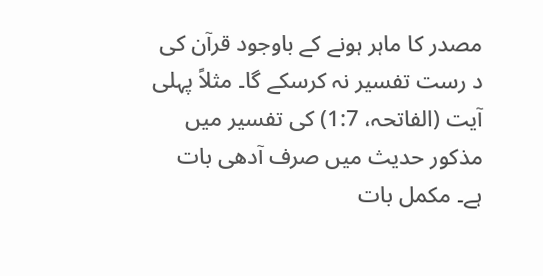مصدر کا ماہر ہونے کے باوجود قرآن کی د رست تفسیر نہ کرسکے گا۔ مثلاً پہلی آیت (الفاتحہ، 1:7) کی تفسیر میں مذکور حدیث میں صرف آدھی بات ہے۔ مکمل بات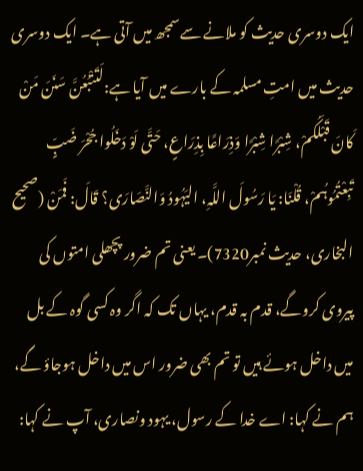ایک دوسری حدیث کو ملانے سےسمجھ میں آتی ہے۔ ایک دوسری حدیث میں امتِ مسلمہ کے بارے میں آیا ہے:لَتَتْبَعُنَّ سَنَنَ مَنْ کَانَ قَبْلَکُمْ، شِبْرًا شِبْرًا وَذِرَاعًا بِذِرَاعٍ، حَتَّى لَوْ دَخَلُوا جُحْرَ ضَبٍّ تَبِعْتُمُوہُمْ، قُلْنَا: یَا رَسُولَ اللَّہِ، الیَہُودُ وَالنَّصَارَى؟ قَالَ: فَمَنْ (صحیح البخاری، حدیث نمبر7320)۔ یعنی تم ضرور پچھلی امتوں کی پیروی کروگے، قدم بہ قدم، یہاں تک کہ اگر وہ کسی گوہ کے بل میں داخل ہوئے ہیں تو تم بھی ضرور اس میں داخل ہوجاؤ گے، ہم نے کہا: اے خدا کے رسول، یہود ونصاری، آپ نے کہا: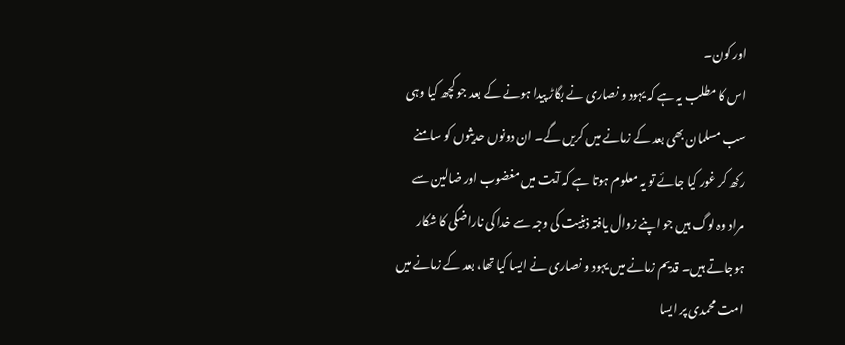اور کون۔
اس کا مطلب یہ ہے کہ یہود و نصاری نے بگاڑ پیدا ہونے کے بعد جو کچھ کیا وہی سب مسلمان بھی بعد کے زمانے میں کریں گے۔ ان دونوں حدیثوں کو سامنے رکھ کر غور کیا جائے تو یہ معلوم ہوتا ہے کہ آیت میں مغضوب اور ضالین سے مراد وہ لوگ ہیں جو اپنے زوال یافتہ ذہنیت کی وجہ سے خدا کی ناراضگی کا شکار ہوجاتے ہیں۔ قدیم زمانے میں یہود و نصاری نے ایسا کیا تھا، بعد کے زمانے میں امت محمدی پر ایسا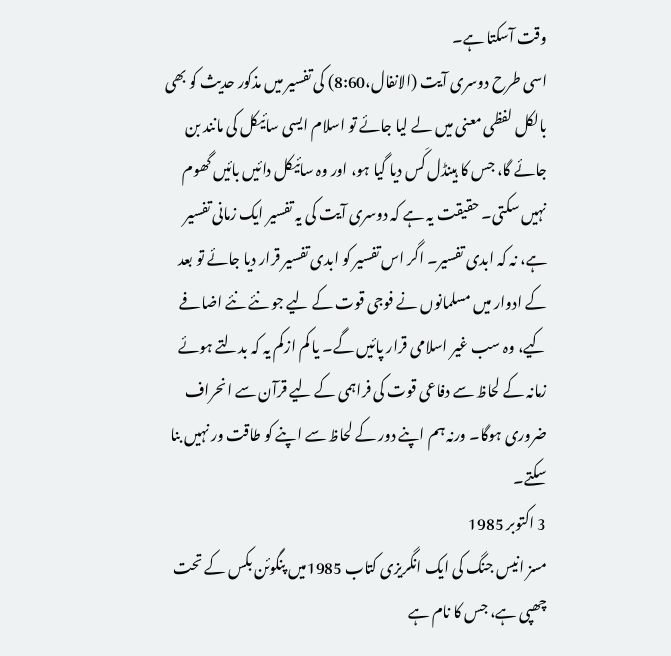وقت آسکتا ہے۔
اسی طرح دوسری آیت (الانفال،8:60) کی تفسیر میں مذکور حدیث کو بھی بالکل لفظی معنی میں لے لیا جائے تو اسلام ایسی سائیکل کی مانند بن جائے گا، جس کا ہینڈل کَس دیا گیا ہو، اور وہ سائیکل دائیں بائیں گھوم نہیں سکتی۔ حقیقت یہ ہے کہ دوسری آیت کی یہ تفسیر ایک زمانی تفسیر ہے، نہ کہ ابدی تفسیر۔ اگر اس تفسیر کو ابدی تفسیر قرار دیا جائے تو بعد کے ادوار میں مسلمانوں نے فوجی قوت کے لیے جو نئے نئے اضافے کیے، وہ سب غیر اسلامی قرار پائیں گے۔ یا کم ازکم یہ کہ بدلتے ہوئے زمانہ کے لحاظ سے دفاعی قوت کی فراہمی کے لیے قرآن سے انحراف ضروری ہوگا۔ ورنہ ہم اپنے دور کے لحاظ سے اپنے کو طاقت ور نہیں بنا سکتے۔
3 اکتوبر 1985
مسز انیس جنگ کی ایک انگریزی کتاب 1985میں پنگوئن بکس کے تحت چھپی ہے، جس کا نام ہے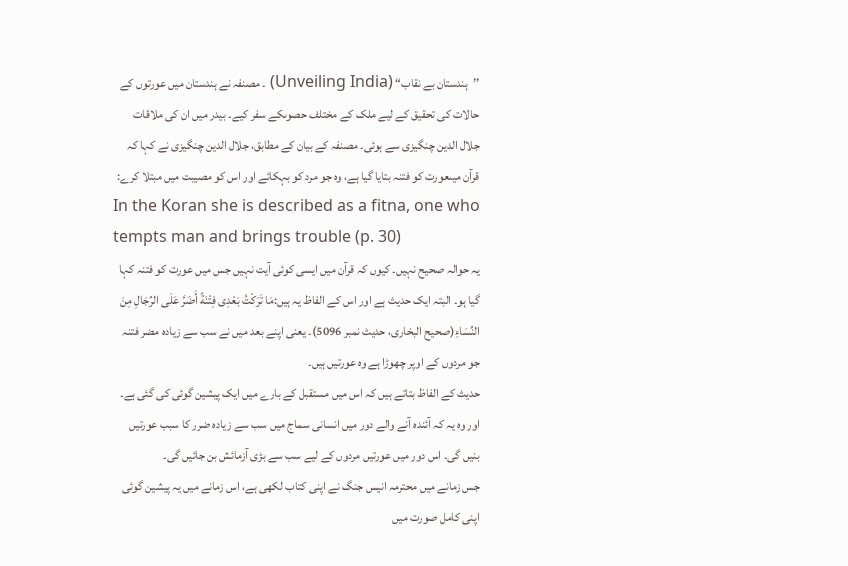’’ہندستان بے نقاب“ (Unveiling India) ۔ مصنفہ نے ہندستان میں عورتوں کے حالات کی تحقیق کے لیے ملک کے مختلف حصوںکے سفر کیے۔ بیدر میں ان کی ملاقات جلال الدین چنگیزی سے ہوئی۔ مصنفہ کے بیان کے مطابق، جلال الدین چنگیزی نے کہا کہ قرآن میںعورت کو فتنہ بتایا گیا ہے، وہ جو مرد کو بہکائے اور اس کو مصیبت میں مبتلا کرے:
In the Koran she is described as a fitna, one who tempts man and brings trouble (p. 30)
یہ حوالہ صحیح نہیں۔ کیوں کہ قرآن میں ایسی کوئی آیت نہیں جس میں عورت کو فتنہ کہا گیا ہو۔ البتہ ایک حدیث ہے اور اس کے الفاظ یہ ہیں:مَا تَرَکْتُ بَعْدِی فِتْنَةً أَضَرَّ عَلَى الرِّجَالِ مِنَ النِّسَاءِ(صحیح البخاری، حدیث نمبر 5096)۔ یعنی اپنے بعد میں نے سب سے زیادہ مضر فتنہ جو مردوں کے اوپر چھوڑا ہے وہ عورتیں ہیں۔
حدیث کے الفاظ بتاتے ہیں کہ اس میں مستقبل کے بارے میں ایک پیشین گوئی کی گئی ہے۔ اور وہ یہ کہ آئندہ آنے والے دور میں انسانی سماج میں سب سے زیادہ ضرر کا سبب عورتیں بنیں گی۔ اس دور میں عورتیں مردوں کے لیے سب سے بڑی آزمائش بن جائیں گی۔
جس زمانے میں محترمہ انیس جنگ نے اپنی کتاب لکھی ہے، اس زمانے میں یہ پیشین گوئی اپنی کامل صورت میں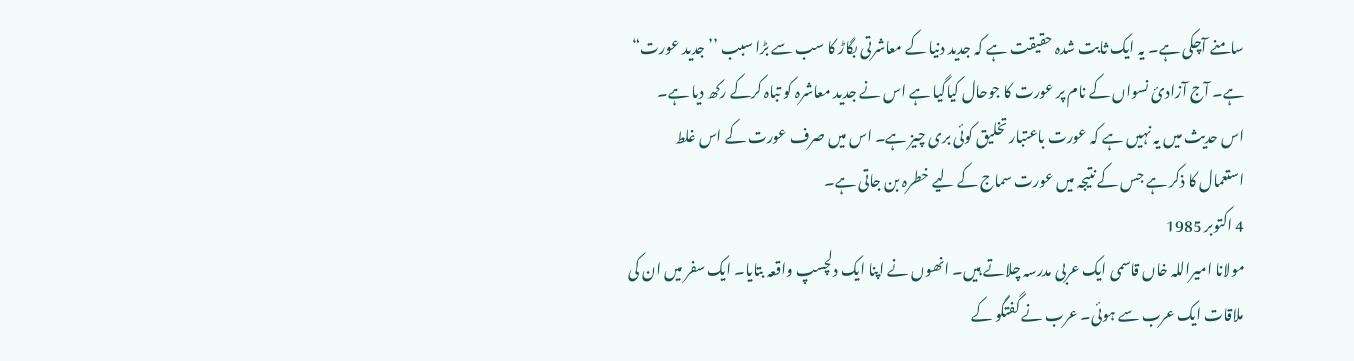سامنے آچکی ہے۔ یہ ایک ثابت شدہ حقیقت ہے کہ جدید دنیا کے معاشرتی بگاڑ کا سب سے بڑا سبب ’’جدید عورت“ ہے۔ آج آزادیٔ نسواں کے نام پر عورت کا جوحال کیاگیا ہے اس نے جدید معاشرہ کو تباہ کرکے رکھ دیا ہے۔
اس حدیث میں یہ نہیں ہے کہ عورت باعتبار تخلیق کوئی بری چیز ہے۔ اس میں صرف عورت کے اس غلط استعمال کا ذکر ہے جس کے نتیجہ میں عورت سماج کے لیے خطرہ بن جاتی ہے۔
4 اکتوبر 1985
مولانا امیراللہ خاں قاسمی ایک عربی مدرسہ چلاتے ہیں۔ انھوں نے اپنا ایک دلچسپ واقعہ بتایا۔ ایک سفر میں ان کی ملاقات ایک عرب سے ہوئی۔ عرب نے گفتگو کے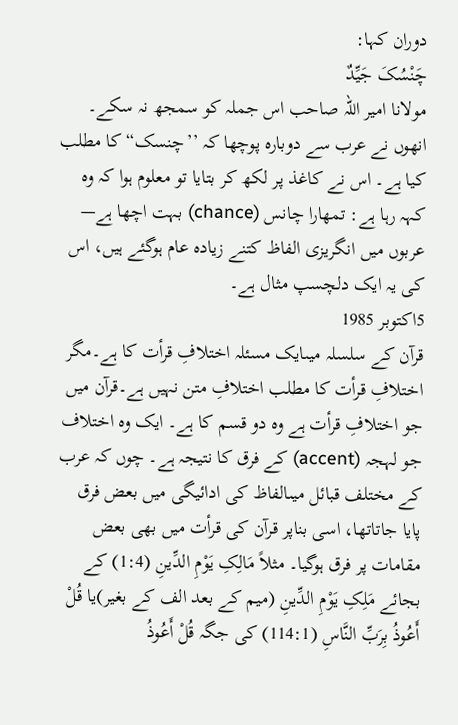دوران کہا:
چَنْسُکَ جَیِّدٌ
مولانا امیر اللہ صاحب اس جملہ کو سمجھ نہ سکے۔ انھوں نے عرب سے دوبارہ پوچھا کہ ’’چنسک“ کا مطلب کیا ہے۔ اس نے کاغذ پر لکھ کر بتایا تو معلوم ہوا کہ وہ کہہ رہا ہے: تمھارا چانس (chance) بہت اچھا ہے— عربوں میں انگریزی الفاظ کتنے زیادہ عام ہوگئے ہیں، اس کی یہ ایک دلچسپ مثال ہے۔
5اکتوبر 1985
قرآن کے سلسلہ میںایک مسئلہ اختلافِ قرأت کا ہے۔مگر اختلافِ قرأت کا مطلب اختلافِ متن نہیں ہے۔قرآن میں جو اختلافِ قرأت ہے وہ دو قسم کا ہے۔ ایک وہ اختلاف جو لہجہ (accent) کے فرق کا نتیجہ ہے۔ چوں کہ عرب کے مختلف قبائل میںالفاظ کی ادائیگی میں بعض فرق پایا جاتاتھا، اسی بناپر قرآن کی قرأت میں بھی بعض مقامات پر فرق ہوگیا۔ مثلاً مَالِکِ یَوْمِ الدِّینِ (1:4) کے بجائے مَلِکِ یَوْمِ الدِّینِ (میم کے بعد الف کے بغیر)یا قُلْ أَعُوذُ بِرَبِّ النَّاسِ (114:1) کی جگہ قُلْ أَعُوذُ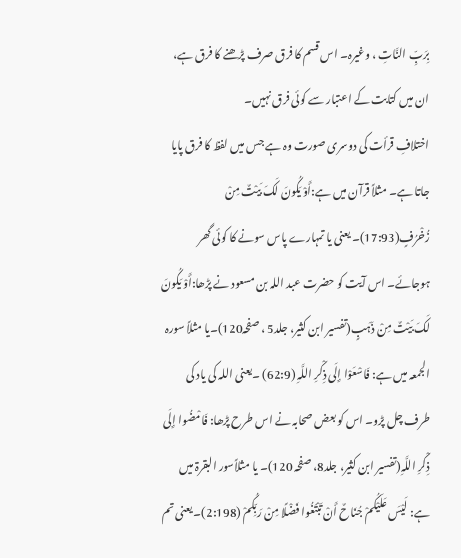بِرَبِّ النَّاتِ ، وغیرہ۔ اس قسم کا فرق صرف پڑھنے کا فرق ہے، ان میں کتابت کے اعتبار سے کوئی فرق نہیں۔
اختلافِ قرأت کی دوسری صورت وہ ہے جس میں لفظ کا فرق پایا جاتا ہے۔ مثلاً قرآن میں ہے:أَوْ یَکُونَ لَکَ بَیْتٌ مِنْ زُخْرُفٍ(17:93)۔ یعنی یا تمہارے پاس سونے کا کوئی گھر ہوجائے۔ اس آیت کو حضرت عبد اللہ بن مسعود نے پڑھا:أَوْ یَکُونَ لَکَ بَیْتٌ مِنْ ذَہَبٍ(تفسیر ابن کثیر، جلد5 ، صفحہ120)۔یا مثلاً سورہ الجمعہ میں ہے: فَاسْعَوْا إِلَى ذِکْرِ اللَّہِ (62:9) ۔یعنی اللہ کی یاد کی طرف چل پڑو۔ اس کو بعض صحابہ نے اس طرح پڑھا: فَامْضُوا إِلَى ذِکْرِ اللَّہِ(تفسیر ابن کثیر، جلد8، صفحہ 120)۔ یا مثلاًسور البقرۃ میں ہے: لَیْسَ عَلَیْکُمْ جُنَاحٌ أَنْ تَبْتَغُوا فَضْلًا مِنْ رَبِّکُمْ (2:198)۔ یعنی تم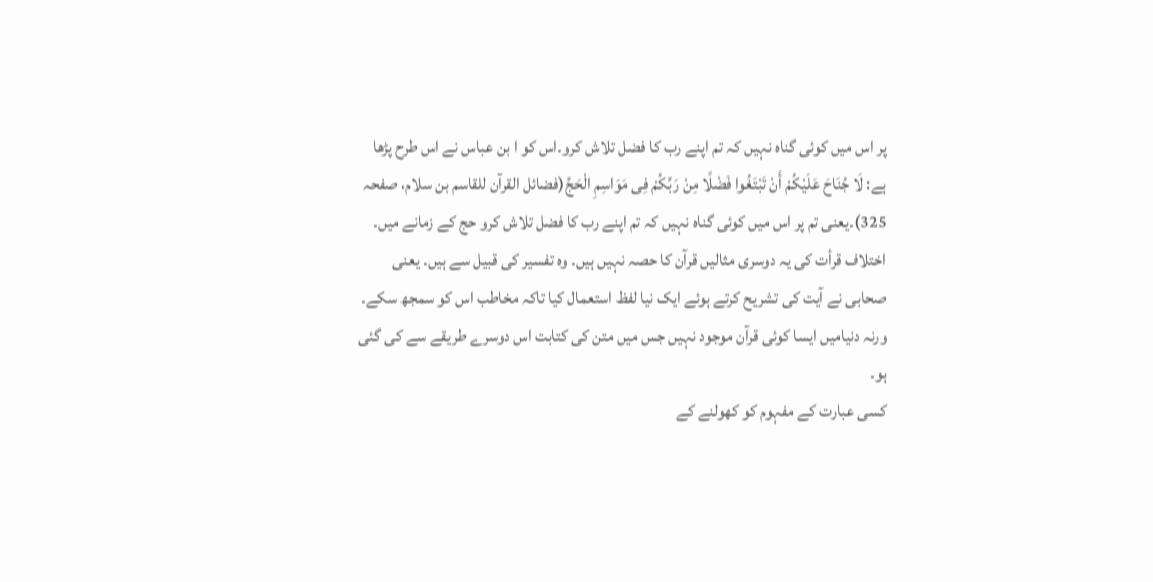پر اس میں کوئی گناہ نہیں کہ تم اپنے رب کا فضل تلاش کرو۔اس کو ا بن عباس نے اس طرح پڑھا ہے: لَا جُنَاحَ عَلَیْکُمْ أَنْ تَبْتَغُوا فَضْلًا مِنْ رَبِّکُمْ فِی مَوَاسِمِ الْحَجِّ(فضائل القرآن للقاسم بن سلام، صفحہ 325)۔یعنی تم پر اس میں کوئی گناہ نہیں کہ تم اپنے رب کا فضل تلاش کرو حج کے زمانے میں۔
اختلاف قرأت کی یہ دوسری مثالیں قرآن کا حصہ نہیں ہیں۔ وہ تفسیر کی قبیل سے ہیں۔ یعنی صحابی نے آیت کی تشریح کرتے ہوئے ایک نیا لفظ استعمال کیا تاکہ مخاطب اس کو سمجھ سکے۔ ورنہ دنیامیں ایسا کوئی قرآن موجود نہیں جس میں متن کی کتابت اس دوسرے طریقے سے کی گئی ہو۔
کسی عبارت کے مفہوم کو کھولنے کے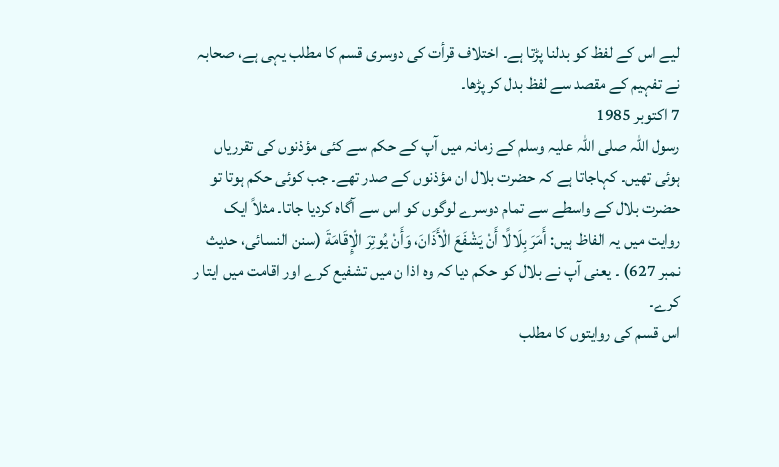لیے اس کے لفظ کو بدلنا پڑتا ہے۔ اختلاف قرأت کی دوسری قسم کا مطلب یہی ہے، صحابہ نے تفہیم کے مقصد سے لفظ بدل کر پڑھا۔
7 اکتوبر 1985
رسول اللہ صلی اللہ علیہ وسلم کے زمانہ میں آپ کے حکم سے کئی مؤذنوں کی تقرریاں ہوئی تھیں۔ کہاجاتا ہے کہ حضرت بلال ان مؤذنوں کے صدر تھے۔ جب کوئی حکم ہوتا تو حضرت بلال کے واسطے سے تمام دوسرے لوگوں کو اس سے آگاہ کردیا جاتا۔ مثلاً ایک روایت میں یہ الفاظ ہیں: أَمَرَ بِلَالًا أَنْ یَشْفَعَ الْأَذَانَ، وَأَنْ یُوتِرَ الْإِقَامَةَ (سنن النسائی، حدیث نمبر 627) ۔ یعنی آپ نے بلال کو حکم دیا کہ وہ اذا ن میں تشفیع کرے اور اقامت میں ایتا ر کرے۔
اس قسم کی روایتوں کا مطلب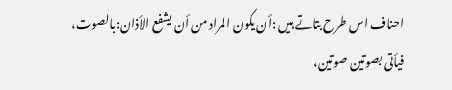احناف اس طرح بتاتے ہیں :أن یکون المراد من أن یشفع الأذان:بالصوت، فیأتی بصوتین صوتین،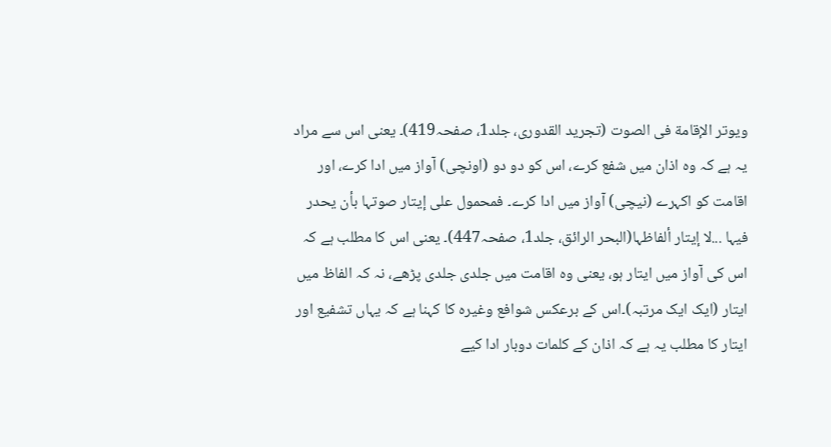ویوتر الإقامة فی الصوت (تجرید القدوری، جلد1، صفحہ419)۔ یعنی اس سے مراد یہ ہے کہ وہ اذان میں شفع کرے، اس کو دو دو (اونچی) آواز میں ادا کرے، اور اقامت کو اکہرے (نیچی) آواز میں ادا کرے۔ فمحمول على إیتار صوتہا بأن یحدر فیہا ...لا إیتار ألفاظہا(البحر الرائق، جلد1، صفحہ447)۔ یعنی اس کا مطلب ہے کہ اس کی آواز میں ایتار ہو، یعنی وہ اقامت میں جلدی جلدی پڑھے، نہ کہ الفاظ میں ایتار (ایک ایک مرتبہ)۔اس کے برعکس شوافع وغیرہ کا کہنا ہے کہ یہاں تشفیع اور ایتار کا مطلب یہ ہے کہ اذان کے کلمات دوبار ادا کیے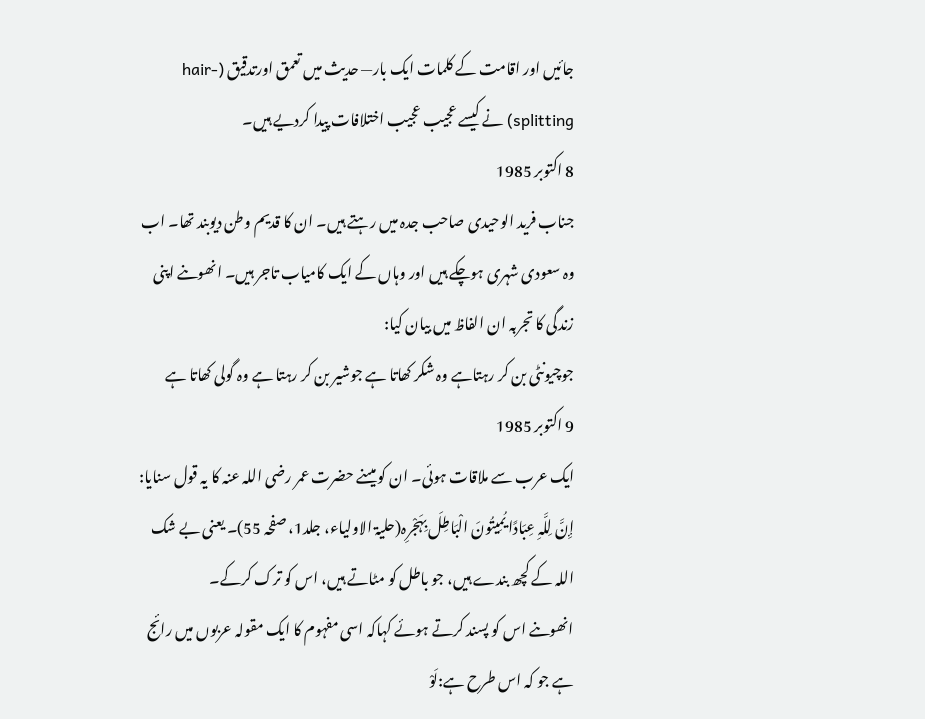جائیں اور اقامت کے کلمات ایک بار— حدیث میں تعمق اورتدقیق (hair-splitting) نے کیسے عجیب عجیب اختلافات پیدا کردیے ہیں۔
8 اکتوبر 1985
جناب فرید الوحیدی صاحب جدہ میں رہتے ہیں۔ ان کا قدیم وطن دیوبند تھا۔ اب وہ سعودی شہری ہوچکے ہیں اور وہاں کے ایک کامیاب تاجر ہیں۔ انھوںنے اپنی زندگی کا تجربہ ان الفاظ میں بیان کیا:
جوچیونٹی بن کر رہتاہے وہ شکر کھاتا ہے جوشیر بن کر رہتا ہے وہ گولی کھاتا ہے
9 اکتوبر 1985
ایک عرب سے ملاقات ہوئی۔ ان کو میںنے حضرت عمر رضی اللہ عنہ کا یہ قول سنایا: إِنَّ لِلَّہِ عِبَادًا یُمِیتُونَ الْبَاطِلَ بِہَجْرِہ(حلیۃ الاولیاء، جلد1، صفحہ 55)۔ یعنی بے شک اللہ کے کچھ بندے ہیں، جو باطل کو مٹاتے ہیں، اس کو ترک کرکے۔
انھوںنے اس کو پسند کرتے ہوئے کہاکہ اسی مفہوم کا ایک مقولہ عربوں میں رائج ہے جو کہ اس طرح ہے:لَوْ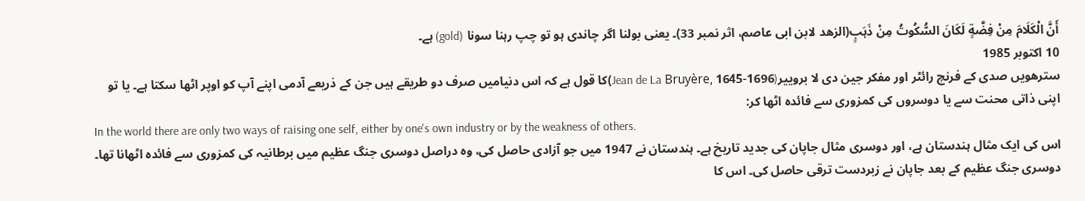أَنَّ الْکَلَامَ مِنْ فِضَّةٍ لَکَانَ السُّکُوتُ مِنْ ذَہَبٍ(الزھد لابن ابی عاصم، اثر نمبر 33)۔ یعنی بولنا اگر چاندی ہو تو چپ رہنا سونا (gold) ہے۔
10 اکتوبر 1985
سترھویں صدی کے فرنچ رائٹر اور مفکر جین دی لا بروییر(Jean de La Bruyère, 1645-1696)کا قول ہے کہ اس دنیامیں صرف دو طریقے ہیں جن کے ذریعے آدمی اپنے آپ کو اوپر اٹھا سکتا ہے۔ یا تو اپنی ذاتی محنت سے یا دوسروں کی کمزوری سے فائدہ اٹھا کر:
In the world there are only two ways of raising one self, either by one's own industry or by the weakness of others.
اس کی ایک مثال ہندستان ہے، اور دوسری مثال جاپان کی جدید تاریخ ہے۔ ہندستان نے 1947 میں جو آزادی حاصل کی، وہ دراصل دوسری جنگ عظیم میں برطانیہ کی کمزوری سے فائدہ اٹھانا تھا۔ دوسری جنگ عظیم کے بعد جاپان نے زبردست ترقی حاصل کی۔ اس کا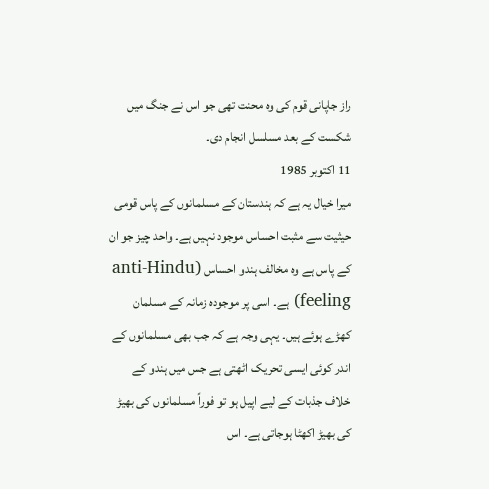راز جاپانی قوم کی وہ محنت تھی جو اس نے جنگ میں شکست کے بعد مسلسل انجام دی۔
11 اکتوبر 1985
میرا خیال یہ ہے کہ ہندستان کے مسلمانوں کے پاس قومی حیثیت سے مثبت احساس موجود نہیں ہے۔ واحد چیز جو ان کے پاس ہے وہ مخالف ہندو احساس (anti-Hindu feeling) ہے۔ اسی پر موجودہ زمانہ کے مسلمان کھڑے ہوئے ہیں۔ یہی وجہ ہے کہ جب بھی مسلمانوں کے اندر کوئی ایسی تحریک اٹھتی ہے جس میں ہندو کے خلاف جذبات کے لیے اپیل ہو تو فوراً مسلمانوں کی بھیڑ کی بھیڑ اکھٹا ہوجاتی ہے۔ اس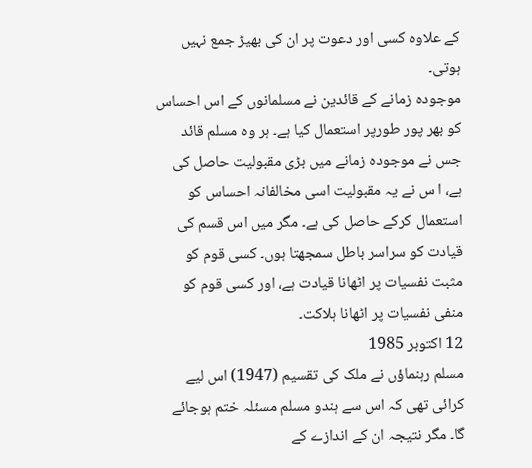کے علاوہ کسی اور دعوت پر ان کی بھیڑ جمع نہیں ہوتی۔
موجودہ زمانے کے قائدین نے مسلمانوں کے اس احساس کو بھر پور طورپر استعمال کیا ہے۔ ہر وہ مسلم قائد جس نے موجودہ زمانے میں بڑی مقبولیت حاصل کی ہے، ا س نے یہ مقبولیت اسی مخالفانہ احساس کو استعمال کرکے حاصل کی ہے۔ مگر میں اس قسم کی قیادت کو سراسر باطل سمجھتا ہوں۔ کسی قوم کو مثبت نفسیات پر اٹھانا قیادت ہے، اور کسی قوم کو منفی نفسیات پر اٹھانا ہلاکت۔
12 اکتوبر 1985
مسلم رہنماؤں نے ملک کی تقسیم (1947) اس لیے کرائی تھی کہ اس سے ہندو مسلم مسئلہ ختم ہوجائے گا۔ مگر نتیجہ ان کے اندازے کے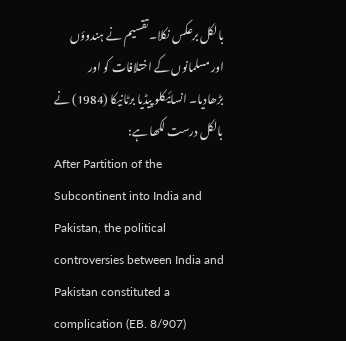بالکل برعکس نکلا۔ تقسیم نے ہندوؤں اور مسلمانوں کے اختلافات کو اور بڑھادیا۔ انسائیکلو پیڈیا برٹانیکا (1984) نے بالکل درست لکھا ہے:
After Partition of the Subcontinent into India and Pakistan, the political controversies between India and Pakistan constituted a complication (EB. 8/907)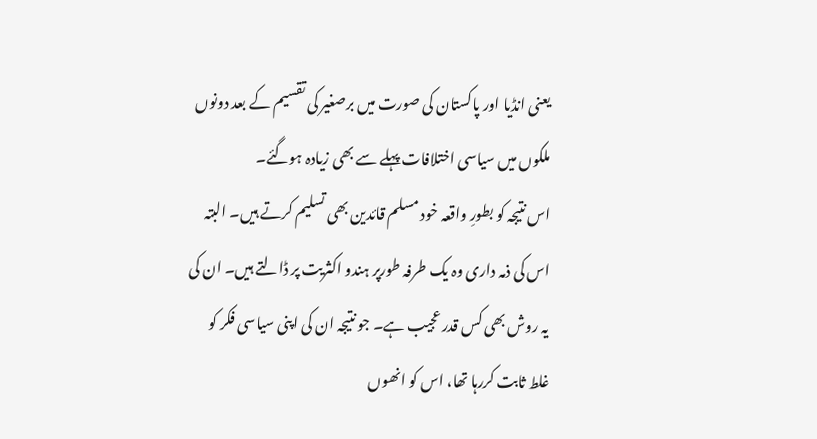یعنی انڈیا اور پاکستان کی صورت میں برصغیر کی تقسیم کے بعد دونوں ملکوں میں سیاسی اختلافات پہلے سے بھی زیادہ ہوگئے۔
اس نتیجہ کو بطورِ واقعہ خود مسلم قائدین بھی تسلیم کرتے ہیں۔ البتہ اس کی ذمہ داری وہ یک طرفہ طورپر ہندو اکثریت پر ڈالتے ہیں۔ ان کی یہ روش بھی کس قدر عجیب ہے۔ جو نتیجہ ان کی اپنی سیاسی فکر کو غلط ثابت کررہا تھا، اس کو انھوں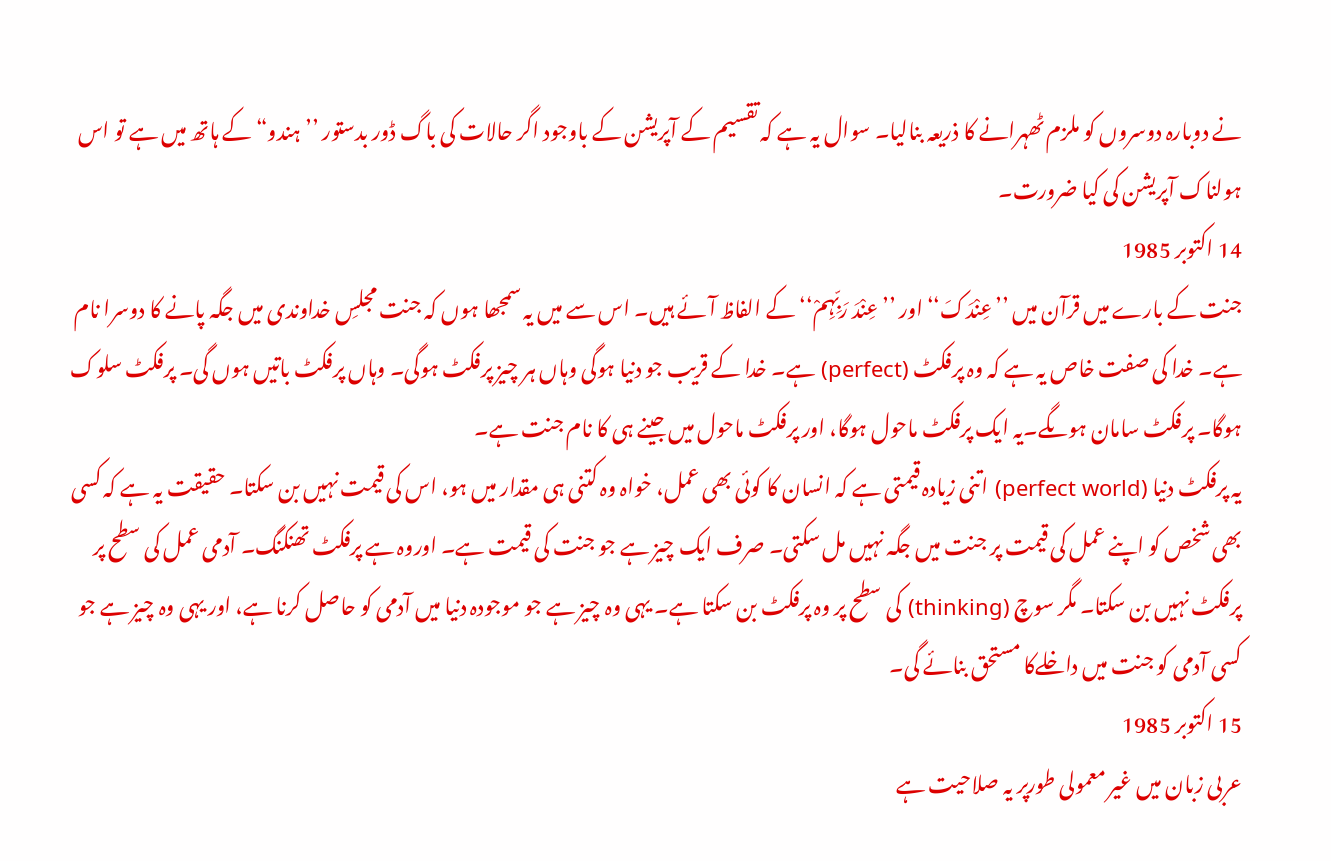نے دوبارہ دوسروں کو ملزم ٹھہرانے کا ذریعہ بنالیا۔ سوال یہ ہے کہ تقسیم کے آپریشن کے باوجود اگر حالات کی باگ ڈور بدستور ’’ہندو“ کے ہاتھ میں ہے تو اس ہولناک آپریشن کی کیا ضرورت۔
14 اکتوبر 1985
جنت کے بارے میں قرآن میں ’’عِنْدَکَ‘‘ اور ’’عِنْدَ رَبِّہِمْ‘‘ کے الفاظ آئے ہیں۔ اس سے میں یہ سمجھا ہوں کہ جنت مجلسِ خداوندی میں جگہ پانے کا دوسرا نام ہے۔ خدا کی صفت خاص یہ ہے کہ وہ پرفکٹ (perfect) ہے۔ خدا کے قریب جو دنیا ہوگی وہاں ہر چیز پرفکٹ ہوگی۔ وہاں پرفکٹ باتیں ہوں گی۔ پرفکٹ سلوک ہوگا۔ پرفکٹ سامان ہوںگے۔یہ ایک پرفکٹ ماحول ہوگا، اور پرفکٹ ماحول میں جینے ہی کا نام جنت ہے۔
یہ پرفکٹ دنیا (perfect world) اتنی زیادہ قیمتی ہے کہ انسان کا کوئی بھی عمل، خواہ وہ کتنی ہی مقدار میں ہو، اس کی قیمت نہیں بن سکتا۔ حقیقت یہ ہے کہ کسی بھی شخص کو اپنے عمل کی قیمت پر جنت میں جگہ نہیں مل سکتی۔ صرف ایک چیز ہے جو جنت کی قیمت ہے۔ اوروہ ہے پرفکٹ تھنکنگ۔ آدمی عمل کی سطح پر پرفکٹ نہیں بن سکتا۔ مگر سوچ (thinking) کی سطح پر وہ پرفکٹ بن سکتا ہے۔ یہی وہ چیز ہے جو موجودہ دنیا میں آدمی کو حاصل کرنا ہے، اور یہی وہ چیز ہے جو کسی آدمی کو جنت میں داخلےکا مستحق بنائے گی۔
15 اکتوبر 1985
عربی زبان میں غیر معمولی طورپر یہ صلاحیت ہے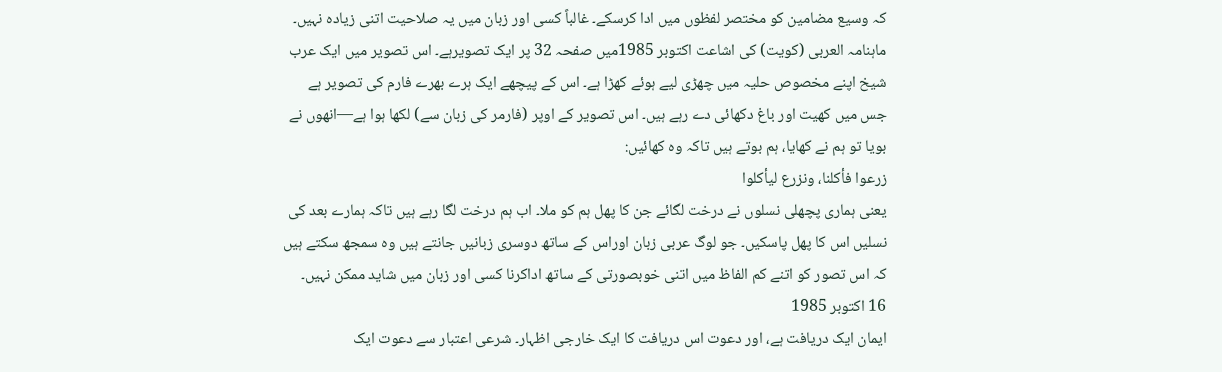کہ وسیع مضامین کو مختصر لفظوں میں ادا کرسکے۔ غالباً کسی اور زبان میں یہ صلاحیت اتنی زیادہ نہیں۔
ماہنامہ العربی (کویت) کی اشاعت اکتوبر 1985میں صفحہ 32 پر ایک تصویرہے۔ اس تصویر میں ایک عرب شیخ اپنے مخصوص حلیہ میں چھڑی لیے ہوئے کھڑا ہے۔ اس کے پیچھے ایک ہرے بھرے فارم کی تصویر ہے جس میں کھیت اور باغ دکھائی دے رہے ہیں۔ اس تصویر کے اوپر (فارمر کی زبان سے) لکھا ہوا ہے—انھوں نے بویا تو ہم نے کھایا، ہم بوتے ہیں تاکہ وہ کھائیں:
زرعوا فأکلنا، ونزرع لیأکلوا
یعنی ہماری پچھلی نسلوں نے درخت لگائے جن کا پھل ہم کو ملا۔ اب ہم درخت لگا رہے ہیں تاکہ ہمارے بعد کی نسلیں اس کا پھل پاسکیں۔ جو لوگ عربی زبان اوراس کے ساتھ دوسری زبانیں جانتے ہیں وہ سمجھ سکتے ہیں کہ اس تصور کو اتنے کم الفاظ میں اتنی خوبصورتی کے ساتھ اداکرنا کسی اور زبان میں شاید ممکن نہیں۔
16 اکتوبر 1985
ایمان ایک دریافت ہے، اور دعوت اس دریافت کا ایک خارجی اظہار۔ شرعی اعتبار سے دعوت ایک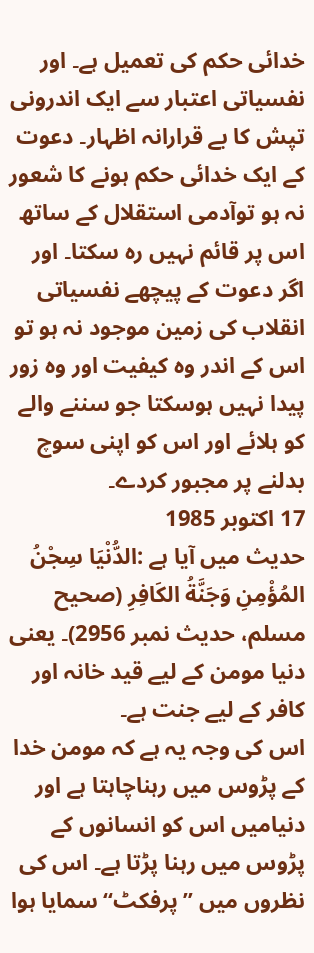خدائی حکم کی تعمیل ہے۔ اور نفسیاتی اعتبار سے ایک اندرونی تپش کا بے قرارانہ اظہار۔ دعوت کے ایک خدائی حکم ہونے کا شعور نہ ہو توآدمی استقلال کے ساتھ اس پر قائم نہیں رہ سکتا۔ اور اگر دعوت کے پیچھے نفسیاتی انقلاب کی زمین موجود نہ ہو تو اس کے اندر وہ کیفیت اور وہ زور پیدا نہیں ہوسکتا جو سننے والے کو ہلائے اور اس کو اپنی سوچ بدلنے پر مجبور کردے۔
17 اکتوبر 1985
حدیث میں آیا ہے :الدُّنْیَا سِجْنُ المُؤْمِنِ وَجَنَّةُ الکَافِرِ (صحیح مسلم، حدیث نمبر 2956)۔ یعنی دنیا مومن کے لیے قید خانہ اور کافر کے لیے جنت ہے۔
اس کی وجہ یہ ہے کہ مومن خدا کے پڑوس میں رہناچاہتا ہے اور دنیامیں اس کو انسانوں کے پڑوس میں رہنا پڑتا ہے۔ اس کی نظروں میں ’’پرفکٹ“ سمایا ہوا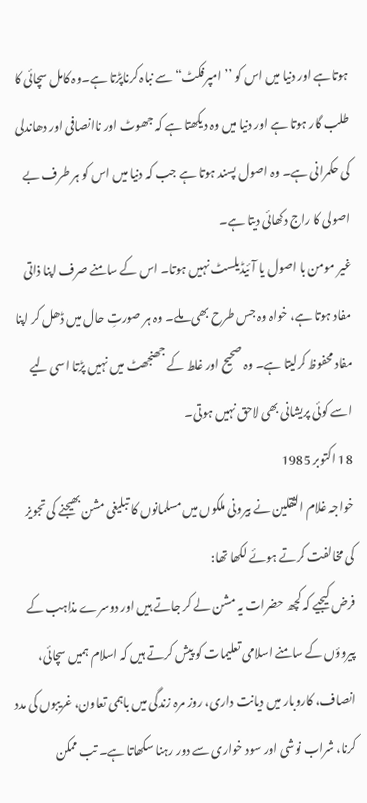ہوتاہے اور دنیا میں اس کو ’’امپرفکٹ“ سے نباہ کرناپڑتا ہے۔وہ کامل سچائی کا طلب گار ہوتا ہے اور دنیا میں وہ دیکھتا ہے کہ جھوٹ اور ناانصافی اور دھاندلی کی حکمرانی ہے۔ وہ اصول پسند ہوتا ہے جب کہ دنیا میں اس کو ہر طرف بے اصولی کا راج دکھائی دیتا ہے۔
غیر مومن با اصول یا آئیڈیلسٹ نہیں ہوتا۔ اس کے سامنے صرف اپنا ذاتی مفاد ہوتا ہے، خواہ وہ جس طرح بھی ملے۔ وہ ہر صورتِ حال میں ڈھل کر اپنا مفاد محفوظ کرلیتا ہے۔ وہ صحیح اور غلط کے جھنجھٹ میں نہیں پڑتا اسی لیے اسے کوئی پریشانی بھی لاحق نہیں ہوتی۔
18 اکتوبر 1985
خواجہ غلام الثقلین نے بیرونی ملکوں میں مسلمانوں کا تبلیغی مشن بھیجنے کی تجویز کی مخالفت کرتے ہوئے لکھا تھا:
فرض کیجیے کہ کچھ حضرات یہ مشن لے کر جاتے ہیں اور دوسرے مذاہب کے پیروؤں کے سامنے اسلامی تعلیمات کو پیش کرتے ہیں کہ اسلام ہمیں سچائی، انصاف، کاروبار میں دیانت داری، روز مرہ زندگی میں باہمی تعاون، غریبوں کی مدد کرنا، شراب نوشی اور سود خواری سے دور رہنا سکھاتا ہے۔ تب ممکن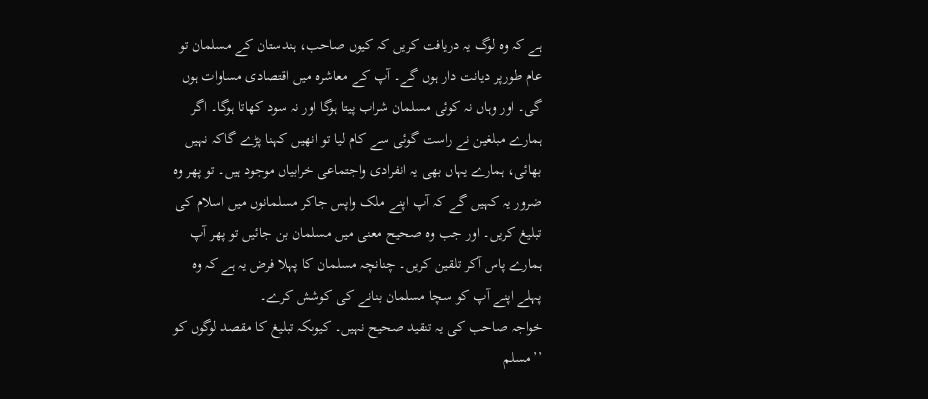ہے کہ وہ لوگ یہ دریافت کریں کہ کیوں صاحب، ہندستان کے مسلمان تو عام طورپر دیانت دار ہوں گے۔ آپ کے معاشرہ میں اقتصادی مساوات ہوں گی۔ اور وہاں نہ کوئی مسلمان شراب پیتا ہوگا اور نہ سود کھاتا ہوگا۔ اگر ہمارے مبلغین نے راست گوئی سے کام لیا تو انھیں کہنا پڑے گاکہ نہیں بھائی، ہمارے یہاں بھی یہ انفرادی واجتماعی خرابیاں موجود ہیں۔ تو پھر وہ ضرور یہ کہیں گے کہ آپ اپنے ملک واپس جاکر مسلمانوں میں اسلام کی تبلیغ کریں۔ اور جب وہ صحیح معنی میں مسلمان بن جائیں تو پھر آپ ہمارے پاس آکر تلقین کریں۔ چنانچہ مسلمان کا پہلا فرض یہ ہے کہ وہ پہلے اپنے آپ کو سچا مسلمان بنانے کی کوشش کرے۔
خواجہ صاحب کی یہ تنقید صحیح نہیں۔ کیوںکہ تبلیغ کا مقصد لوگوں کو ’’مسلم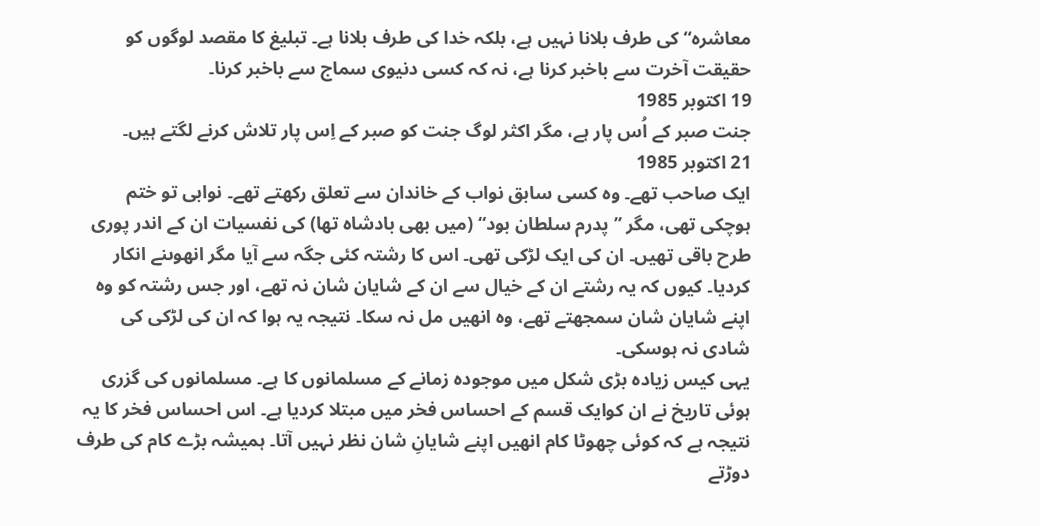معاشرہ“ کی طرف بلانا نہیں ہے، بلکہ خدا کی طرف بلانا ہے۔ تبلیغ کا مقصد لوگوں کو حقیقت آخرت سے باخبر کرنا ہے، نہ کہ کسی دنیوی سماج سے باخبر کرنا۔
19 اکتوبر 1985
جنت صبر کے اُس پار ہے، مگر اکثر لوگ جنت کو صبر کے اِس پار تلاش کرنے لگتے ہیں۔
21 اکتوبر 1985
ایک صاحب تھے۔ وہ کسی سابق نواب کے خاندان سے تعلق رکھتے تھے۔ نوابی تو ختم ہوچکی تھی، مگر ’’پدرم سلطان بود“ (میں بھی بادشاہ تھا) کی نفسیات ان کے اندر پوری طرح باقی تھیں۔ ان کی ایک لڑکی تھی۔ اس کا رشتہ کئی جگہ سے آیا مگر انھوںنے انکار کردیا۔ کیوں کہ یہ رشتے ان کے خیال سے ان کے شایان شان نہ تھے، اور جس رشتہ کو وہ اپنے شایان شان سمجھتے تھے، وہ انھیں مل نہ سکا۔ نتیجہ یہ ہوا کہ ان کی لڑکی کی شادی نہ ہوسکی۔
یہی کیس زیادہ بڑی شکل میں موجودہ زمانے کے مسلمانوں کا ہے۔ مسلمانوں کی گزری ہوئی تاریخ نے ان کوایک قسم کے احساس فخر میں مبتلا کردیا ہے۔ اس احساس فخر کا یہ نتیجہ ہے کہ کوئی چھوٹا کام انھیں اپنے شایانِ شان نظر نہیں آتا۔ ہمیشہ بڑے کام کی طرف دوڑتے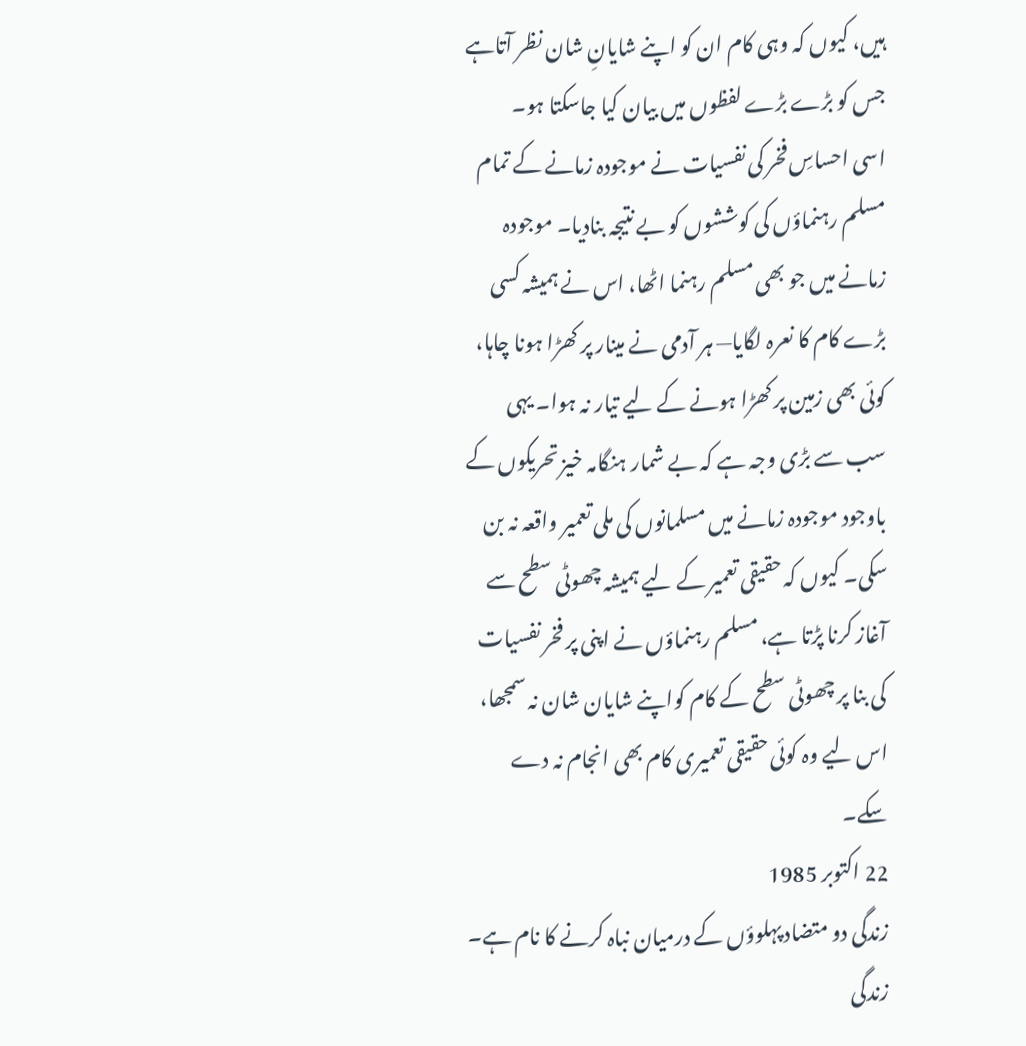ہیں، کیوں کہ وہی کام ان کو اپنے شایانِ شان نظر آتاہے جس کو بڑے بڑے لفظوں میں بیان کیا جاسکتا ہو۔
اسی احساسِ فخر کی نفسیات نے موجودہ زمانے کے تمام مسلم رہنماؤں کی کوششوں کو بے نتیجہ بنادیا۔ موجودہ زمانے میں جو بھی مسلم رہنما اٹھا، اس نے ہمیشہ کسی بڑے کام کا نعرہ لگایا— ہر آدمی نے مینار پر کھڑا ہونا چاہا، کوئی بھی زمین پر کھڑا ہونے کے لیے تیار نہ ہوا۔ یہی سب سے بڑی وجہ ہے کہ بے شمار ہنگامہ خیز تحریکوں کے باوجود موجودہ زمانے میں مسلمانوں کی ملی تعمیر واقعہ نہ بن سکی۔ کیوں کہ حقیقی تعمیر کے لیے ہمیشہ چھوٹی سطح سے آغاز کرنا پڑتا ہے، مسلم رہنماؤں نے اپنی پر فخر نفسیات کی بنا پر چھوٹی سطح کے کام کواپنے شایان شان نہ سمجھا، اس لیے وہ کوئی حقیقی تعمیری کام بھی انجام نہ دے سکے۔
22 اکتوبر 1985
زندگی دو متضاد پہلوؤں کے درمیان نباہ کرنے کا نام ہے۔ زندگی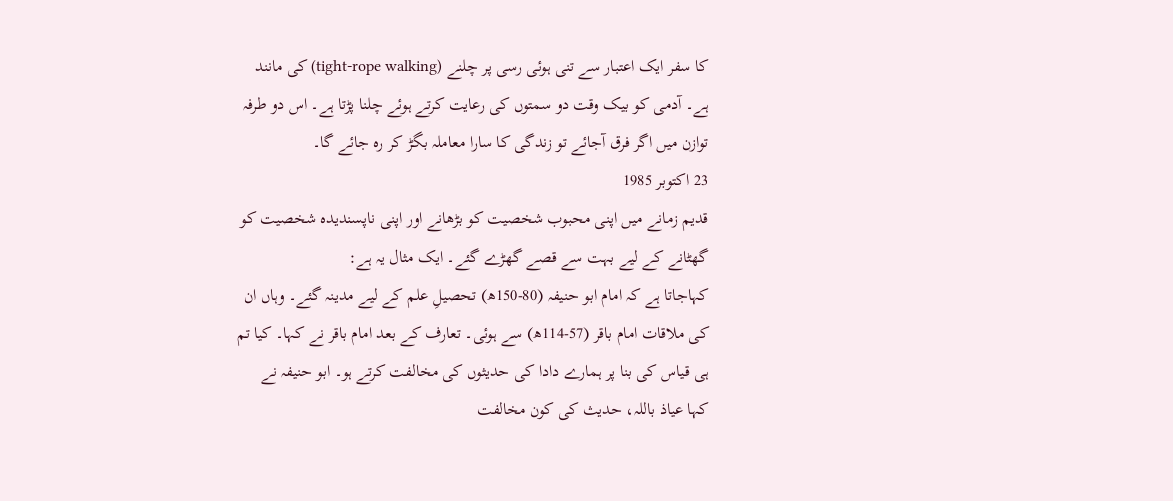کا سفر ایک اعتبار سے تنی ہوئی رسی پر چلنے (tight-rope walking) کی مانند ہے۔ آدمی کو بیک وقت دو سمتوں کی رعایت کرتے ہوئے چلنا پڑتا ہے۔ اس دو طرفہ توازن میں اگر فرق آجائے تو زندگی کا سارا معاملہ بگڑ کر رہ جائے گا۔
23 اکتوبر 1985
قدیم زمانے میں اپنی محبوب شخصیت کو بڑھانے اور اپنی ناپسندیدہ شخصیت کو گھٹانے کے لیے بہت سے قصے گھڑے گئے۔ ایک مثال یہ ہے:
کہاجاتا ہے کہ امام ابو حنیفہ (80-150ھ) تحصیلِ علم کے لیے مدینہ گئے۔ وہاں ان کی ملاقات امام باقر (57-114ھ) سے ہوئی۔ تعارف کے بعد امام باقر نے کہا۔ کیا تم ہی قیاس کی بنا پر ہمارے دادا کی حدیثوں کی مخالفت کرتے ہو۔ ابو حنیفہ نے کہا عیاذ باللہ، حدیث کی کون مخالفت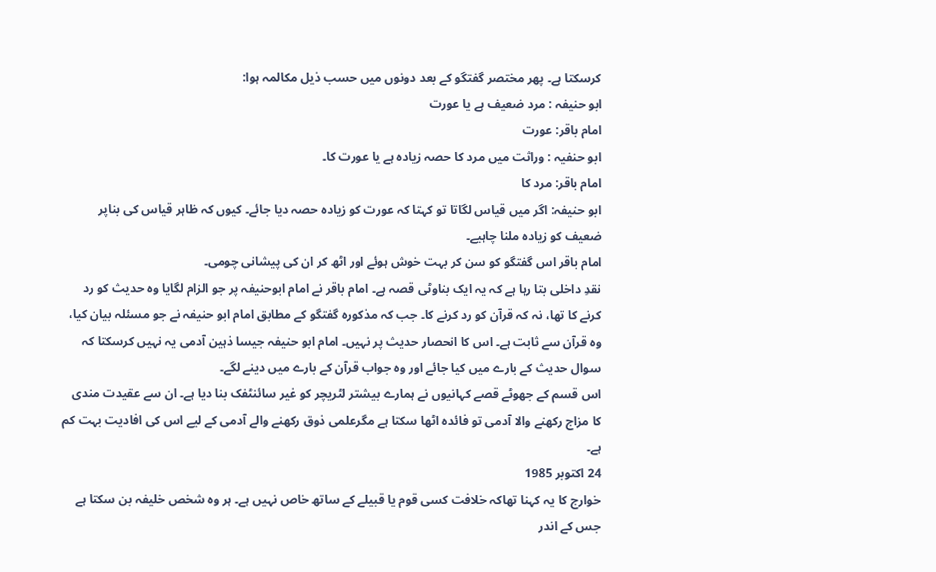کرسکتا ہے۔ پھر مختصر گفتگو کے بعد دونوں میں حسب ذیل مکالمہ ہوا:
ابو حنیفہ : مرد ضعیف ہے یا عورت
امام باقر: عورت
ابو حنفیہ : وراثت میں مرد کا حصہ زیادہ ہے یا عورت کا۔
امام باقر: مرد کا
ابو حنیفہ: اگر میں قیاس لگاتا تو کہتا کہ عورت کو زیادہ حصہ دیا جائے۔ کیوں کہ ظاہر قیاس کی بناپر ضعیف کو زیادہ ملنا چاہیے۔
امام باقر اس گفتگو کو سن کر بہت خوش ہوئے اور اٹھ کر ان کی پیشانی چومی۔
نقدِ داخلی بتا رہا ہے کہ یہ ایک بناوٹی قصہ ہے۔ امام باقر نے امام ابوحنیفہ پر جو الزام لگایا وہ حدیث کو رد کرنے کا تھا، نہ کہ قرآن کو رد کرنے کا۔ جب کہ مذکورہ گفتگو کے مطابق امام ابو حنیفہ نے جو مسئلہ بیان کیا، وہ قرآن سے ثابت ہے۔ اس کا انحصار حدیث پر نہیں۔ امام ابو حنیفہ جیسا ذہین آدمی یہ نہیں کرسکتا کہ سوال حدیث کے بارے میں کیا جائے اور وہ جواب قرآن کے بارے میں دینے لگے۔
اس قسم کے جھوٹے قصے کہانیوں نے ہمارے بیشتر لٹریچر کو غیر سائنٹفک بنا دیا ہے۔ ان سے عقیدت مندی کا مزاج رکھنے والا آدمی تو فائدہ اٹھا سکتا ہے مگرعلمی ذوق رکھنے والے آدمی کے لیے اس کی افادیت بہت کم ہے۔
24 اکتوبر 1985
خوارج کا یہ کہنا تھاکہ خلافت کسی قوم یا قبیلے کے ساتھ خاص نہیں ہے۔ ہر وہ شخص خلیفہ بن سکتا ہے جس کے اندر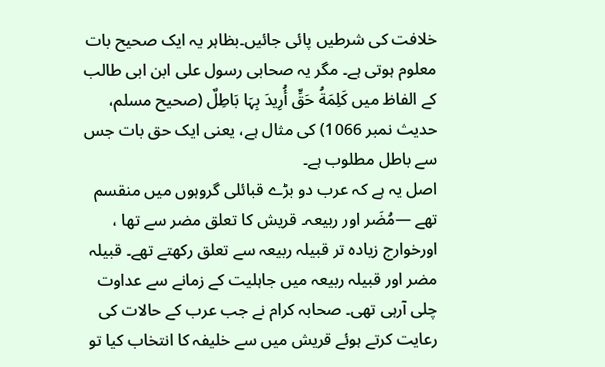خلافت کی شرطیں پائی جائیں۔بظاہر یہ ایک صحیح بات معلوم ہوتی ہے۔ مگر یہ صحابی رسول علی ابن ابی طالب کے الفاظ میں کَلِمَةُ حَقٍّ أُرِیدَ بِہَا بَاطِلٌ (صحیح مسلم، حدیث نمبر 1066) کی مثال ہے، یعنی ایک حق بات جس سے باطل مطلوب ہے۔
اصل یہ ہے کہ عرب دو بڑے قبائلی گروہوں میں منقسم تھے —مُضَر اور ربیعہ۔ قریش کا تعلق مضر سے تھا ، اورخوارج زیادہ تر قبیلہ ربیعہ سے تعلق رکھتے تھے۔ قبیلہ مضر اور قبیلہ ربیعہ میں جاہلیت کے زمانے سے عداوت چلی آرہی تھی۔ صحابہ کرام نے جب عرب کے حالات کی رعایت کرتے ہوئے قریش میں سے خلیفہ کا انتخاب کیا تو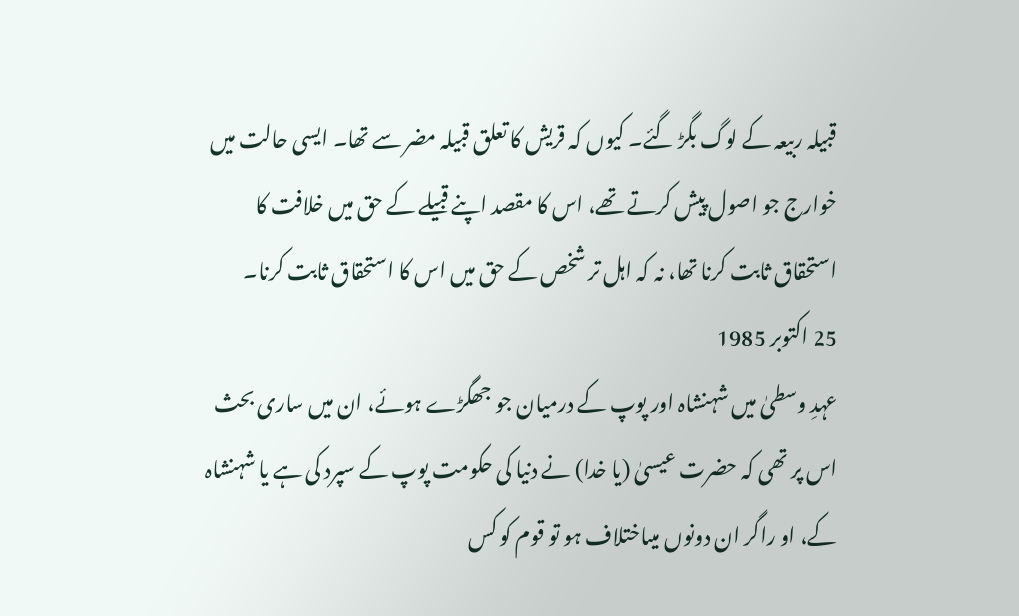قبیلہ ربیعہ کے لوگ بگڑ گئے۔ کیوں کہ قریش کا تعلق قبیلہ مضر سے تھا۔ ایسی حالت میں خوارج جو اصول پیش کرتے تھے، اس کا مقصد اپنے قبیلے کے حق میں خلافت کا استحقاق ثابت کرنا تھا، نہ کہ اہل تر شخص کے حق میں اس کا استحقاق ثابت کرنا۔
25 اکتوبر 1985
عہدِ وسطیٰ میں شہنشاہ اور پوپ کے درمیان جو جھگڑے ہوئے، ان میں ساری بحث اس پر تھی کہ حضرت عیسیٰ (یا خدا) نے دنیا کی حکومت پوپ کے سپرد کی ہے یا شہنشاہ کے، او راگر ان دونوں میںاختلاف ہو تو قوم کو کس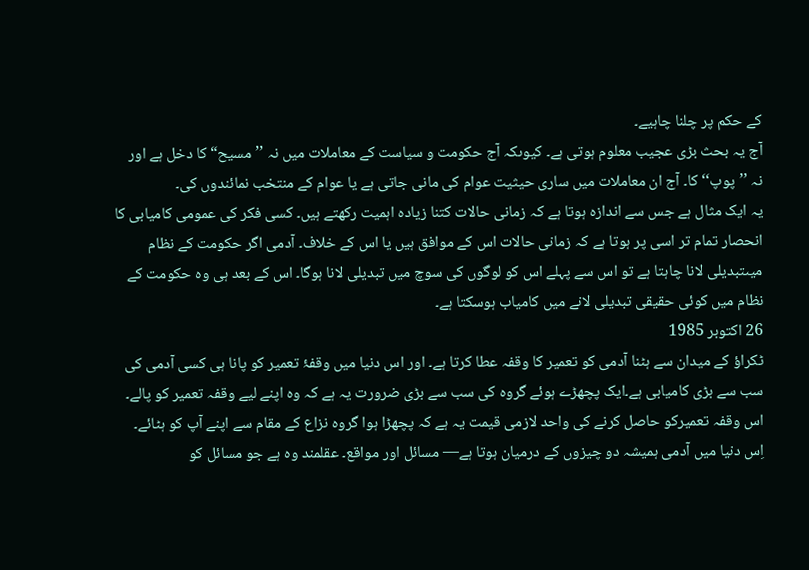کے حکم پر چلنا چاہیے۔
آج یہ بحث بڑی عجیب معلوم ہوتی ہے۔ کیوںکہ آج حکومت و سیاست کے معاملات میں نہ ’’مسیح“ کا دخل ہے اور نہ ’’پوپ‘‘کا۔ آج ان معاملات میں ساری حیثیت عوام کی مانی جاتی ہے یا عوام کے منتخب نمائندوں کی۔
یہ ایک مثال ہے جس سے اندازہ ہوتا ہے کہ زمانی حالات کتنا زیادہ اہمیت رکھتے ہیں۔ کسی فکر کی عمومی کامیابی کا انحصار تمام تر اسی پر ہوتا ہے کہ زمانی حالات اس کے موافق ہیں یا اس کے خلاف۔ آدمی اگر حکومت کے نظام میںتبدیلی لانا چاہتا ہے تو اس سے پہلے اس کو لوگوں کی سوچ میں تبدیلی لانا ہوگا۔ اس کے بعد ہی وہ حکومت کے نظام میں کوئی حقیقی تبدیلی لانے میں کامیاب ہوسکتا ہے۔
26 اکتوبر 1985
ٹکراؤ کے میدان سے ہٹنا آدمی کو تعمیر کا وقفہ عطا کرتا ہے۔ اور اس دنیا میں وقفۂ تعمیر کو پانا ہی کسی آدمی کی سب سے بڑی کامیابی ہے۔ایک پچھڑے ہوئے گروہ کی سب سے بڑی ضرورت یہ ہے کہ وہ اپنے لیے وقفہ تعمیر کو پالے۔ اس وقفہ تعمیرکو حاصل کرنے کی واحد لازمی قیمت یہ ہے کہ پچھڑا ہوا گروہ نزاع کے مقام سے اپنے آپ کو ہٹائے۔
اِس دنیا میں آدمی ہمیشہ دو چیزوں کے درمیان ہوتا ہے— مسائل اور مواقع۔ عقلمند وہ ہے جو مسائل کو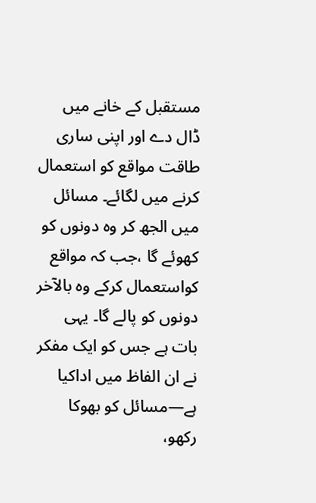مستقبل کے خانے میں ڈال دے اور اپنی ساری طاقت مواقع کو استعمال کرنے میں لگائے۔ مسائل میں الجھ کر وہ دونوں کو کھوئے گا ،جب کہ مواقع کواستعمال کرکے وہ بالآخر دونوں کو پالے گا۔ یہی بات ہے جس کو ایک مفکر نے ان الفاظ میں اداکیا ہے—مسائل کو بھوکا رکھو،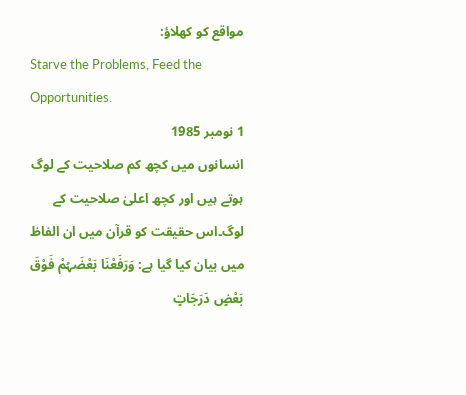مواقع کو کھلاؤ:
Starve the Problems, Feed the Opportunities.
1 نومبر 1985
انسانوں میں کچھ کم صلاحیت کے لوگ ہوتے ہیں اور کچھ اعلیٰ صلاحیت کے لوگ۔اس حقیقت کو قرآن میں ان الفاظ میں بیان کیا گیا ہے: وَرَفَعْنَا بَعْضَہُمْ فَوْقَ بَعْضٍ دَرَجَاتٍ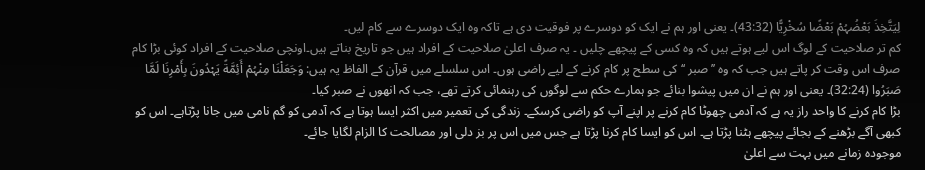لِیَتَّخِذَ بَعْضُہُمْ بَعْضًا سُخْرِیًّا (43:32)۔ یعنی اور ہم نے ایک کو دوسرے پر فوقیت دی ہے تاکہ وہ ایک دوسرے سے کام لیں۔
کم تر صلاحیت کے لوگ اس لیے ہوتے ہیں کہ وہ کسی کے پیچھے چلیں ۔ یہ صرف اعلیٰ صلاحیت کے افراد ہیں جو تاریخ بناتے ہیں۔اونچی صلاحیت کے افراد کوئی بڑا کام صرف اس وقت کر پاتے ہیں جب کہ وہ ’’صبر ‘‘ کی سطح پر کام کرنے کے لیے راضی ہوں۔ اس سلسلے میں قرآن کے الفاظ یہ ہیں: وَجَعَلْنَا مِنْہُمْ أَئِمَّةً یَہْدُونَ بِأَمْرِنَا لَمَّا صَبَرُوا (32:24)۔ یعنی اور ہم نے ان میں پیشوا بنائے جو ہمارے حکم سے لوگوں کی رہنمائی کرتے تھے، جب کہ انھوں نے صبر کیا۔
بڑا کام کرنے کا واحد راز یہ ہے کہ آدمی چھوٹا کام کرنے پر اپنے آپ کو راضی کرسکے۔ زندگی کی تعمیر میں اکثر ایسا ہوتا ہے کہ آدمی کو گم نامی میں جانا پڑتاہے۔ اس کو کبھی آگے بڑھنے کے بجائے پیچھے ہٹنا پڑتا ہے۔ اس کو ایسا کام کرنا پڑتا ہے جس میں اس پر بز دلی اور مصالحت کا الزام لگایا جائے۔
موجودہ زمانے میں بہت سے اعلیٰ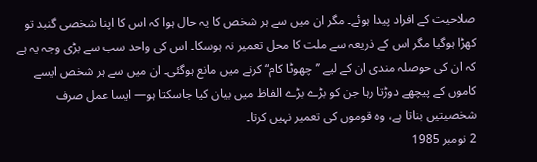صلاحیت کے افراد پیدا ہوئے۔ مگر ان میں سے ہر شخص کا یہ حال ہوا کہ اس کا اپنا شخصی گنبد تو کھڑا ہوگیا مگر اس کے ذریعہ سے ملت کا محل تعمیر نہ ہوسکا۔ اس کی واحد سب سے بڑی وجہ یہ ہے کہ ان کی حوصلہ مندی ان کے لیے ’’چھوٹا کام“ کرنے میں مانع ہوگئی۔ ان میں سے ہر شخص ایسے کاموں کے پیچھے دوڑتا رہا جن کو بڑے بڑے الفاظ میں بیان کیا جاسکتا ہو— ایسا عمل صرف شخصیتیں بناتا ہے، وہ قوموں کی تعمیر نہیں کرتا۔
2 نومبر 1985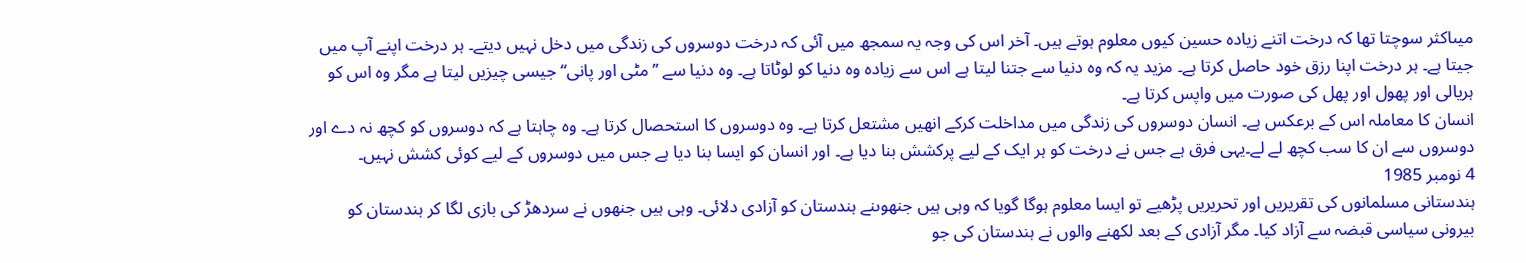میںاکثر سوچتا تھا کہ درخت اتنے زیادہ حسین کیوں معلوم ہوتے ہیں۔ آخر اس کی وجہ یہ سمجھ میں آئی کہ درخت دوسروں کی زندگی میں دخل نہیں دیتے۔ ہر درخت اپنے آپ میں جیتا ہے۔ ہر درخت اپنا رزق خود حاصل کرتا ہے۔ مزید یہ کہ وہ دنیا سے جتنا لیتا ہے اس سے زیادہ وہ دنیا کو لوٹاتا ہے۔ وہ دنیا سے ’’مٹی اور پانی“ جیسی چیزیں لیتا ہے مگر وہ اس کو ہریالی اور پھول اور پھل کی صورت میں واپس کرتا ہے۔
انسان کا معاملہ اس کے برعکس ہے۔ انسان دوسروں کی زندگی میں مداخلت کرکے انھیں مشتعل کرتا ہے۔ وہ دوسروں کا استحصال کرتا ہے۔ وہ چاہتا ہے کہ دوسروں کو کچھ نہ دے اور دوسروں سے ان کا سب کچھ لے لے۔یہی فرق ہے جس نے درخت کو ہر ایک کے لیے پرکشش بنا دیا ہے۔ اور انسان کو ایسا بنا دیا ہے جس میں دوسروں کے لیے کوئی کشش نہیں۔
4 نومبر 1985
ہندستانی مسلمانوں کی تقریریں اور تحریریں پڑھیے تو ایسا معلوم ہوگا گویا کہ وہی ہیں جنھوںنے ہندستان کو آزادی دلائی۔ وہی ہیں جنھوں نے سردھڑ کی بازی لگا کر ہندستان کو بیرونی سیاسی قبضہ سے آزاد کیا۔ مگر آزادی کے بعد لکھنے والوں نے ہندستان کی جو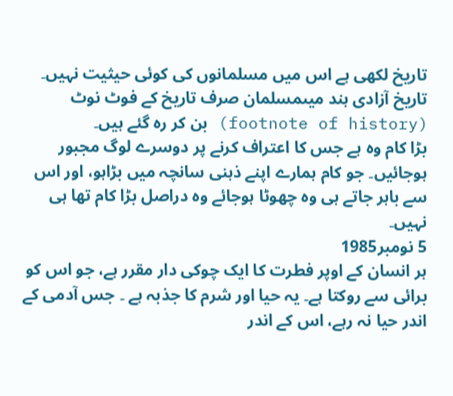تاریخ لکھی ہے اس میں مسلمانوں کی کوئی حیثیت نہیں۔ تاریخ آزادی ہند میںمسلمان صرف تاریخ کے فوٹ نوٹ (footnote of history) بن کر رہ گئے ہیں۔
بڑا کام وہ ہے جس کا اعتراف کرنے پر دوسرے لوگ مجبور ہوجائیں۔ جو کام ہمارے اپنے ذہنی سانچہ میں بڑاہو، اور اس سے باہر جاتے ہی وہ چھوٹا ہوجائے وہ دراصل بڑا کام تھا ہی نہیں۔
5 نومبر1985
ہر انسان کے اوپر فطرت کا ایک چوکی دار مقرر ہے، جو اس کو برائی سے روکتا ہے۔ یہ حیا اور شرم کا جذبہ ہے ۔ جس آدمی کے اندر حیا نہ رہے، اس کے اندر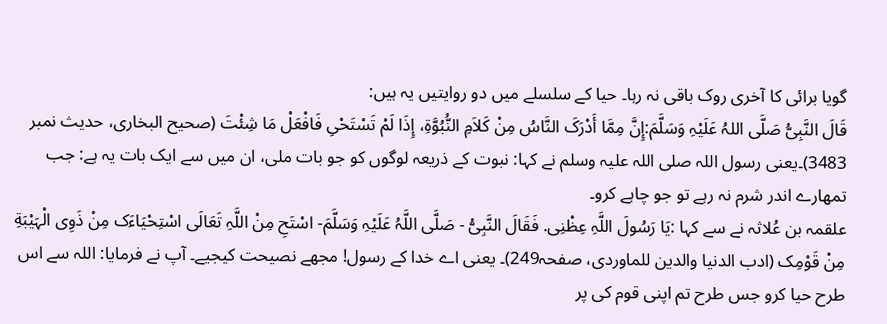گویا برائی کا آخری روک باقی نہ رہا۔ حیا کے سلسلے میں دو روایتیں یہ ہیں:
قَالَ النَّبِیُّ صَلَّى اللہُ عَلَیْہِ وَسَلَّمَ:إِنَّ مِمَّا أَدْرَکَ النَّاسُ مِنْ کَلاَمِ النُّبُوَّةِ، إِذَا لَمْ تَسْتَحْیِ فَافْعَلْ مَا شِئْتَ (صحیح البخاری، حدیث نمبر 3483)۔یعنی رسول اللہ صلی اللہ علیہ وسلم نے کہا: نبوت کے ذریعہ لوگوں کو جو بات ملی، ان میں سے ایک بات یہ ہے: جب تمھارے اندر شرم نہ رہے تو جو چاہے کرو۔
علقمہ بن عُلاثہ نے سے کہا :یَا رَسُولَ اللَّہِ عِظْنِی. فَقَالَ النَّبِیُّ - صَلَّى اللَّہُ عَلَیْہِ وَسَلَّمَ- اسْتَحِ مِنْ اللَّہِ تَعَالَى اسْتِحْیَاءَک مِنْ ذَوِی الْہَیْبَةِ مِنْ قَوْمِک (ادب الدنیا والدین للماوردی، صفحہ249)۔ یعنی اے خدا کے رسول! مجھے نصیحت کیجیے۔ آپ نے فرمایا: اللہ سے اس طرح حیا کرو جس طرح تم اپنی قوم کی پر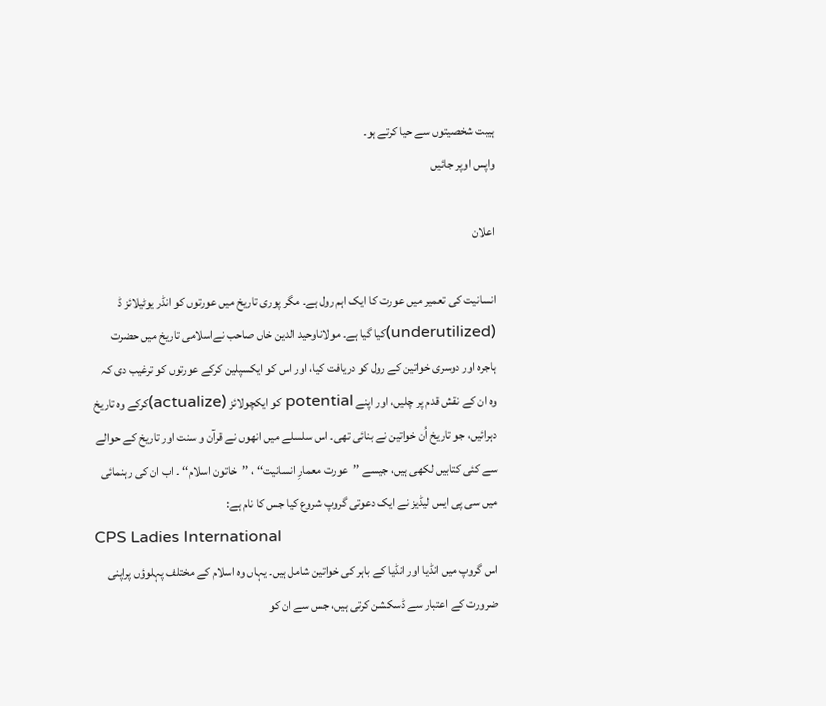ہیبت شخصیتوں سے حیا کرتے ہو۔
واپس اوپر جائیں

اعلان

انسانیت کی تعمیر میں عورت کا ایک اہم رول ہے۔ مگر پوری تاریخ میں عورتوں کو انڈر یوٹیلائز ڈ (underutilized)کیا گیا ہے۔ مولاناوحید الدین خاں صاحب نےاسلامی تاریخ میں حضرت ہاجرہ اور دوسری خواتین کے رول کو دریافت کیا، اور اس کو ایکسپلین کرکے عورتوں کو ترغیب دی کہ وہ ان کے نقش قدم پر چلیں، اور اپنے potential کو ایکچولائز (actualize)کرکے وہ تاریخ دہرائیں، جو تاریخ اُن خواتین نے بنائی تھی۔ اس سلسلے میں انھوں نے قرآن و سنت اور تاریخ کے حوالے سے کئی کتابیں لکھی ہیں، جیسے ’’عورت معمارِ انسانیت‘‘ ، ’’خاتون اسلام‘‘ ۔ اب ان کی رہنمائی میں سی پی ایس لیڈیز نے ایک دعوتی گروپ شروع کیا جس کا نام ہے:
CPS Ladies International
اس گروپ میں انڈیا اور انڈیا کے باہر کی خواتین شامل ہیں۔ یہاں وہ اسلام کے مختلف پہلوؤں پراپنی ضرورت کے اعتبار سے ڈسکشن کرتی ہیں، جس سے ان کو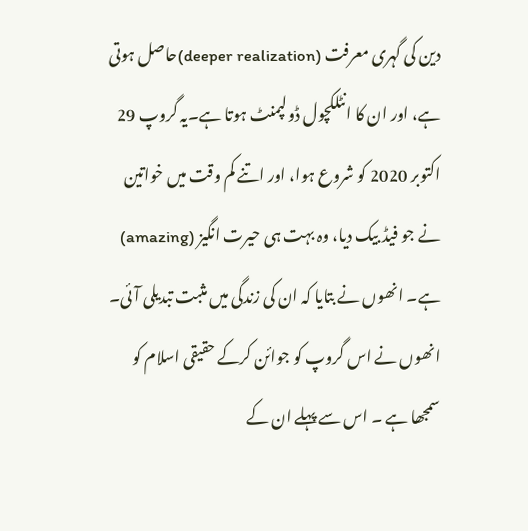دین کی گہری معرفت (deeper realization)حاصل ہوتی ہے، اور ان کا انٹلکچول ڈولپمنٹ ہوتا ہے۔یہ گروپ 29 اکتوبر 2020 کو شروع ہوا، اور اتنے کم وقت میں خواتین نے جو فیڈ بیک دیا، وہ بہت ہی حیرت انگیز (amazing) ہے۔ انھوں نے بتایا کہ ان کی زندگی میں مثبت تبدیلی آئی۔ انھوں نے اس گروپ کو جوائن کرکے حقیقی اسلام کو سمجھا ہے ۔ اس سے پہلے ان کے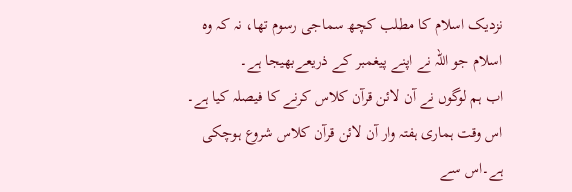نزدیک اسلام کا مطلب کچھ سماجی رسوم تھا، نہ کہ وہ اسلام جو اللہ نے اپنے پیغمبر کے ذریعےبھیجا ہے۔
اب ہم لوگوں نے آن لائن قرآن کلاس کرنے کا فیصلہ کیا ہے۔ اس وقت ہماری ہفتہ وار آن لائن قرآن کلاس شروع ہوچکی ہے۔اس سے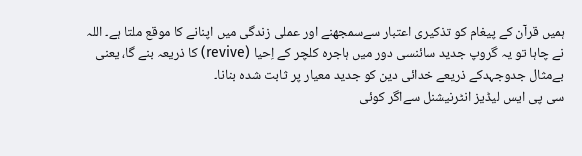ہمیں قرآن کے پیغام کو تذکیری اعتبار سےسمجھنے اور عملی زندگی میں اپنانے کا موقع ملتا ہے۔ اللہ نے چاہا تو یہ گروپ جدید سائنسی دور میں ہاجرہ کلچر کے اِحیا (revive) کا ذریعہ بنے گا، یعنی بےمثال جدوجہدکے ذریعے خدائی دین کو جدید معیار پر ثابت شدہ بنانا۔
سی پی ایس لیڈیز انٹرنیشنل سےاگر کوئی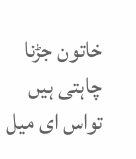خاتون جڑنا چاہتی ہیں تواس ای میل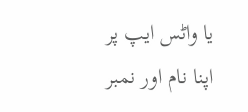یا واٹس ایپ پر اپنا نام اور نمبر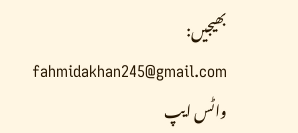بھیجیں:
fahmidakhan245@gmail.com
واٹس ایپ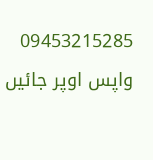09453215285
واپس اوپر جائیں